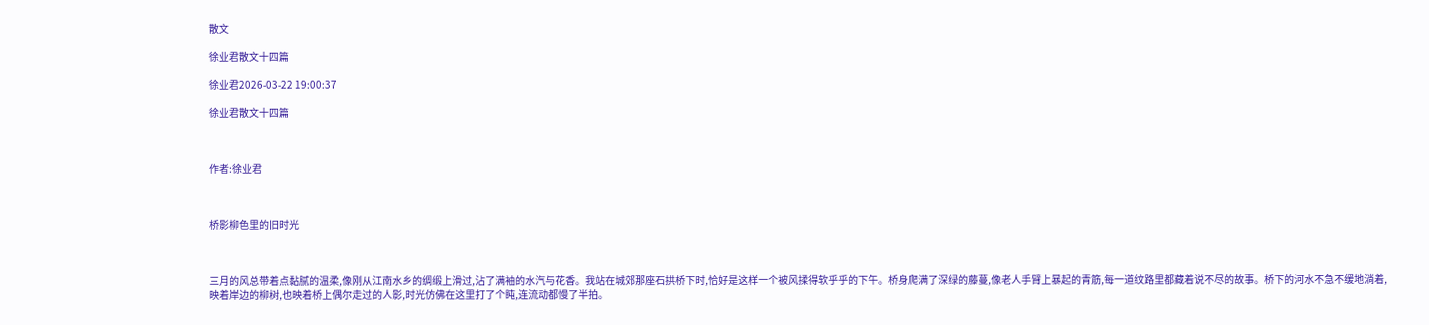散文

徐业君散文十四篇

徐业君2026-03-22 19:00:37

徐业君散文十四篇



作者:徐业君



桥影柳色里的旧时光



三月的风总带着点黏腻的温柔,像刚从江南水乡的绸缎上滑过,沾了满袖的水汽与花香。我站在城郊那座石拱桥下时,恰好是这样一个被风揉得软乎乎的下午。桥身爬满了深绿的藤蔓,像老人手臂上暴起的青筋,每一道纹路里都藏着说不尽的故事。桥下的河水不急不缓地淌着,映着岸边的柳树,也映着桥上偶尔走过的人影,时光仿佛在这里打了个盹,连流动都慢了半拍。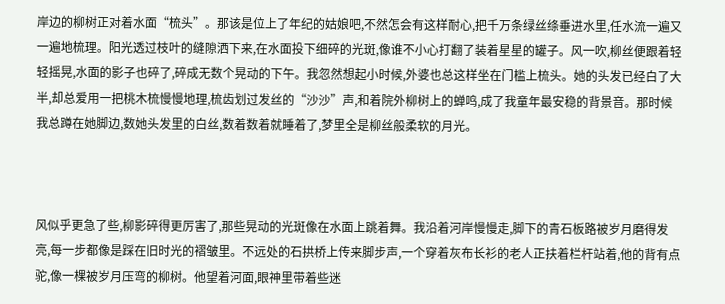岸边的柳树正对着水面“梳头”。那该是位上了年纪的姑娘吧,不然怎会有这样耐心,把千万条绿丝绦垂进水里,任水流一遍又一遍地梳理。阳光透过枝叶的缝隙洒下来,在水面投下细碎的光斑,像谁不小心打翻了装着星星的罐子。风一吹,柳丝便跟着轻轻摇晃,水面的影子也碎了,碎成无数个晃动的下午。我忽然想起小时候,外婆也总这样坐在门槛上梳头。她的头发已经白了大半,却总爱用一把桃木梳慢慢地理,梳齿划过发丝的“沙沙”声,和着院外柳树上的蝉鸣,成了我童年最安稳的背景音。那时候我总蹲在她脚边,数她头发里的白丝,数着数着就睡着了,梦里全是柳丝般柔软的月光。



风似乎更急了些,柳影碎得更厉害了,那些晃动的光斑像在水面上跳着舞。我沿着河岸慢慢走,脚下的青石板路被岁月磨得发亮,每一步都像是踩在旧时光的褶皱里。不远处的石拱桥上传来脚步声,一个穿着灰布长衫的老人正扶着栏杆站着,他的背有点驼,像一棵被岁月压弯的柳树。他望着河面,眼神里带着些迷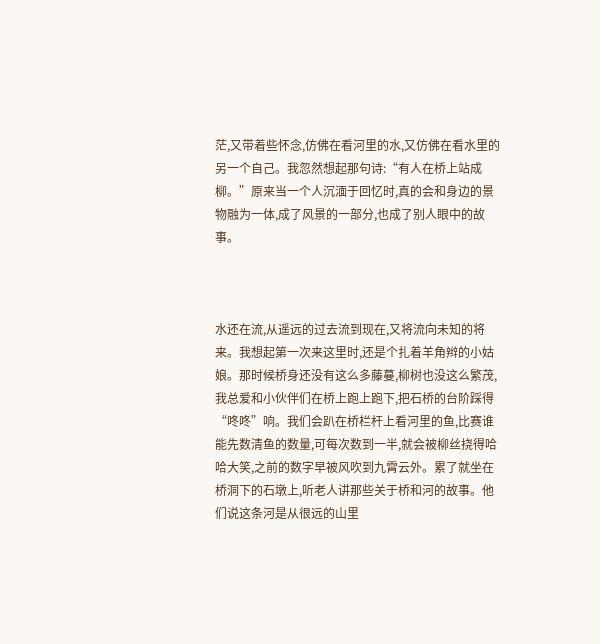茫,又带着些怀念,仿佛在看河里的水,又仿佛在看水里的另一个自己。我忽然想起那句诗:“有人在桥上站成柳。”原来当一个人沉湎于回忆时,真的会和身边的景物融为一体,成了风景的一部分,也成了别人眼中的故事。



水还在流,从遥远的过去流到现在,又将流向未知的将来。我想起第一次来这里时,还是个扎着羊角辫的小姑娘。那时候桥身还没有这么多藤蔓,柳树也没这么繁茂,我总爱和小伙伴们在桥上跑上跑下,把石桥的台阶踩得“咚咚”响。我们会趴在桥栏杆上看河里的鱼,比赛谁能先数清鱼的数量,可每次数到一半,就会被柳丝挠得哈哈大笑,之前的数字早被风吹到九霄云外。累了就坐在桥洞下的石墩上,听老人讲那些关于桥和河的故事。他们说这条河是从很远的山里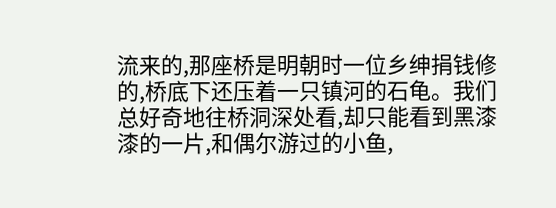流来的,那座桥是明朝时一位乡绅捐钱修的,桥底下还压着一只镇河的石龟。我们总好奇地往桥洞深处看,却只能看到黑漆漆的一片,和偶尔游过的小鱼,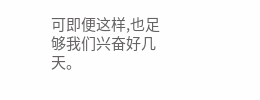可即便这样,也足够我们兴奋好几天。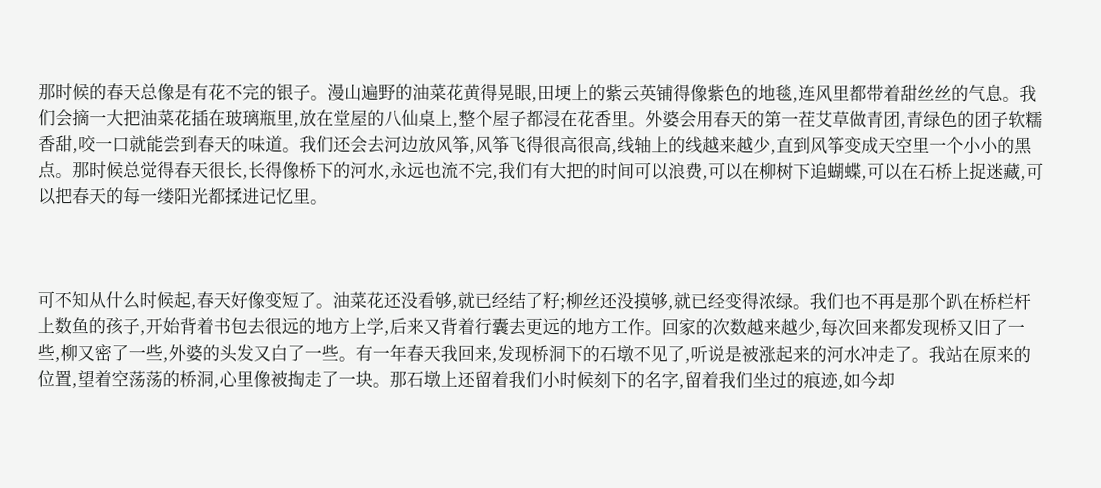那时候的春天总像是有花不完的银子。漫山遍野的油菜花黄得晃眼,田埂上的紫云英铺得像紫色的地毯,连风里都带着甜丝丝的气息。我们会摘一大把油菜花插在玻璃瓶里,放在堂屋的八仙桌上,整个屋子都浸在花香里。外婆会用春天的第一茬艾草做青团,青绿色的团子软糯香甜,咬一口就能尝到春天的味道。我们还会去河边放风筝,风筝飞得很高很高,线轴上的线越来越少,直到风筝变成天空里一个小小的黑点。那时候总觉得春天很长,长得像桥下的河水,永远也流不完,我们有大把的时间可以浪费,可以在柳树下追蝴蝶,可以在石桥上捉迷藏,可以把春天的每一缕阳光都揉进记忆里。



可不知从什么时候起,春天好像变短了。油菜花还没看够,就已经结了籽;柳丝还没摸够,就已经变得浓绿。我们也不再是那个趴在桥栏杆上数鱼的孩子,开始背着书包去很远的地方上学,后来又背着行囊去更远的地方工作。回家的次数越来越少,每次回来都发现桥又旧了一些,柳又密了一些,外婆的头发又白了一些。有一年春天我回来,发现桥洞下的石墩不见了,听说是被涨起来的河水冲走了。我站在原来的位置,望着空荡荡的桥洞,心里像被掏走了一块。那石墩上还留着我们小时候刻下的名字,留着我们坐过的痕迹,如今却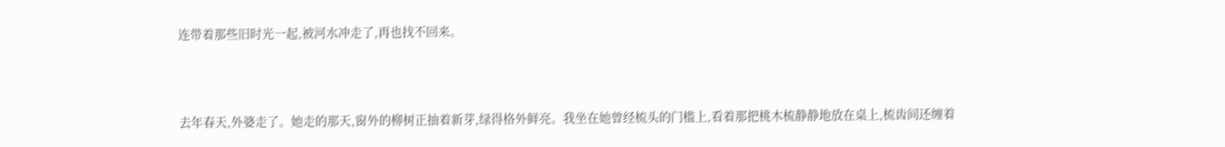连带着那些旧时光一起,被河水冲走了,再也找不回来。



去年春天,外婆走了。她走的那天,窗外的柳树正抽着新芽,绿得格外鲜亮。我坐在她曾经梳头的门槛上,看着那把桃木梳静静地放在桌上,梳齿间还缠着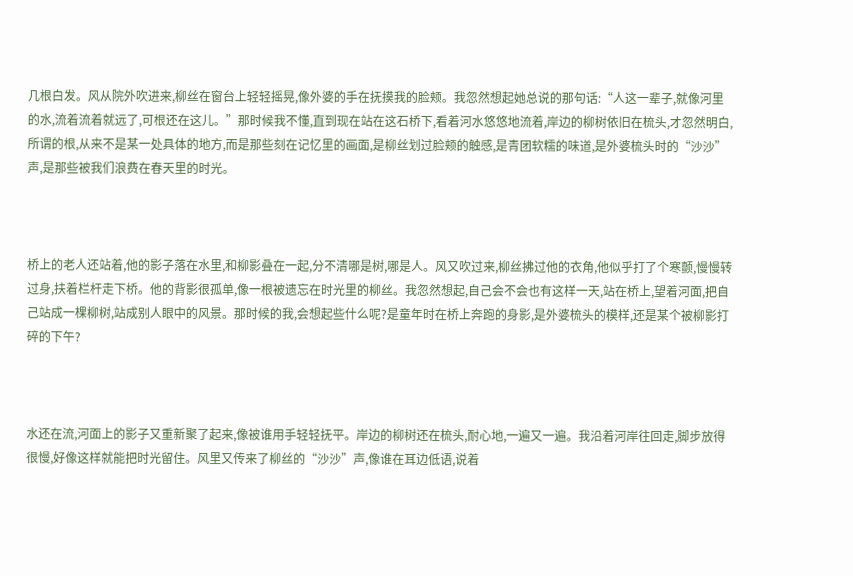几根白发。风从院外吹进来,柳丝在窗台上轻轻摇晃,像外婆的手在抚摸我的脸颊。我忽然想起她总说的那句话:“人这一辈子,就像河里的水,流着流着就远了,可根还在这儿。”那时候我不懂,直到现在站在这石桥下,看着河水悠悠地流着,岸边的柳树依旧在梳头,才忽然明白,所谓的根,从来不是某一处具体的地方,而是那些刻在记忆里的画面,是柳丝划过脸颊的触感,是青团软糯的味道,是外婆梳头时的“沙沙”声,是那些被我们浪费在春天里的时光。



桥上的老人还站着,他的影子落在水里,和柳影叠在一起,分不清哪是树,哪是人。风又吹过来,柳丝拂过他的衣角,他似乎打了个寒颤,慢慢转过身,扶着栏杆走下桥。他的背影很孤单,像一根被遗忘在时光里的柳丝。我忽然想起,自己会不会也有这样一天,站在桥上,望着河面,把自己站成一棵柳树,站成别人眼中的风景。那时候的我,会想起些什么呢?是童年时在桥上奔跑的身影,是外婆梳头的模样,还是某个被柳影打碎的下午?



水还在流,河面上的影子又重新聚了起来,像被谁用手轻轻抚平。岸边的柳树还在梳头,耐心地,一遍又一遍。我沿着河岸往回走,脚步放得很慢,好像这样就能把时光留住。风里又传来了柳丝的“沙沙”声,像谁在耳边低语,说着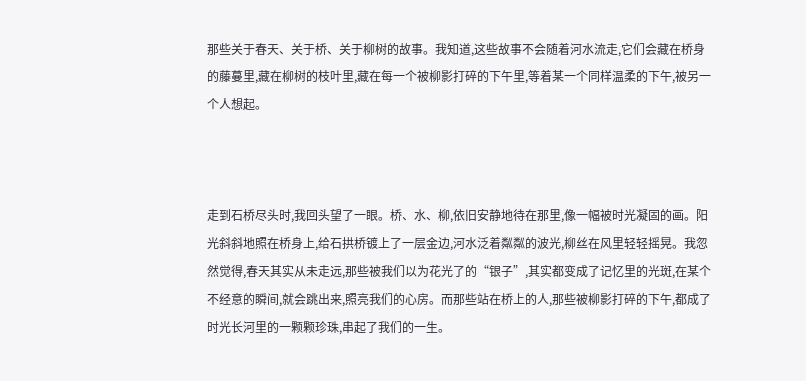那些关于春天、关于桥、关于柳树的故事。我知道,这些故事不会随着河水流走,它们会藏在桥身的藤蔓里,藏在柳树的枝叶里,藏在每一个被柳影打碎的下午里,等着某一个同样温柔的下午,被另一个人想起。



走到石桥尽头时,我回头望了一眼。桥、水、柳,依旧安静地待在那里,像一幅被时光凝固的画。阳光斜斜地照在桥身上,给石拱桥镀上了一层金边,河水泛着粼粼的波光,柳丝在风里轻轻摇晃。我忽然觉得,春天其实从未走远,那些被我们以为花光了的“银子”,其实都变成了记忆里的光斑,在某个不经意的瞬间,就会跳出来,照亮我们的心房。而那些站在桥上的人,那些被柳影打碎的下午,都成了时光长河里的一颗颗珍珠,串起了我们的一生。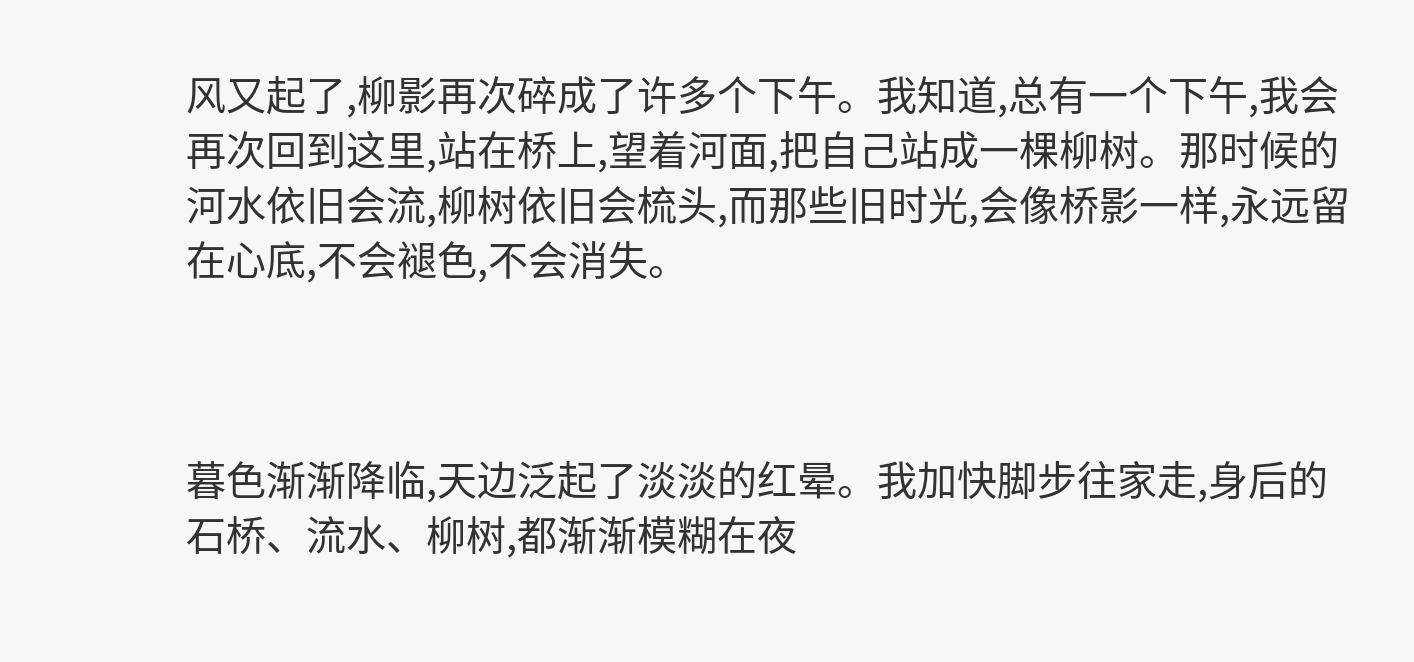风又起了,柳影再次碎成了许多个下午。我知道,总有一个下午,我会再次回到这里,站在桥上,望着河面,把自己站成一棵柳树。那时候的河水依旧会流,柳树依旧会梳头,而那些旧时光,会像桥影一样,永远留在心底,不会褪色,不会消失。



暮色渐渐降临,天边泛起了淡淡的红晕。我加快脚步往家走,身后的石桥、流水、柳树,都渐渐模糊在夜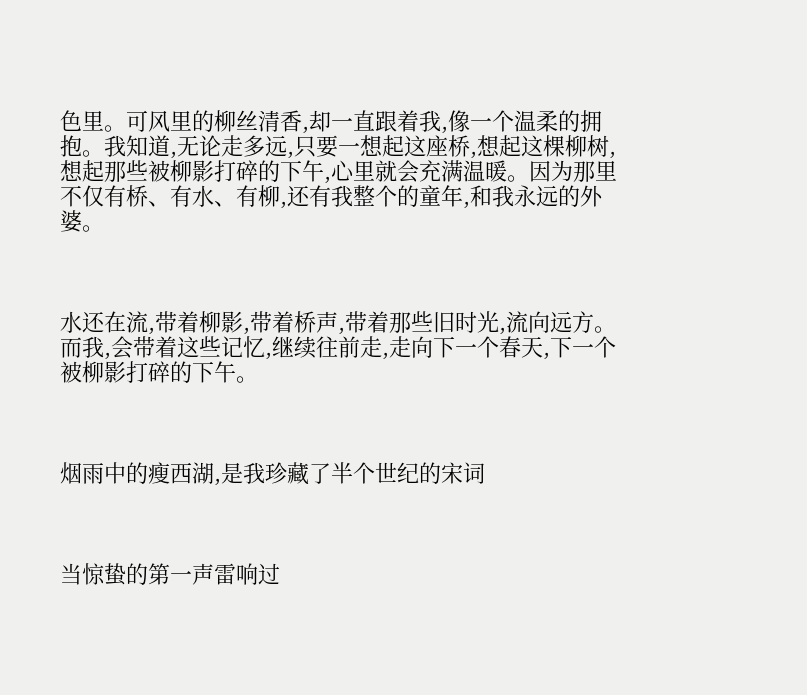色里。可风里的柳丝清香,却一直跟着我,像一个温柔的拥抱。我知道,无论走多远,只要一想起这座桥,想起这棵柳树,想起那些被柳影打碎的下午,心里就会充满温暖。因为那里不仅有桥、有水、有柳,还有我整个的童年,和我永远的外婆。



水还在流,带着柳影,带着桥声,带着那些旧时光,流向远方。而我,会带着这些记忆,继续往前走,走向下一个春天,下一个被柳影打碎的下午。



烟雨中的瘦西湖,是我珍藏了半个世纪的宋词



当惊蛰的第一声雷响过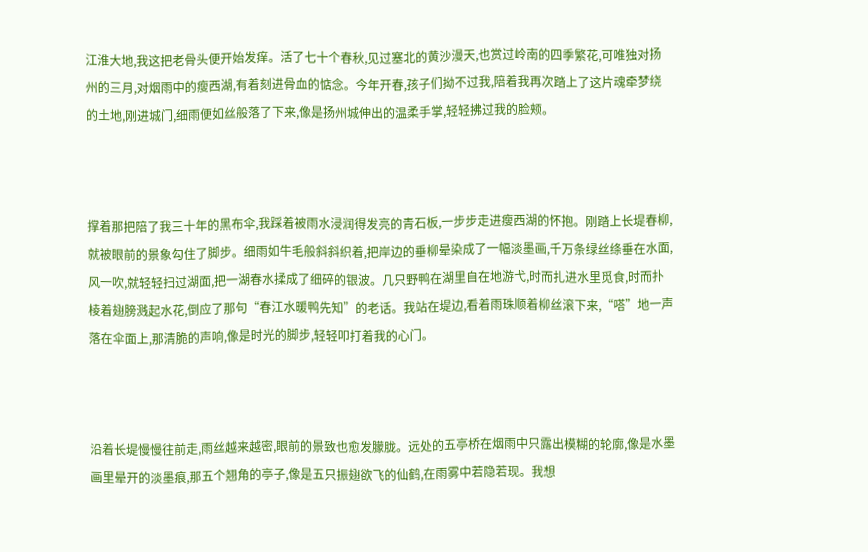江淮大地,我这把老骨头便开始发痒。活了七十个春秋,见过塞北的黄沙漫天,也赏过岭南的四季繁花,可唯独对扬州的三月,对烟雨中的瘦西湖,有着刻进骨血的惦念。今年开春,孩子们拗不过我,陪着我再次踏上了这片魂牵梦绕的土地,刚进城门,细雨便如丝般落了下来,像是扬州城伸出的温柔手掌,轻轻拂过我的脸颊。



撑着那把陪了我三十年的黑布伞,我踩着被雨水浸润得发亮的青石板,一步步走进瘦西湖的怀抱。刚踏上长堤春柳,就被眼前的景象勾住了脚步。细雨如牛毛般斜斜织着,把岸边的垂柳晕染成了一幅淡墨画,千万条绿丝绦垂在水面,风一吹,就轻轻扫过湖面,把一湖春水揉成了细碎的银波。几只野鸭在湖里自在地游弋,时而扎进水里觅食,时而扑棱着翅膀溅起水花,倒应了那句“春江水暖鸭先知”的老话。我站在堤边,看着雨珠顺着柳丝滚下来,“嗒”地一声落在伞面上,那清脆的声响,像是时光的脚步,轻轻叩打着我的心门。



沿着长堤慢慢往前走,雨丝越来越密,眼前的景致也愈发朦胧。远处的五亭桥在烟雨中只露出模糊的轮廓,像是水墨画里晕开的淡墨痕,那五个翘角的亭子,像是五只振翅欲飞的仙鹤,在雨雾中若隐若现。我想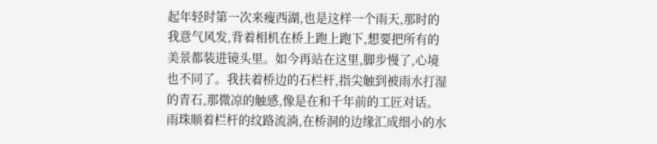起年轻时第一次来瘦西湖,也是这样一个雨天,那时的我意气风发,背着相机在桥上跑上跑下,想要把所有的美景都装进镜头里。如今再站在这里,脚步慢了,心境也不同了。我扶着桥边的石栏杆,指尖触到被雨水打湿的青石,那微凉的触感,像是在和千年前的工匠对话。雨珠顺着栏杆的纹路流淌,在桥洞的边缘汇成细小的水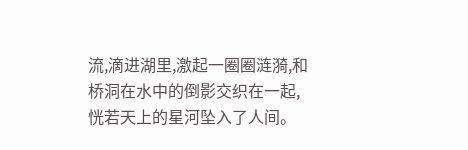流,滴进湖里,激起一圈圈涟漪,和桥洞在水中的倒影交织在一起,恍若天上的星河坠入了人间。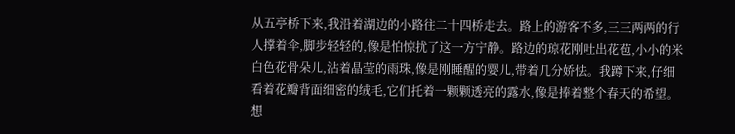从五亭桥下来,我沿着湖边的小路往二十四桥走去。路上的游客不多,三三两两的行人撑着伞,脚步轻轻的,像是怕惊扰了这一方宁静。路边的琼花刚吐出花苞,小小的米白色花骨朵儿,沾着晶莹的雨珠,像是刚睡醒的婴儿,带着几分娇怯。我蹲下来,仔细看着花瓣背面细密的绒毛,它们托着一颗颗透亮的露水,像是捧着整个春天的希望。想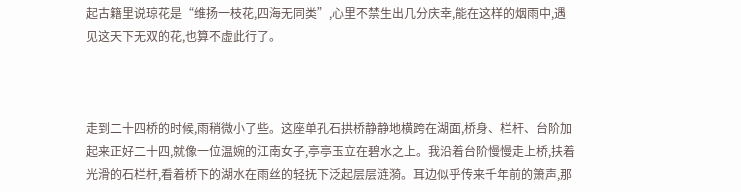起古籍里说琼花是“维扬一枝花,四海无同类”,心里不禁生出几分庆幸,能在这样的烟雨中,遇见这天下无双的花,也算不虚此行了。



走到二十四桥的时候,雨稍微小了些。这座单孔石拱桥静静地横跨在湖面,桥身、栏杆、台阶加起来正好二十四,就像一位温婉的江南女子,亭亭玉立在碧水之上。我沿着台阶慢慢走上桥,扶着光滑的石栏杆,看着桥下的湖水在雨丝的轻抚下泛起层层涟漪。耳边似乎传来千年前的箫声,那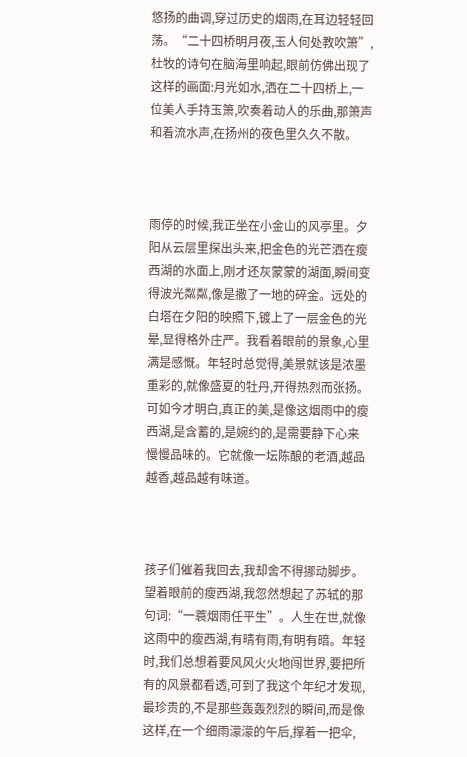悠扬的曲调,穿过历史的烟雨,在耳边轻轻回荡。“二十四桥明月夜,玉人何处教吹箫”,杜牧的诗句在脑海里响起,眼前仿佛出现了这样的画面:月光如水,洒在二十四桥上,一位美人手持玉箫,吹奏着动人的乐曲,那箫声和着流水声,在扬州的夜色里久久不散。



雨停的时候,我正坐在小金山的风亭里。夕阳从云层里探出头来,把金色的光芒洒在瘦西湖的水面上,刚才还灰蒙蒙的湖面,瞬间变得波光粼粼,像是撒了一地的碎金。远处的白塔在夕阳的映照下,镀上了一层金色的光晕,显得格外庄严。我看着眼前的景象,心里满是感慨。年轻时总觉得,美景就该是浓墨重彩的,就像盛夏的牡丹,开得热烈而张扬。可如今才明白,真正的美,是像这烟雨中的瘦西湖,是含蓄的,是婉约的,是需要静下心来慢慢品味的。它就像一坛陈酿的老酒,越品越香,越品越有味道。



孩子们催着我回去,我却舍不得挪动脚步。望着眼前的瘦西湖,我忽然想起了苏轼的那句词:“一蓑烟雨任平生”。人生在世,就像这雨中的瘦西湖,有晴有雨,有明有暗。年轻时,我们总想着要风风火火地闯世界,要把所有的风景都看透,可到了我这个年纪才发现,最珍贵的,不是那些轰轰烈烈的瞬间,而是像这样,在一个细雨濛濛的午后,撑着一把伞,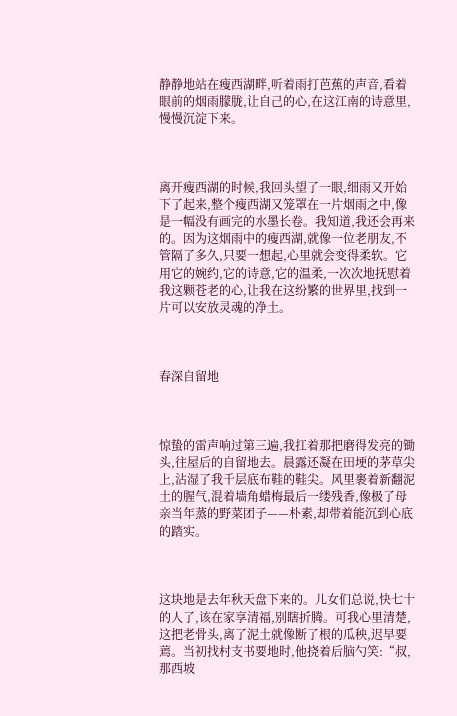静静地站在瘦西湖畔,听着雨打芭蕉的声音,看着眼前的烟雨朦胧,让自己的心,在这江南的诗意里,慢慢沉淀下来。



离开瘦西湖的时候,我回头望了一眼,细雨又开始下了起来,整个瘦西湖又笼罩在一片烟雨之中,像是一幅没有画完的水墨长卷。我知道,我还会再来的。因为这烟雨中的瘦西湖,就像一位老朋友,不管隔了多久,只要一想起,心里就会变得柔软。它用它的婉约,它的诗意,它的温柔,一次次地抚慰着我这颗苍老的心,让我在这纷繁的世界里,找到一片可以安放灵魂的净土。



春深自留地



惊蛰的雷声响过第三遍,我扛着那把磨得发亮的锄头,往屋后的自留地去。晨露还凝在田埂的茅草尖上,沾湿了我千层底布鞋的鞋尖。风里裹着新翻泥土的腥气,混着墙角蜡梅最后一缕残香,像极了母亲当年蒸的野菜团子——朴素,却带着能沉到心底的踏实。



这块地是去年秋天盘下来的。儿女们总说,快七十的人了,该在家享清福,别瞎折腾。可我心里清楚,这把老骨头,离了泥土就像断了根的瓜秧,迟早要蔫。当初找村支书要地时,他挠着后脑勺笑:“叔,那西坡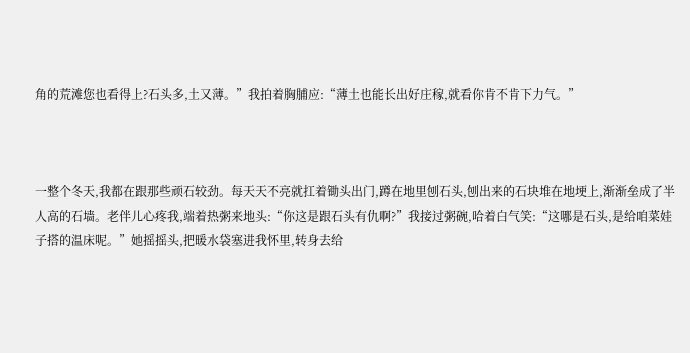角的荒滩您也看得上?石头多,土又薄。”我拍着胸脯应:“薄土也能长出好庄稼,就看你肯不肯下力气。”



一整个冬天,我都在跟那些顽石较劲。每天天不亮就扛着锄头出门,蹲在地里刨石头,刨出来的石块堆在地埂上,渐渐垒成了半人高的石墙。老伴儿心疼我,端着热粥来地头:“你这是跟石头有仇啊?”我接过粥碗,哈着白气笑:“这哪是石头,是给咱菜娃子搭的温床呢。”她摇摇头,把暖水袋塞进我怀里,转身去给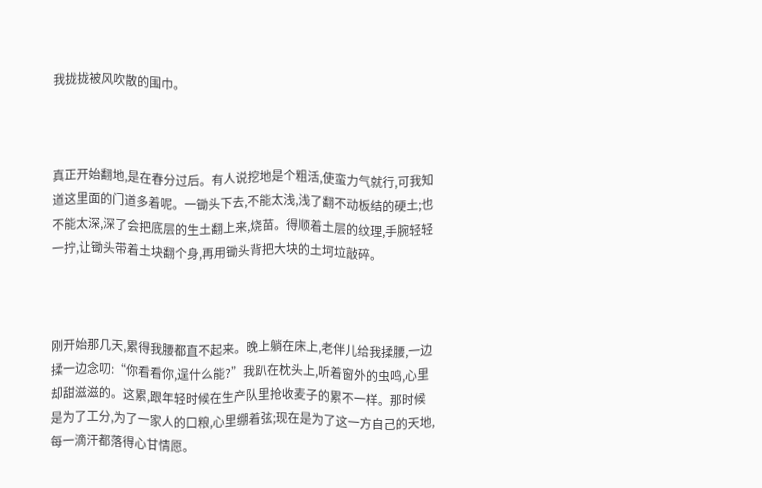我拢拢被风吹散的围巾。



真正开始翻地,是在春分过后。有人说挖地是个粗活,使蛮力气就行,可我知道这里面的门道多着呢。一锄头下去,不能太浅,浅了翻不动板结的硬土;也不能太深,深了会把底层的生土翻上来,烧苗。得顺着土层的纹理,手腕轻轻一拧,让锄头带着土块翻个身,再用锄头背把大块的土坷垃敲碎。



刚开始那几天,累得我腰都直不起来。晚上躺在床上,老伴儿给我揉腰,一边揉一边念叨:“你看看你,逞什么能?”我趴在枕头上,听着窗外的虫鸣,心里却甜滋滋的。这累,跟年轻时候在生产队里抢收麦子的累不一样。那时候是为了工分,为了一家人的口粮,心里绷着弦;现在是为了这一方自己的天地,每一滴汗都落得心甘情愿。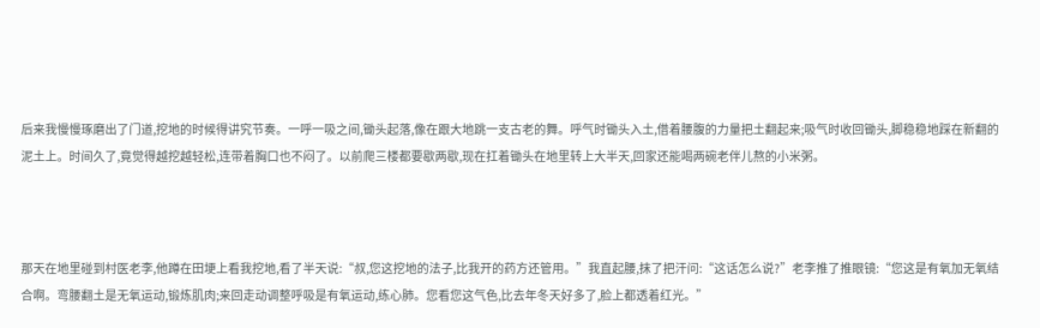后来我慢慢琢磨出了门道,挖地的时候得讲究节奏。一呼一吸之间,锄头起落,像在跟大地跳一支古老的舞。呼气时锄头入土,借着腰腹的力量把土翻起来;吸气时收回锄头,脚稳稳地踩在新翻的泥土上。时间久了,竟觉得越挖越轻松,连带着胸口也不闷了。以前爬三楼都要歇两歇,现在扛着锄头在地里转上大半天,回家还能喝两碗老伴儿熬的小米粥。



那天在地里碰到村医老李,他蹲在田埂上看我挖地,看了半天说:“叔,您这挖地的法子,比我开的药方还管用。”我直起腰,抹了把汗问:“这话怎么说?”老李推了推眼镜:“您这是有氧加无氧结合啊。弯腰翻土是无氧运动,锻炼肌肉;来回走动调整呼吸是有氧运动,练心肺。您看您这气色,比去年冬天好多了,脸上都透着红光。”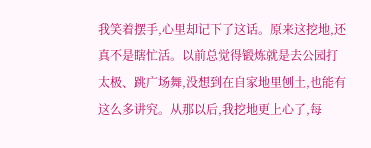我笑着摆手,心里却记下了这话。原来这挖地,还真不是瞎忙活。以前总觉得锻炼就是去公园打太极、跳广场舞,没想到在自家地里刨土,也能有这么多讲究。从那以后,我挖地更上心了,每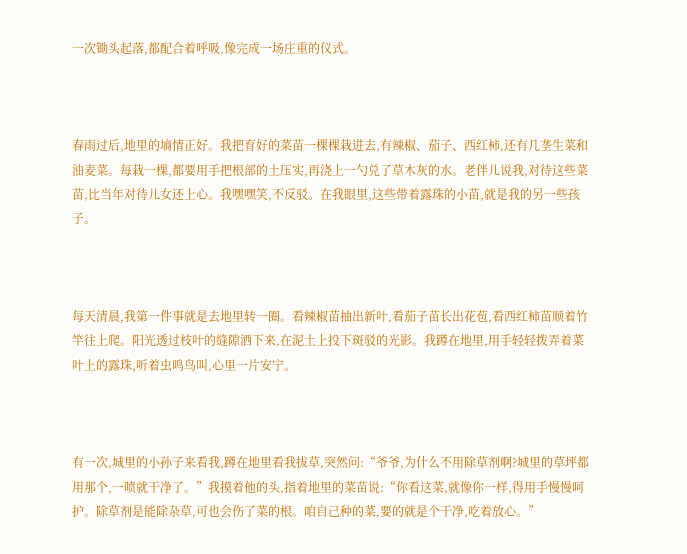一次锄头起落,都配合着呼吸,像完成一场庄重的仪式。



春雨过后,地里的墒情正好。我把育好的菜苗一棵棵栽进去,有辣椒、茄子、西红柿,还有几垄生菜和油麦菜。每栽一棵,都要用手把根部的土压实,再浇上一勺兑了草木灰的水。老伴儿说我,对待这些菜苗,比当年对待儿女还上心。我嘿嘿笑,不反驳。在我眼里,这些带着露珠的小苗,就是我的另一些孩子。



每天清晨,我第一件事就是去地里转一圈。看辣椒苗抽出新叶,看茄子苗长出花苞,看西红柿苗顺着竹竿往上爬。阳光透过枝叶的缝隙洒下来,在泥土上投下斑驳的光影。我蹲在地里,用手轻轻拨弄着菜叶上的露珠,听着虫鸣鸟叫,心里一片安宁。



有一次,城里的小孙子来看我,蹲在地里看我拔草,突然问:“爷爷,为什么不用除草剂啊?城里的草坪都用那个,一喷就干净了。”我摸着他的头,指着地里的菜苗说:“你看这菜,就像你一样,得用手慢慢呵护。除草剂是能除杂草,可也会伤了菜的根。咱自己种的菜,要的就是个干净,吃着放心。”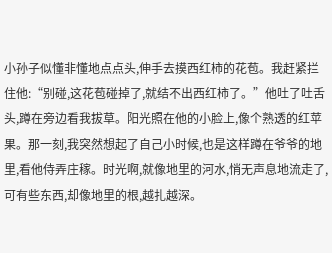小孙子似懂非懂地点点头,伸手去摸西红柿的花苞。我赶紧拦住他:“别碰,这花苞碰掉了,就结不出西红柿了。”他吐了吐舌头,蹲在旁边看我拔草。阳光照在他的小脸上,像个熟透的红苹果。那一刻,我突然想起了自己小时候,也是这样蹲在爷爷的地里,看他侍弄庄稼。时光啊,就像地里的河水,悄无声息地流走了,可有些东西,却像地里的根,越扎越深。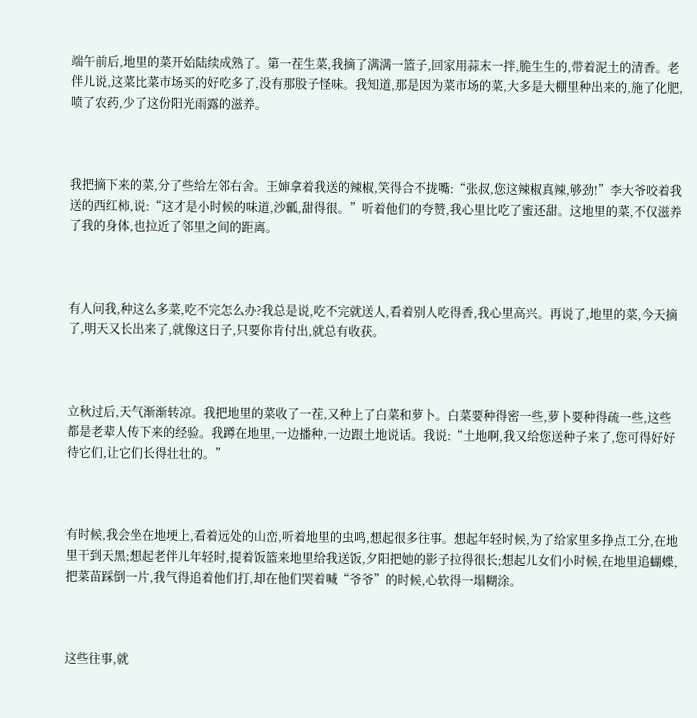端午前后,地里的菜开始陆续成熟了。第一茬生菜,我摘了满满一篮子,回家用蒜末一拌,脆生生的,带着泥土的清香。老伴儿说,这菜比菜市场买的好吃多了,没有那股子怪味。我知道,那是因为菜市场的菜,大多是大棚里种出来的,施了化肥,喷了农药,少了这份阳光雨露的滋养。



我把摘下来的菜,分了些给左邻右舍。王婶拿着我送的辣椒,笑得合不拢嘴:“张叔,您这辣椒真辣,够劲!”李大爷咬着我送的西红柿,说:“这才是小时候的味道,沙瓤,甜得很。”听着他们的夸赞,我心里比吃了蜜还甜。这地里的菜,不仅滋养了我的身体,也拉近了邻里之间的距离。



有人问我,种这么多菜,吃不完怎么办?我总是说,吃不完就送人,看着别人吃得香,我心里高兴。再说了,地里的菜,今天摘了,明天又长出来了,就像这日子,只要你肯付出,就总有收获。



立秋过后,天气渐渐转凉。我把地里的菜收了一茬,又种上了白菜和萝卜。白菜要种得密一些,萝卜要种得疏一些,这些都是老辈人传下来的经验。我蹲在地里,一边播种,一边跟土地说话。我说:“土地啊,我又给您送种子来了,您可得好好待它们,让它们长得壮壮的。”



有时候,我会坐在地埂上,看着远处的山峦,听着地里的虫鸣,想起很多往事。想起年轻时候,为了给家里多挣点工分,在地里干到天黑;想起老伴儿年轻时,提着饭篮来地里给我送饭,夕阳把她的影子拉得很长;想起儿女们小时候,在地里追蝴蝶,把菜苗踩倒一片,我气得追着他们打,却在他们哭着喊“爷爷”的时候,心软得一塌糊涂。



这些往事,就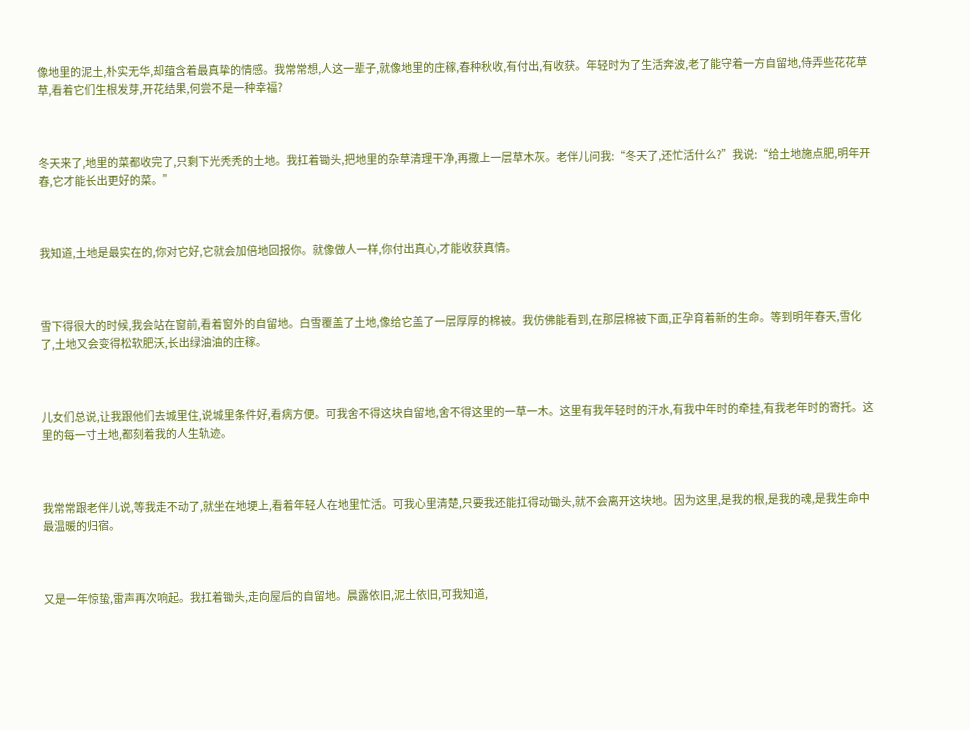像地里的泥土,朴实无华,却蕴含着最真挚的情感。我常常想,人这一辈子,就像地里的庄稼,春种秋收,有付出,有收获。年轻时为了生活奔波,老了能守着一方自留地,侍弄些花花草草,看着它们生根发芽,开花结果,何尝不是一种幸福?



冬天来了,地里的菜都收完了,只剩下光秃秃的土地。我扛着锄头,把地里的杂草清理干净,再撒上一层草木灰。老伴儿问我:“冬天了,还忙活什么?”我说:“给土地施点肥,明年开春,它才能长出更好的菜。”



我知道,土地是最实在的,你对它好,它就会加倍地回报你。就像做人一样,你付出真心,才能收获真情。



雪下得很大的时候,我会站在窗前,看着窗外的自留地。白雪覆盖了土地,像给它盖了一层厚厚的棉被。我仿佛能看到,在那层棉被下面,正孕育着新的生命。等到明年春天,雪化了,土地又会变得松软肥沃,长出绿油油的庄稼。



儿女们总说,让我跟他们去城里住,说城里条件好,看病方便。可我舍不得这块自留地,舍不得这里的一草一木。这里有我年轻时的汗水,有我中年时的牵挂,有我老年时的寄托。这里的每一寸土地,都刻着我的人生轨迹。



我常常跟老伴儿说,等我走不动了,就坐在地埂上,看着年轻人在地里忙活。可我心里清楚,只要我还能扛得动锄头,就不会离开这块地。因为这里,是我的根,是我的魂,是我生命中最温暖的归宿。



又是一年惊蛰,雷声再次响起。我扛着锄头,走向屋后的自留地。晨露依旧,泥土依旧,可我知道,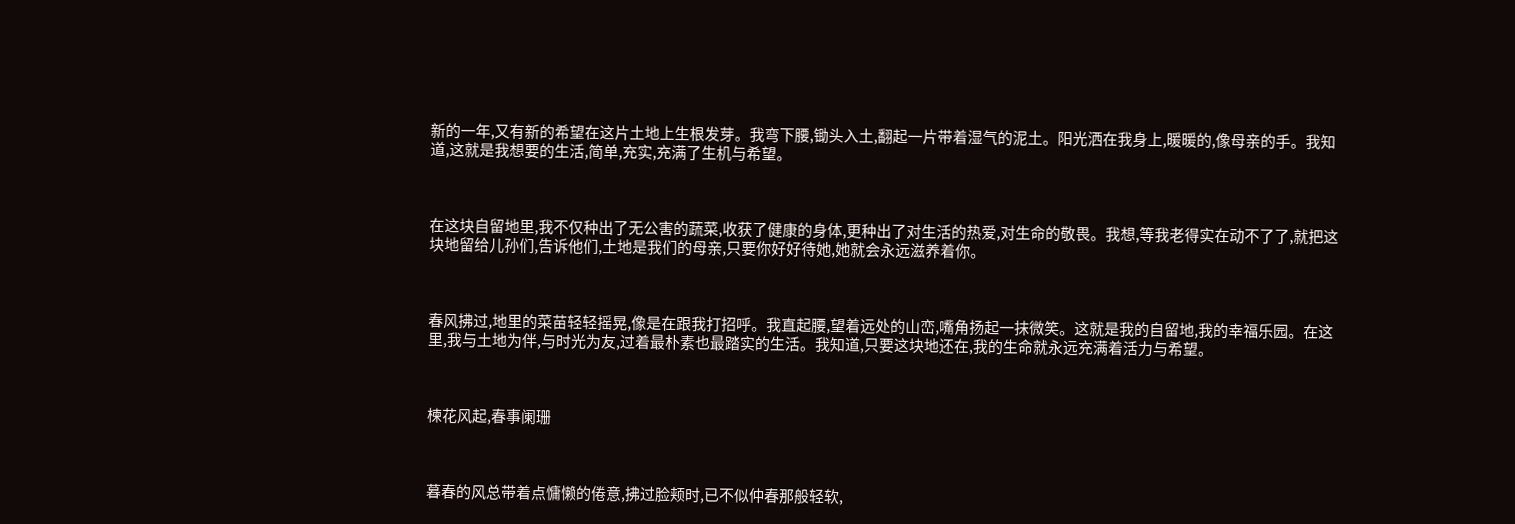新的一年,又有新的希望在这片土地上生根发芽。我弯下腰,锄头入土,翻起一片带着湿气的泥土。阳光洒在我身上,暖暖的,像母亲的手。我知道,这就是我想要的生活,简单,充实,充满了生机与希望。



在这块自留地里,我不仅种出了无公害的蔬菜,收获了健康的身体,更种出了对生活的热爱,对生命的敬畏。我想,等我老得实在动不了了,就把这块地留给儿孙们,告诉他们,土地是我们的母亲,只要你好好待她,她就会永远滋养着你。



春风拂过,地里的菜苗轻轻摇晃,像是在跟我打招呼。我直起腰,望着远处的山峦,嘴角扬起一抹微笑。这就是我的自留地,我的幸福乐园。在这里,我与土地为伴,与时光为友,过着最朴素也最踏实的生活。我知道,只要这块地还在,我的生命就永远充满着活力与希望。



楝花风起,春事阑珊



暮春的风总带着点慵懒的倦意,拂过脸颊时,已不似仲春那般轻软,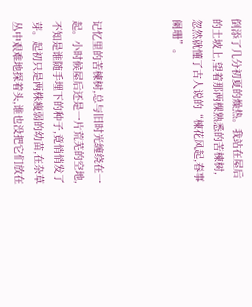倒添了几分初夏的燥热。我站在屋后的土坡上,望着那两棵熟悉的苦楝树,忽然就懂了古人说的“楝花风起,春事阑珊”。



记忆里的苦楝树,总与旧时光缠绕在一起。小时候屋后还是一片荒芜的空地,不知是谁随手埋下的种子,竟悄悄发了芽。起初只是两株瘦弱的幼苗,在杂草丛中艰难地探着头,谁也没把它们放在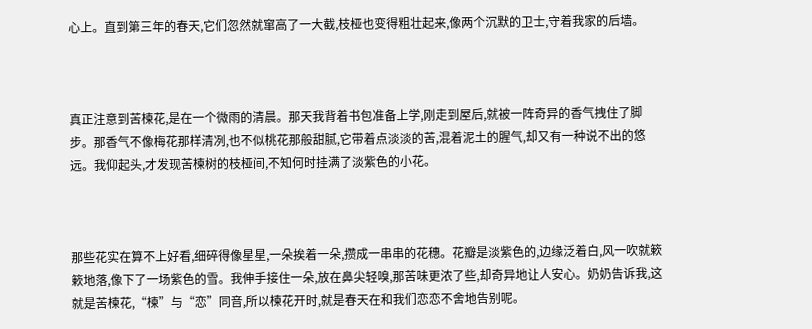心上。直到第三年的春天,它们忽然就窜高了一大截,枝桠也变得粗壮起来,像两个沉默的卫士,守着我家的后墙。



真正注意到苦楝花,是在一个微雨的清晨。那天我背着书包准备上学,刚走到屋后,就被一阵奇异的香气拽住了脚步。那香气不像梅花那样清冽,也不似桃花那般甜腻,它带着点淡淡的苦,混着泥土的腥气,却又有一种说不出的悠远。我仰起头,才发现苦楝树的枝桠间,不知何时挂满了淡紫色的小花。



那些花实在算不上好看,细碎得像星星,一朵挨着一朵,攒成一串串的花穗。花瓣是淡紫色的,边缘泛着白,风一吹就簌簌地落,像下了一场紫色的雪。我伸手接住一朵,放在鼻尖轻嗅,那苦味更浓了些,却奇异地让人安心。奶奶告诉我,这就是苦楝花,“楝”与“恋”同音,所以楝花开时,就是春天在和我们恋恋不舍地告别呢。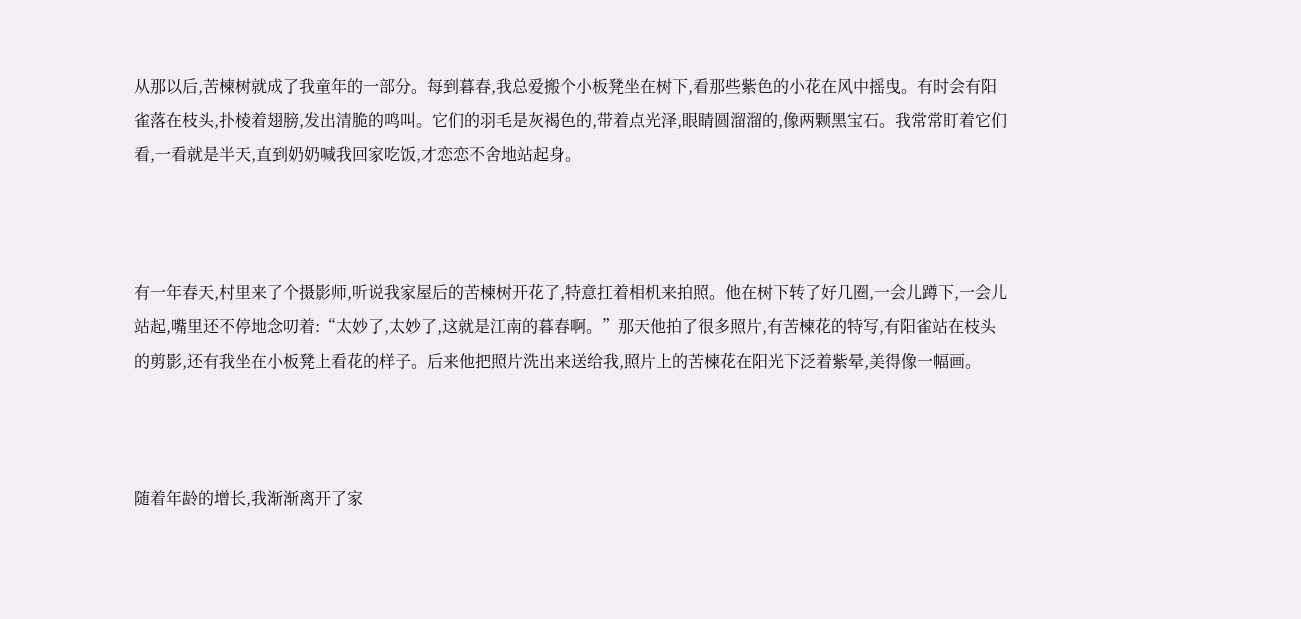从那以后,苦楝树就成了我童年的一部分。每到暮春,我总爱搬个小板凳坐在树下,看那些紫色的小花在风中摇曳。有时会有阳雀落在枝头,扑棱着翅膀,发出清脆的鸣叫。它们的羽毛是灰褐色的,带着点光泽,眼睛圆溜溜的,像两颗黑宝石。我常常盯着它们看,一看就是半天,直到奶奶喊我回家吃饭,才恋恋不舍地站起身。



有一年春天,村里来了个摄影师,听说我家屋后的苦楝树开花了,特意扛着相机来拍照。他在树下转了好几圈,一会儿蹲下,一会儿站起,嘴里还不停地念叨着:“太妙了,太妙了,这就是江南的暮春啊。”那天他拍了很多照片,有苦楝花的特写,有阳雀站在枝头的剪影,还有我坐在小板凳上看花的样子。后来他把照片洗出来送给我,照片上的苦楝花在阳光下泛着紫晕,美得像一幅画。



随着年龄的增长,我渐渐离开了家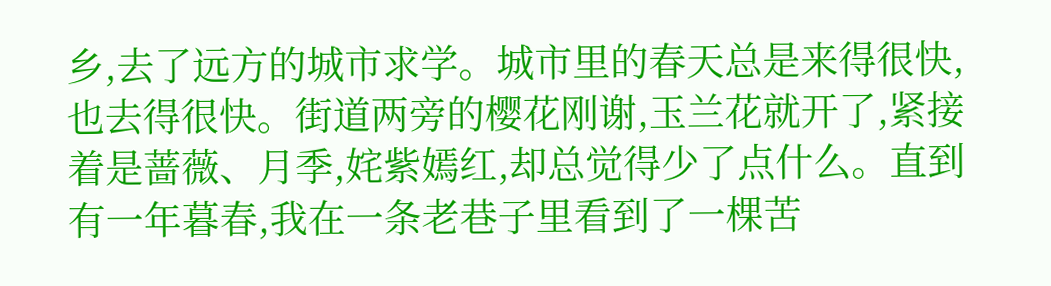乡,去了远方的城市求学。城市里的春天总是来得很快,也去得很快。街道两旁的樱花刚谢,玉兰花就开了,紧接着是蔷薇、月季,姹紫嫣红,却总觉得少了点什么。直到有一年暮春,我在一条老巷子里看到了一棵苦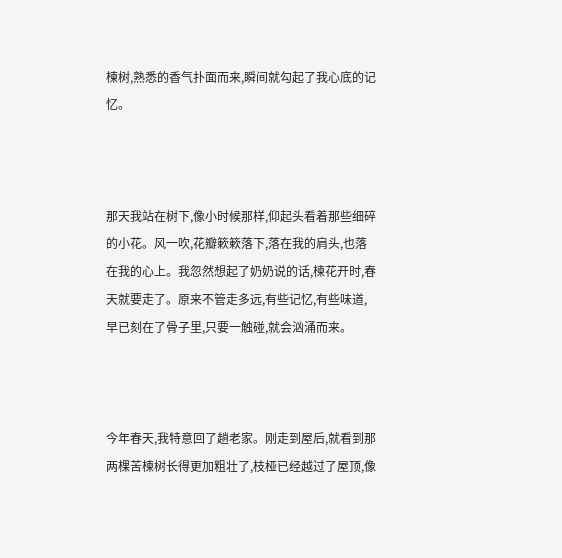楝树,熟悉的香气扑面而来,瞬间就勾起了我心底的记忆。



那天我站在树下,像小时候那样,仰起头看着那些细碎的小花。风一吹,花瓣簌簌落下,落在我的肩头,也落在我的心上。我忽然想起了奶奶说的话,楝花开时,春天就要走了。原来不管走多远,有些记忆,有些味道,早已刻在了骨子里,只要一触碰,就会汹涌而来。



今年春天,我特意回了趟老家。刚走到屋后,就看到那两棵苦楝树长得更加粗壮了,枝桠已经越过了屋顶,像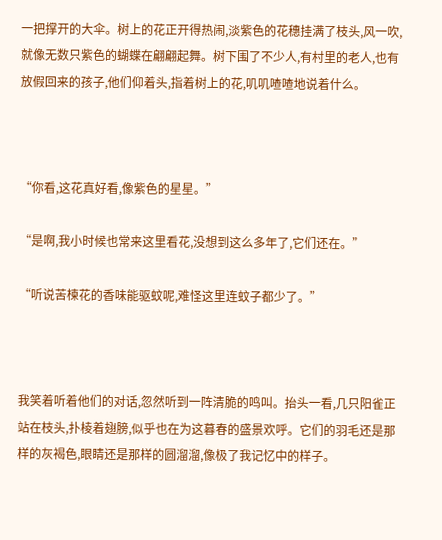一把撑开的大伞。树上的花正开得热闹,淡紫色的花穗挂满了枝头,风一吹,就像无数只紫色的蝴蝶在翩翩起舞。树下围了不少人,有村里的老人,也有放假回来的孩子,他们仰着头,指着树上的花,叽叽喳喳地说着什么。



“你看,这花真好看,像紫色的星星。”

“是啊,我小时候也常来这里看花,没想到这么多年了,它们还在。”

“听说苦楝花的香味能驱蚊呢,难怪这里连蚊子都少了。”



我笑着听着他们的对话,忽然听到一阵清脆的鸣叫。抬头一看,几只阳雀正站在枝头,扑棱着翅膀,似乎也在为这暮春的盛景欢呼。它们的羽毛还是那样的灰褐色,眼睛还是那样的圆溜溜,像极了我记忆中的样子。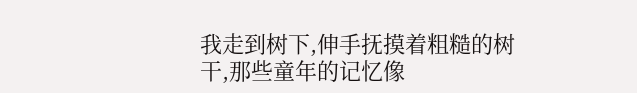我走到树下,伸手抚摸着粗糙的树干,那些童年的记忆像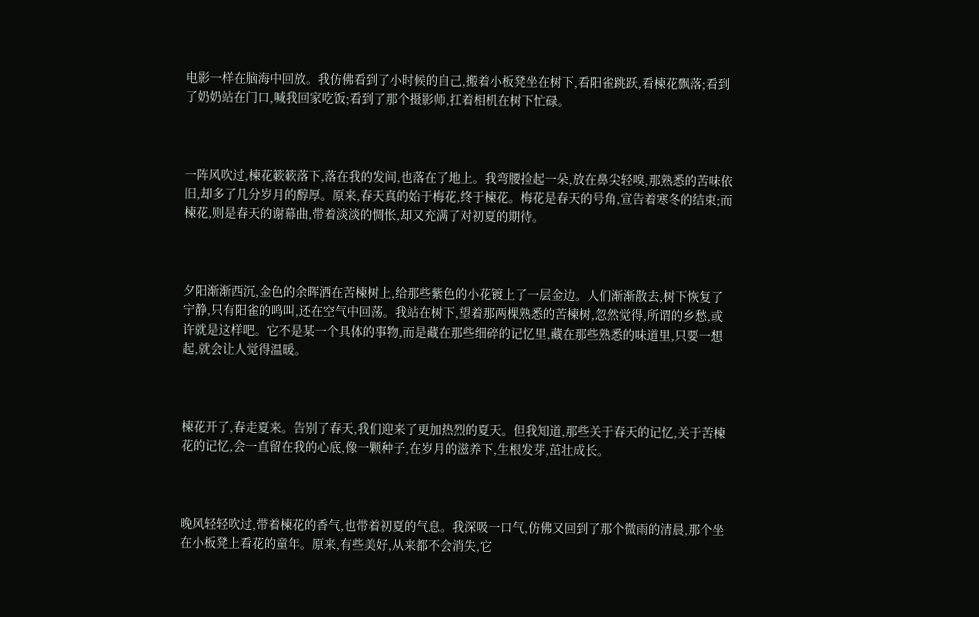电影一样在脑海中回放。我仿佛看到了小时候的自己,搬着小板凳坐在树下,看阳雀跳跃,看楝花飘落;看到了奶奶站在门口,喊我回家吃饭;看到了那个摄影师,扛着相机在树下忙碌。



一阵风吹过,楝花簌簌落下,落在我的发间,也落在了地上。我弯腰捡起一朵,放在鼻尖轻嗅,那熟悉的苦味依旧,却多了几分岁月的醇厚。原来,春天真的始于梅花,终于楝花。梅花是春天的号角,宣告着寒冬的结束;而楝花,则是春天的谢幕曲,带着淡淡的惆怅,却又充满了对初夏的期待。



夕阳渐渐西沉,金色的余晖洒在苦楝树上,给那些紫色的小花镀上了一层金边。人们渐渐散去,树下恢复了宁静,只有阳雀的鸣叫,还在空气中回荡。我站在树下,望着那两棵熟悉的苦楝树,忽然觉得,所谓的乡愁,或许就是这样吧。它不是某一个具体的事物,而是藏在那些细碎的记忆里,藏在那些熟悉的味道里,只要一想起,就会让人觉得温暖。



楝花开了,春走夏来。告别了春天,我们迎来了更加热烈的夏天。但我知道,那些关于春天的记忆,关于苦楝花的记忆,会一直留在我的心底,像一颗种子,在岁月的滋养下,生根发芽,茁壮成长。



晚风轻轻吹过,带着楝花的香气,也带着初夏的气息。我深吸一口气,仿佛又回到了那个微雨的清晨,那个坐在小板凳上看花的童年。原来,有些美好,从来都不会消失,它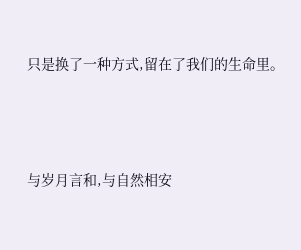只是换了一种方式,留在了我们的生命里。



与岁月言和,与自然相安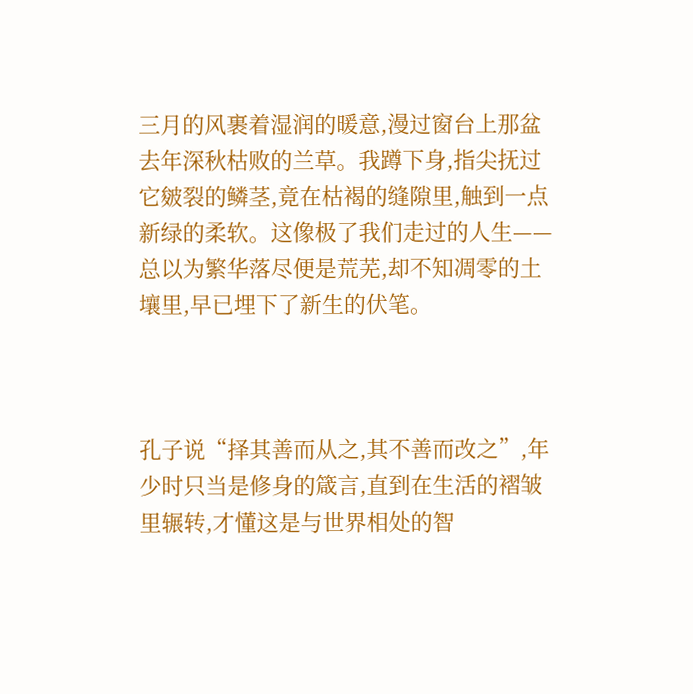三月的风裹着湿润的暖意,漫过窗台上那盆去年深秋枯败的兰草。我蹲下身,指尖抚过它皴裂的鳞茎,竟在枯褐的缝隙里,触到一点新绿的柔软。这像极了我们走过的人生——总以为繁华落尽便是荒芜,却不知凋零的土壤里,早已埋下了新生的伏笔。



孔子说“择其善而从之,其不善而改之”,年少时只当是修身的箴言,直到在生活的褶皱里辗转,才懂这是与世界相处的智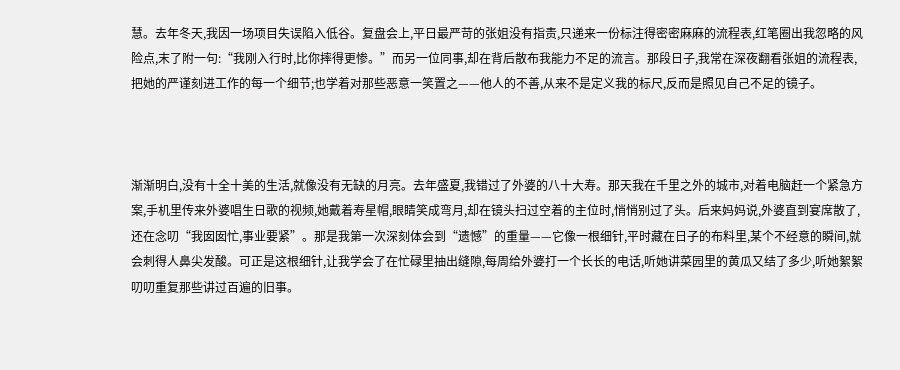慧。去年冬天,我因一场项目失误陷入低谷。复盘会上,平日最严苛的张姐没有指责,只递来一份标注得密密麻麻的流程表,红笔圈出我忽略的风险点,末了附一句:“我刚入行时,比你摔得更惨。”而另一位同事,却在背后散布我能力不足的流言。那段日子,我常在深夜翻看张姐的流程表,把她的严谨刻进工作的每一个细节;也学着对那些恶意一笑置之——他人的不善,从来不是定义我的标尺,反而是照见自己不足的镜子。



渐渐明白,没有十全十美的生活,就像没有无缺的月亮。去年盛夏,我错过了外婆的八十大寿。那天我在千里之外的城市,对着电脑赶一个紧急方案,手机里传来外婆唱生日歌的视频,她戴着寿星帽,眼睛笑成弯月,却在镜头扫过空着的主位时,悄悄别过了头。后来妈妈说,外婆直到宴席散了,还在念叨“我囡囡忙,事业要紧”。那是我第一次深刻体会到“遗憾”的重量——它像一根细针,平时藏在日子的布料里,某个不经意的瞬间,就会刺得人鼻尖发酸。可正是这根细针,让我学会了在忙碌里抽出缝隙,每周给外婆打一个长长的电话,听她讲菜园里的黄瓜又结了多少,听她絮絮叨叨重复那些讲过百遍的旧事。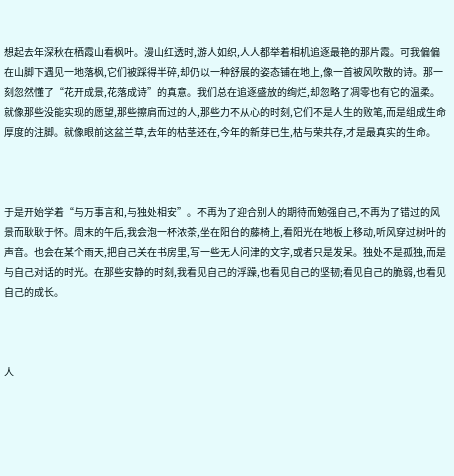想起去年深秋在栖霞山看枫叶。漫山红透时,游人如织,人人都举着相机追逐最艳的那片霞。可我偏偏在山脚下遇见一地落枫,它们被踩得半碎,却仍以一种舒展的姿态铺在地上,像一首被风吹散的诗。那一刻忽然懂了“花开成景,花落成诗”的真意。我们总在追逐盛放的绚烂,却忽略了凋零也有它的温柔。就像那些没能实现的愿望,那些擦肩而过的人,那些力不从心的时刻,它们不是人生的败笔,而是组成生命厚度的注脚。就像眼前这盆兰草,去年的枯茎还在,今年的新芽已生,枯与荣共存,才是最真实的生命。



于是开始学着“与万事言和,与独处相安”。不再为了迎合别人的期待而勉强自己,不再为了错过的风景而耿耿于怀。周末的午后,我会泡一杯浓茶,坐在阳台的藤椅上,看阳光在地板上移动,听风穿过树叶的声音。也会在某个雨天,把自己关在书房里,写一些无人问津的文字,或者只是发呆。独处不是孤独,而是与自己对话的时光。在那些安静的时刻,我看见自己的浮躁,也看见自己的坚韧;看见自己的脆弱,也看见自己的成长。



人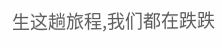生这趟旅程,我们都在跌跌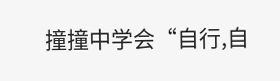撞撞中学会“自行,自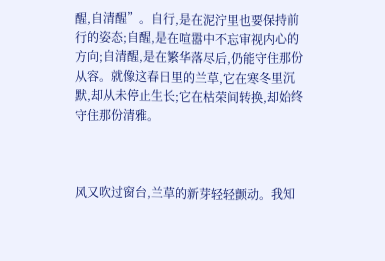醒,自清醒”。自行,是在泥泞里也要保持前行的姿态;自醒,是在喧嚣中不忘审视内心的方向;自清醒,是在繁华落尽后,仍能守住那份从容。就像这春日里的兰草,它在寒冬里沉默,却从未停止生长;它在枯荣间转换,却始终守住那份清雅。



风又吹过窗台,兰草的新芽轻轻颤动。我知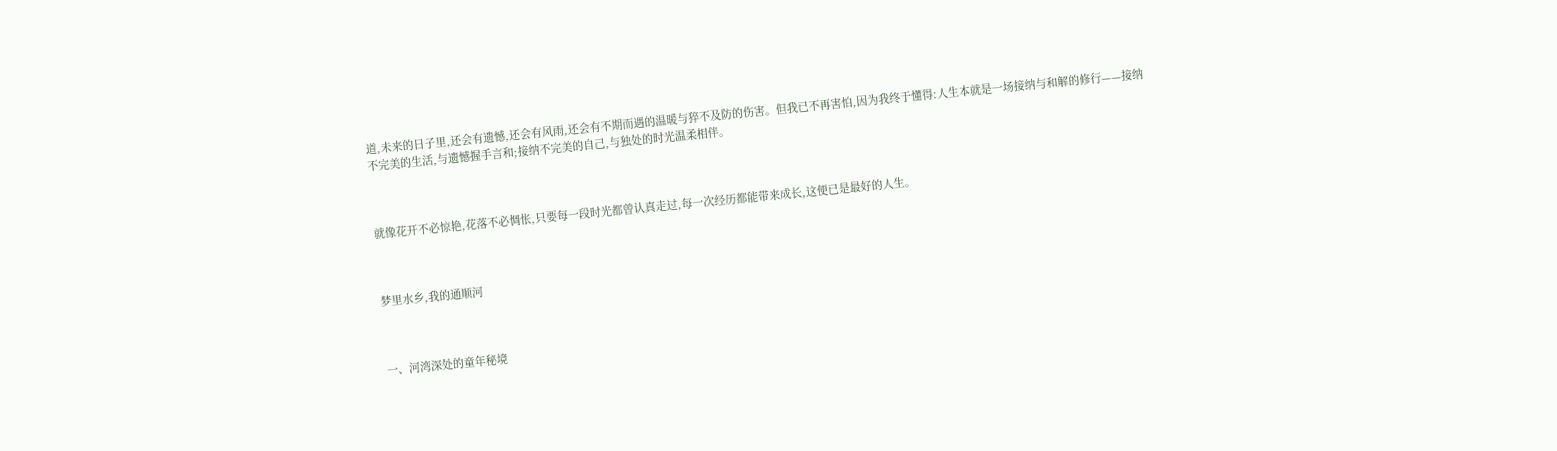道,未来的日子里,还会有遗憾,还会有风雨,还会有不期而遇的温暖与猝不及防的伤害。但我已不再害怕,因为我终于懂得:人生本就是一场接纳与和解的修行——接纳不完美的生活,与遗憾握手言和;接纳不完美的自己,与独处的时光温柔相伴。



就像花开不必惊艳,花落不必惆怅,只要每一段时光都曾认真走过,每一次经历都能带来成长,这便已是最好的人生。



梦里水乡,我的通顺河



一、河湾深处的童年秘境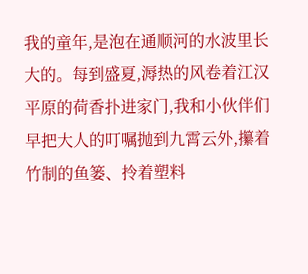我的童年,是泡在通顺河的水波里长大的。每到盛夏,溽热的风卷着江汉平原的荷香扑进家门,我和小伙伴们早把大人的叮嘱抛到九霄云外,攥着竹制的鱼篓、拎着塑料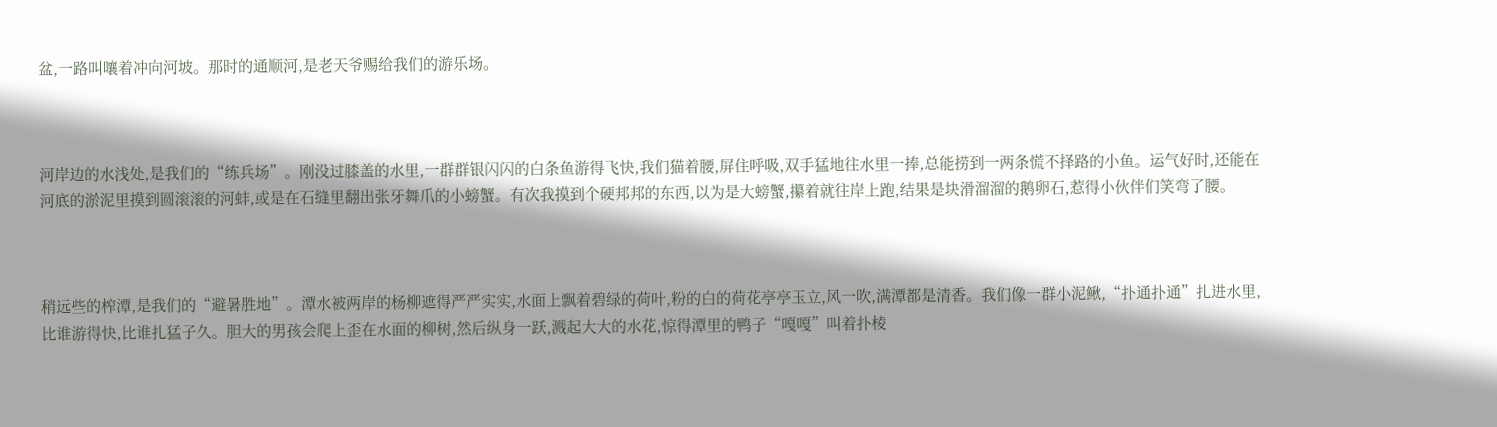盆,一路叫嚷着冲向河坡。那时的通顺河,是老天爷赐给我们的游乐场。



河岸边的水浅处,是我们的“练兵场”。刚没过膝盖的水里,一群群银闪闪的白条鱼游得飞快,我们猫着腰,屏住呼吸,双手猛地往水里一捧,总能捞到一两条慌不择路的小鱼。运气好时,还能在河底的淤泥里摸到圆滚滚的河蚌,或是在石缝里翻出张牙舞爪的小螃蟹。有次我摸到个硬邦邦的东西,以为是大螃蟹,攥着就往岸上跑,结果是块滑溜溜的鹅卵石,惹得小伙伴们笑弯了腰。



稍远些的榨潭,是我们的“避暑胜地”。潭水被两岸的杨柳遮得严严实实,水面上飘着碧绿的荷叶,粉的白的荷花亭亭玉立,风一吹,满潭都是清香。我们像一群小泥鳅,“扑通扑通”扎进水里,比谁游得快,比谁扎猛子久。胆大的男孩会爬上歪在水面的柳树,然后纵身一跃,溅起大大的水花,惊得潭里的鸭子“嘎嘎”叫着扑棱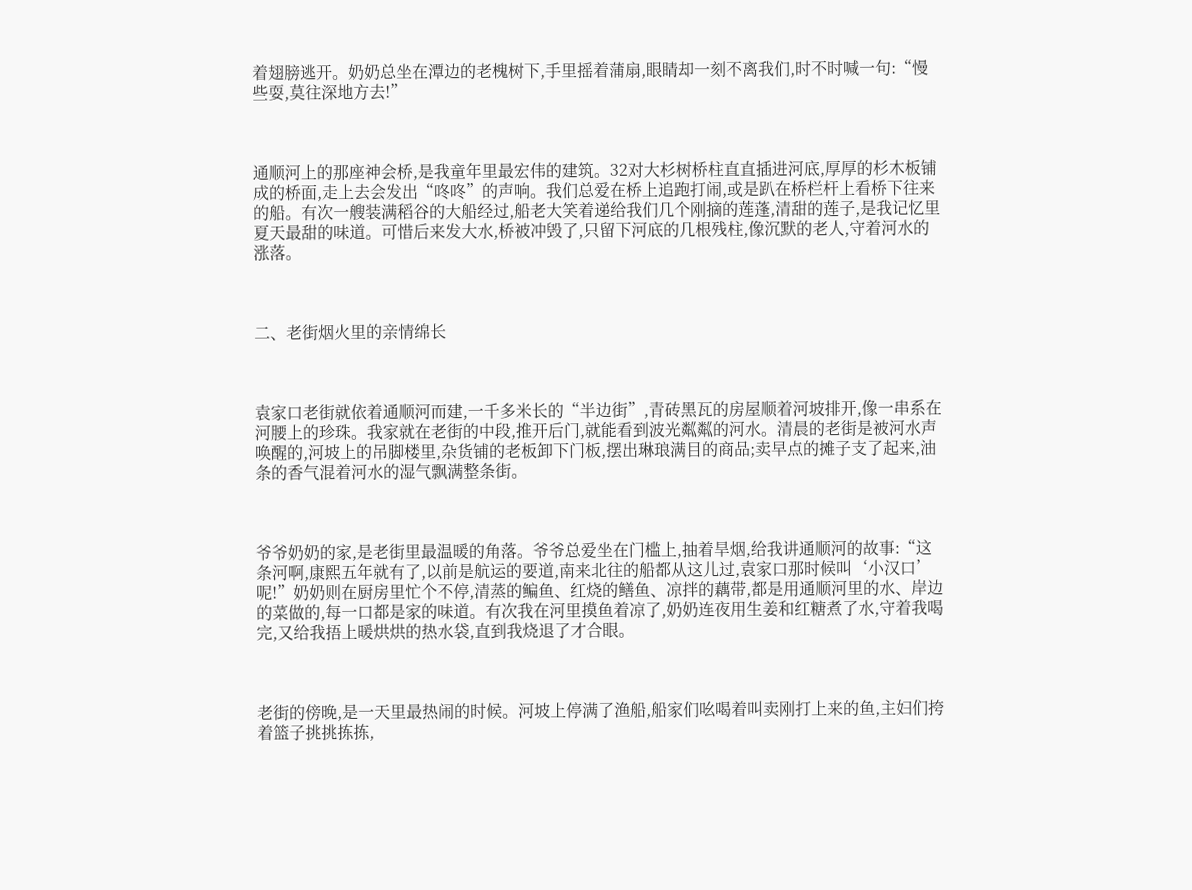着翅膀逃开。奶奶总坐在潭边的老槐树下,手里摇着蒲扇,眼睛却一刻不离我们,时不时喊一句:“慢些耍,莫往深地方去!”



通顺河上的那座神会桥,是我童年里最宏伟的建筑。32对大杉树桥柱直直插进河底,厚厚的杉木板铺成的桥面,走上去会发出“咚咚”的声响。我们总爱在桥上追跑打闹,或是趴在桥栏杆上看桥下往来的船。有次一艘装满稻谷的大船经过,船老大笑着递给我们几个刚摘的莲蓬,清甜的莲子,是我记忆里夏天最甜的味道。可惜后来发大水,桥被冲毁了,只留下河底的几根残柱,像沉默的老人,守着河水的涨落。



二、老街烟火里的亲情绵长



袁家口老街就依着通顺河而建,一千多米长的“半边街”,青砖黑瓦的房屋顺着河坡排开,像一串系在河腰上的珍珠。我家就在老街的中段,推开后门,就能看到波光粼粼的河水。清晨的老街是被河水声唤醒的,河坡上的吊脚楼里,杂货铺的老板卸下门板,摆出琳琅满目的商品;卖早点的摊子支了起来,油条的香气混着河水的湿气飘满整条街。



爷爷奶奶的家,是老街里最温暖的角落。爷爷总爱坐在门槛上,抽着旱烟,给我讲通顺河的故事:“这条河啊,康熙五年就有了,以前是航运的要道,南来北往的船都从这儿过,袁家口那时候叫‘小汉口’呢!”奶奶则在厨房里忙个不停,清蒸的鳊鱼、红烧的鳝鱼、凉拌的藕带,都是用通顺河里的水、岸边的菜做的,每一口都是家的味道。有次我在河里摸鱼着凉了,奶奶连夜用生姜和红糖煮了水,守着我喝完,又给我捂上暖烘烘的热水袋,直到我烧退了才合眼。



老街的傍晚,是一天里最热闹的时候。河坡上停满了渔船,船家们吆喝着叫卖刚打上来的鱼,主妇们挎着篮子挑挑拣拣,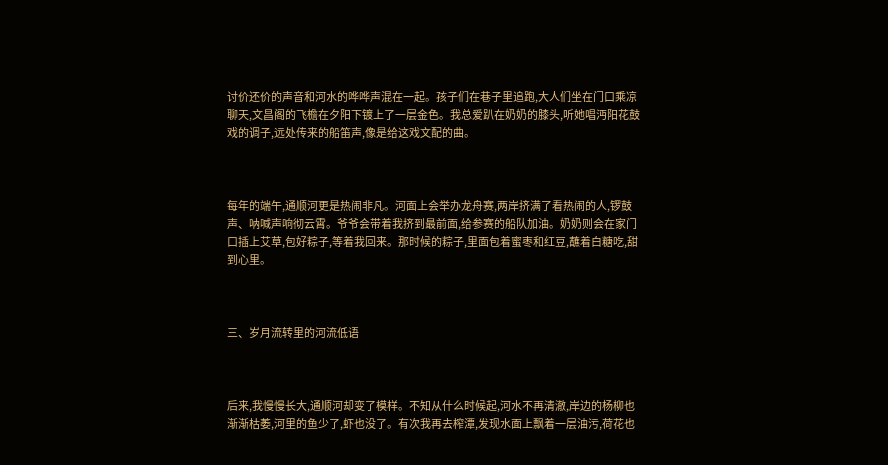讨价还价的声音和河水的哗哗声混在一起。孩子们在巷子里追跑,大人们坐在门口乘凉聊天,文昌阁的飞檐在夕阳下镀上了一层金色。我总爱趴在奶奶的膝头,听她唱沔阳花鼓戏的调子,远处传来的船笛声,像是给这戏文配的曲。



每年的端午,通顺河更是热闹非凡。河面上会举办龙舟赛,两岸挤满了看热闹的人,锣鼓声、呐喊声响彻云霄。爷爷会带着我挤到最前面,给参赛的船队加油。奶奶则会在家门口插上艾草,包好粽子,等着我回来。那时候的粽子,里面包着蜜枣和红豆,蘸着白糖吃,甜到心里。



三、岁月流转里的河流低语



后来,我慢慢长大,通顺河却变了模样。不知从什么时候起,河水不再清澈,岸边的杨柳也渐渐枯萎,河里的鱼少了,虾也没了。有次我再去榨潭,发现水面上飘着一层油污,荷花也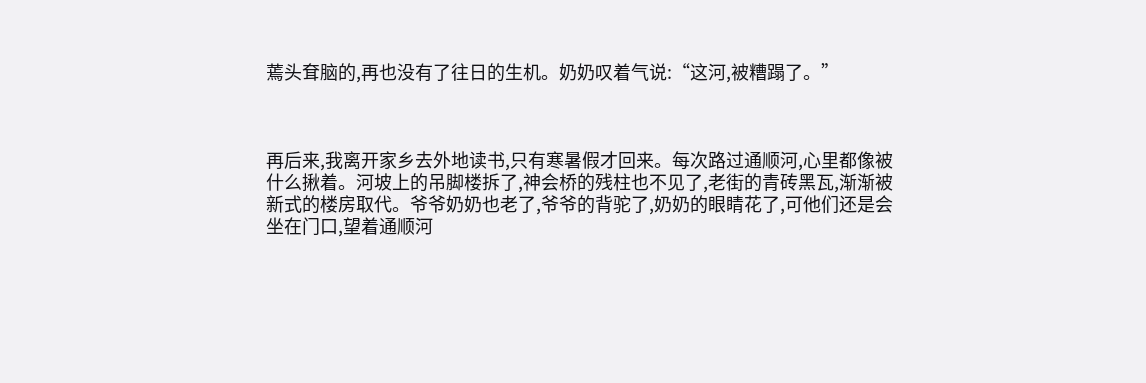蔫头耷脑的,再也没有了往日的生机。奶奶叹着气说:“这河,被糟蹋了。”



再后来,我离开家乡去外地读书,只有寒暑假才回来。每次路过通顺河,心里都像被什么揪着。河坡上的吊脚楼拆了,神会桥的残柱也不见了,老街的青砖黑瓦,渐渐被新式的楼房取代。爷爷奶奶也老了,爷爷的背驼了,奶奶的眼睛花了,可他们还是会坐在门口,望着通顺河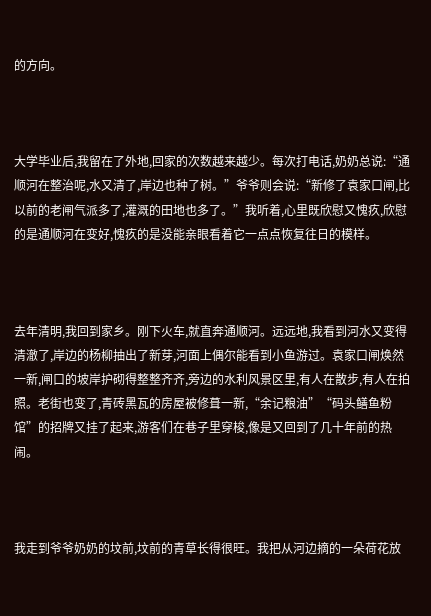的方向。



大学毕业后,我留在了外地,回家的次数越来越少。每次打电话,奶奶总说:“通顺河在整治呢,水又清了,岸边也种了树。”爷爷则会说:“新修了袁家口闸,比以前的老闸气派多了,灌溉的田地也多了。”我听着,心里既欣慰又愧疚,欣慰的是通顺河在变好,愧疚的是没能亲眼看着它一点点恢复往日的模样。



去年清明,我回到家乡。刚下火车,就直奔通顺河。远远地,我看到河水又变得清澈了,岸边的杨柳抽出了新芽,河面上偶尔能看到小鱼游过。袁家口闸焕然一新,闸口的坡岸护砌得整整齐齐,旁边的水利风景区里,有人在散步,有人在拍照。老街也变了,青砖黑瓦的房屋被修葺一新,“余记粮油”“码头鳝鱼粉馆”的招牌又挂了起来,游客们在巷子里穿梭,像是又回到了几十年前的热闹。



我走到爷爷奶奶的坟前,坟前的青草长得很旺。我把从河边摘的一朵荷花放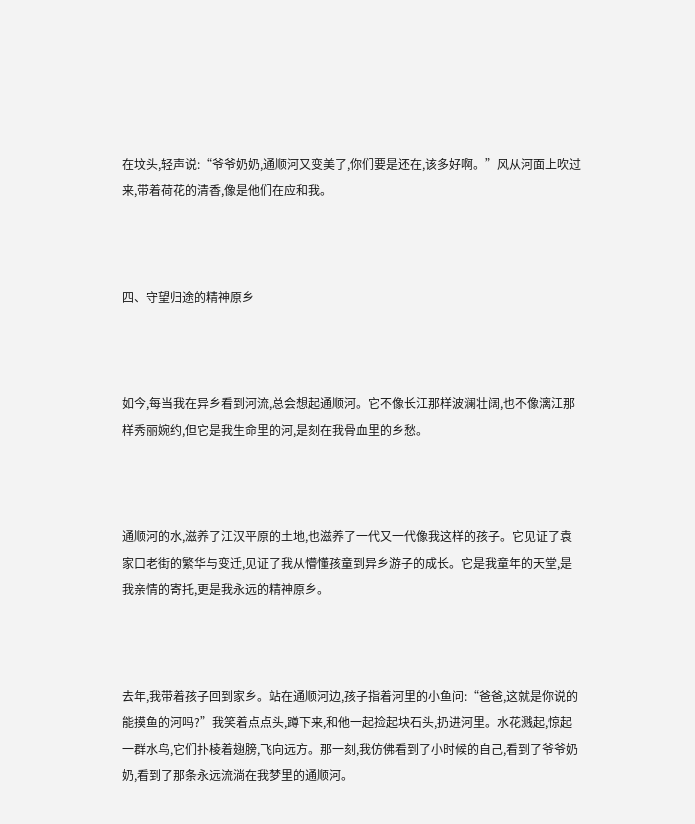在坟头,轻声说:“爷爷奶奶,通顺河又变美了,你们要是还在,该多好啊。”风从河面上吹过来,带着荷花的清香,像是他们在应和我。



四、守望归途的精神原乡



如今,每当我在异乡看到河流,总会想起通顺河。它不像长江那样波澜壮阔,也不像漓江那样秀丽婉约,但它是我生命里的河,是刻在我骨血里的乡愁。



通顺河的水,滋养了江汉平原的土地,也滋养了一代又一代像我这样的孩子。它见证了袁家口老街的繁华与变迁,见证了我从懵懂孩童到异乡游子的成长。它是我童年的天堂,是我亲情的寄托,更是我永远的精神原乡。



去年,我带着孩子回到家乡。站在通顺河边,孩子指着河里的小鱼问:“爸爸,这就是你说的能摸鱼的河吗?”我笑着点点头,蹲下来,和他一起捡起块石头,扔进河里。水花溅起,惊起一群水鸟,它们扑棱着翅膀,飞向远方。那一刻,我仿佛看到了小时候的自己,看到了爷爷奶奶,看到了那条永远流淌在我梦里的通顺河。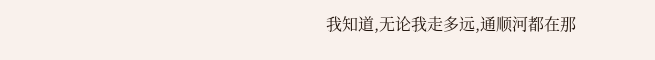我知道,无论我走多远,通顺河都在那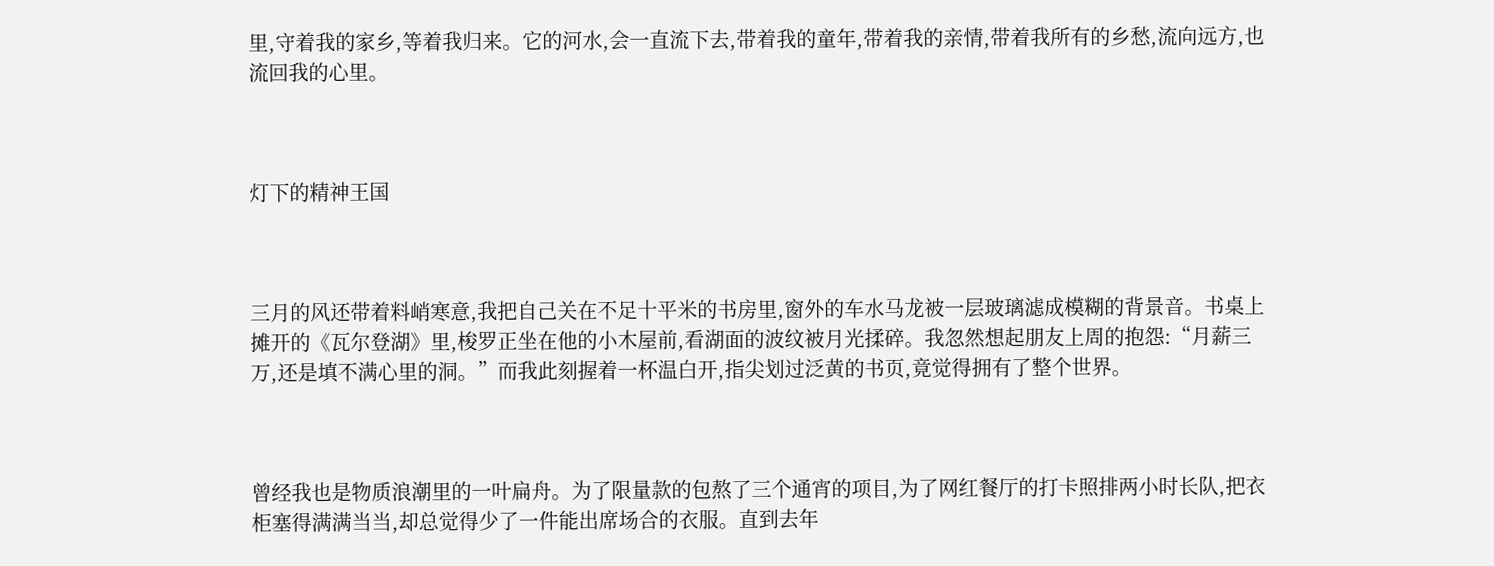里,守着我的家乡,等着我归来。它的河水,会一直流下去,带着我的童年,带着我的亲情,带着我所有的乡愁,流向远方,也流回我的心里。



灯下的精神王国



三月的风还带着料峭寒意,我把自己关在不足十平米的书房里,窗外的车水马龙被一层玻璃滤成模糊的背景音。书桌上摊开的《瓦尔登湖》里,梭罗正坐在他的小木屋前,看湖面的波纹被月光揉碎。我忽然想起朋友上周的抱怨:“月薪三万,还是填不满心里的洞。”而我此刻握着一杯温白开,指尖划过泛黄的书页,竟觉得拥有了整个世界。



曾经我也是物质浪潮里的一叶扁舟。为了限量款的包熬了三个通宵的项目,为了网红餐厅的打卡照排两小时长队,把衣柜塞得满满当当,却总觉得少了一件能出席场合的衣服。直到去年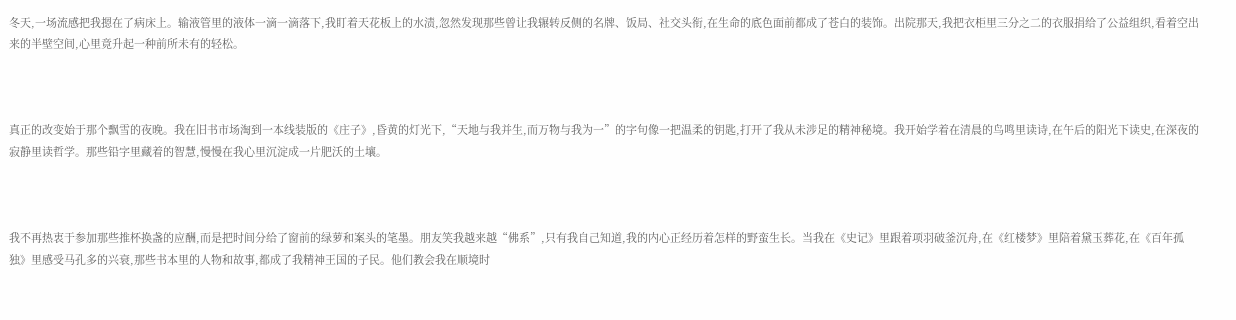冬天,一场流感把我摁在了病床上。输液管里的液体一滴一滴落下,我盯着天花板上的水渍,忽然发现那些曾让我辗转反侧的名牌、饭局、社交头衔,在生命的底色面前都成了苍白的装饰。出院那天,我把衣柜里三分之二的衣服捐给了公益组织,看着空出来的半壁空间,心里竟升起一种前所未有的轻松。



真正的改变始于那个飘雪的夜晚。我在旧书市场淘到一本线装版的《庄子》,昏黄的灯光下,“天地与我并生,而万物与我为一”的字句像一把温柔的钥匙,打开了我从未涉足的精神秘境。我开始学着在清晨的鸟鸣里读诗,在午后的阳光下读史,在深夜的寂静里读哲学。那些铅字里藏着的智慧,慢慢在我心里沉淀成一片肥沃的土壤。



我不再热衷于参加那些推杯换盏的应酬,而是把时间分给了窗前的绿萝和案头的笔墨。朋友笑我越来越“佛系”,只有我自己知道,我的内心正经历着怎样的野蛮生长。当我在《史记》里跟着项羽破釜沉舟,在《红楼梦》里陪着黛玉葬花,在《百年孤独》里感受马孔多的兴衰,那些书本里的人物和故事,都成了我精神王国的子民。他们教会我在顺境时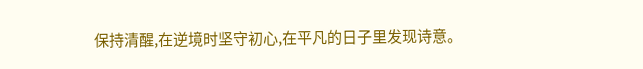保持清醒,在逆境时坚守初心,在平凡的日子里发现诗意。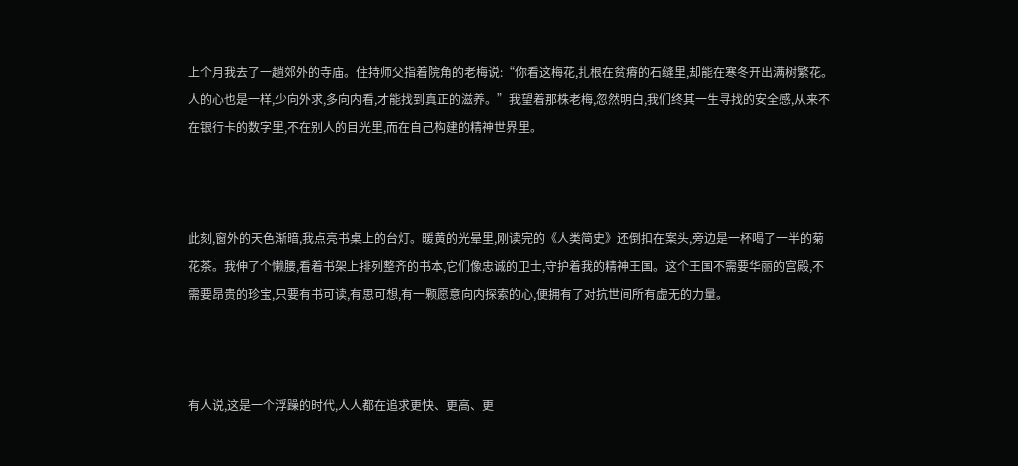上个月我去了一趟郊外的寺庙。住持师父指着院角的老梅说:“你看这梅花,扎根在贫瘠的石缝里,却能在寒冬开出满树繁花。人的心也是一样,少向外求,多向内看,才能找到真正的滋养。”我望着那株老梅,忽然明白,我们终其一生寻找的安全感,从来不在银行卡的数字里,不在别人的目光里,而在自己构建的精神世界里。



此刻,窗外的天色渐暗,我点亮书桌上的台灯。暖黄的光晕里,刚读完的《人类简史》还倒扣在案头,旁边是一杯喝了一半的菊花茶。我伸了个懒腰,看着书架上排列整齐的书本,它们像忠诚的卫士,守护着我的精神王国。这个王国不需要华丽的宫殿,不需要昂贵的珍宝,只要有书可读,有思可想,有一颗愿意向内探索的心,便拥有了对抗世间所有虚无的力量。



有人说,这是一个浮躁的时代,人人都在追求更快、更高、更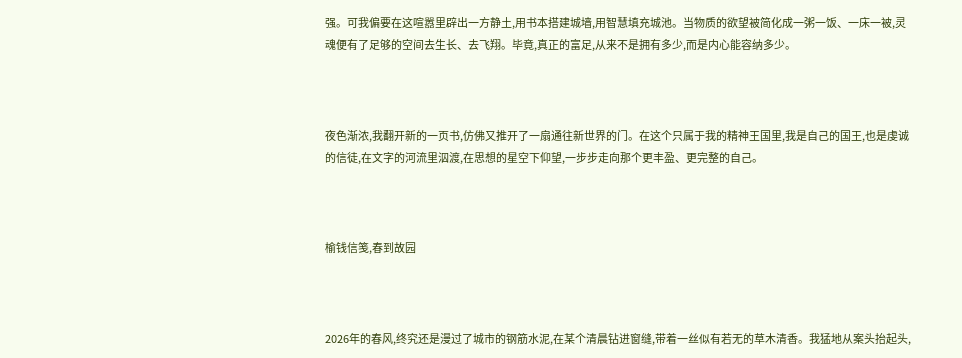强。可我偏要在这喧嚣里辟出一方静土,用书本搭建城墙,用智慧填充城池。当物质的欲望被简化成一粥一饭、一床一被,灵魂便有了足够的空间去生长、去飞翔。毕竟,真正的富足,从来不是拥有多少,而是内心能容纳多少。



夜色渐浓,我翻开新的一页书,仿佛又推开了一扇通往新世界的门。在这个只属于我的精神王国里,我是自己的国王,也是虔诚的信徒,在文字的河流里泅渡,在思想的星空下仰望,一步步走向那个更丰盈、更完整的自己。



榆钱信笺,春到故园



2026年的春风,终究还是漫过了城市的钢筋水泥,在某个清晨钻进窗缝,带着一丝似有若无的草木清香。我猛地从案头抬起头,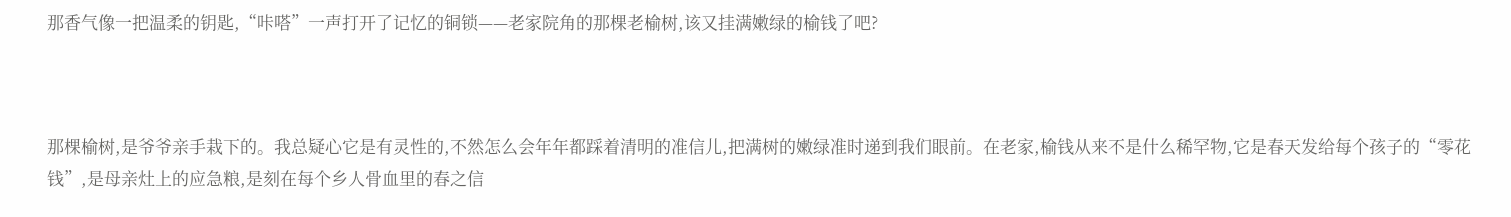那香气像一把温柔的钥匙,“咔嗒”一声打开了记忆的铜锁——老家院角的那棵老榆树,该又挂满嫩绿的榆钱了吧?



那棵榆树,是爷爷亲手栽下的。我总疑心它是有灵性的,不然怎么会年年都踩着清明的准信儿,把满树的嫩绿准时递到我们眼前。在老家,榆钱从来不是什么稀罕物,它是春天发给每个孩子的“零花钱”,是母亲灶上的应急粮,是刻在每个乡人骨血里的春之信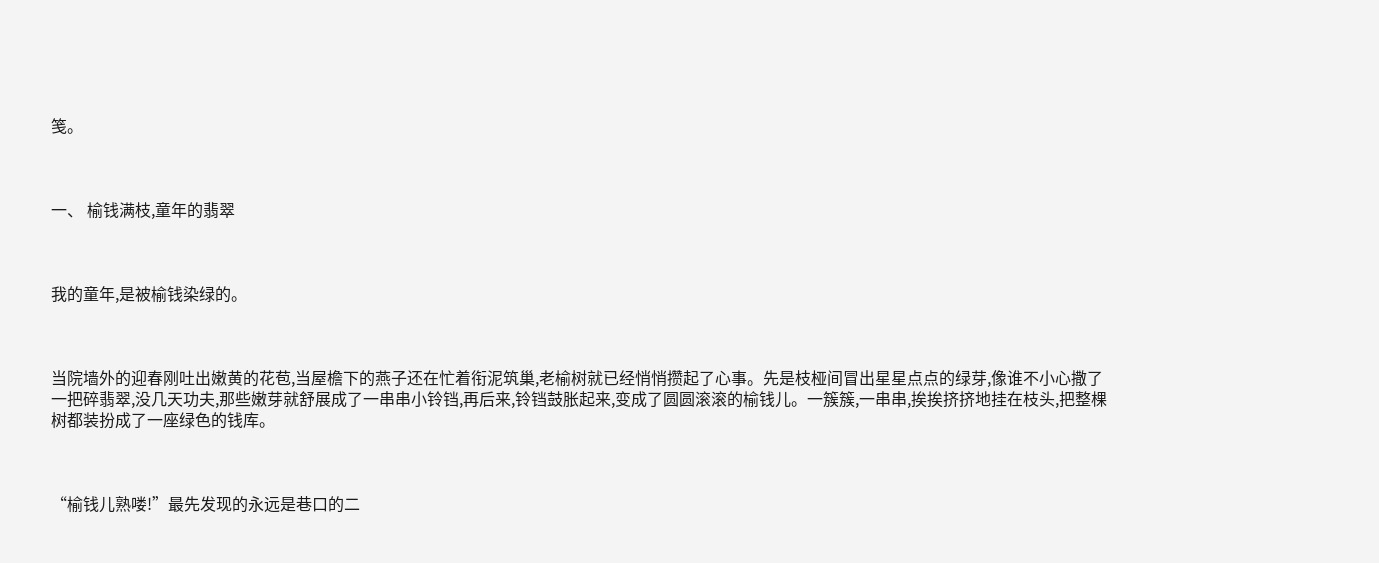笺。



一、 榆钱满枝,童年的翡翠



我的童年,是被榆钱染绿的。



当院墙外的迎春刚吐出嫩黄的花苞,当屋檐下的燕子还在忙着衔泥筑巢,老榆树就已经悄悄攒起了心事。先是枝桠间冒出星星点点的绿芽,像谁不小心撒了一把碎翡翠,没几天功夫,那些嫩芽就舒展成了一串串小铃铛,再后来,铃铛鼓胀起来,变成了圆圆滚滚的榆钱儿。一簇簇,一串串,挨挨挤挤地挂在枝头,把整棵树都装扮成了一座绿色的钱库。



“榆钱儿熟喽!”最先发现的永远是巷口的二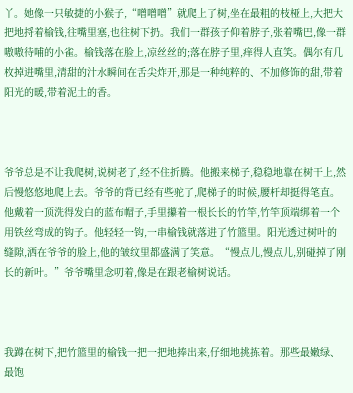丫。她像一只敏捷的小猴子,“噌噌噌”就爬上了树,坐在最粗的枝桠上,大把大把地捋着榆钱,往嘴里塞,也往树下扔。我们一群孩子仰着脖子,张着嘴巴,像一群嗷嗷待哺的小雀。榆钱落在脸上,凉丝丝的;落在脖子里,痒得人直笑。偶尔有几枚掉进嘴里,清甜的汁水瞬间在舌尖炸开,那是一种纯粹的、不加修饰的甜,带着阳光的暖,带着泥土的香。



爷爷总是不让我爬树,说树老了,经不住折腾。他搬来梯子,稳稳地靠在树干上,然后慢悠悠地爬上去。爷爷的背已经有些驼了,爬梯子的时候,腰杆却挺得笔直。他戴着一顶洗得发白的蓝布帽子,手里攥着一根长长的竹竿,竹竿顶端绑着一个用铁丝弯成的钩子。他轻轻一钩,一串榆钱就落进了竹篮里。阳光透过树叶的缝隙,洒在爷爷的脸上,他的皱纹里都盛满了笑意。“慢点儿,慢点儿,别碰掉了刚长的新叶。”爷爷嘴里念叨着,像是在跟老榆树说话。



我蹲在树下,把竹篮里的榆钱一把一把地捧出来,仔细地挑拣着。那些最嫩绿、最饱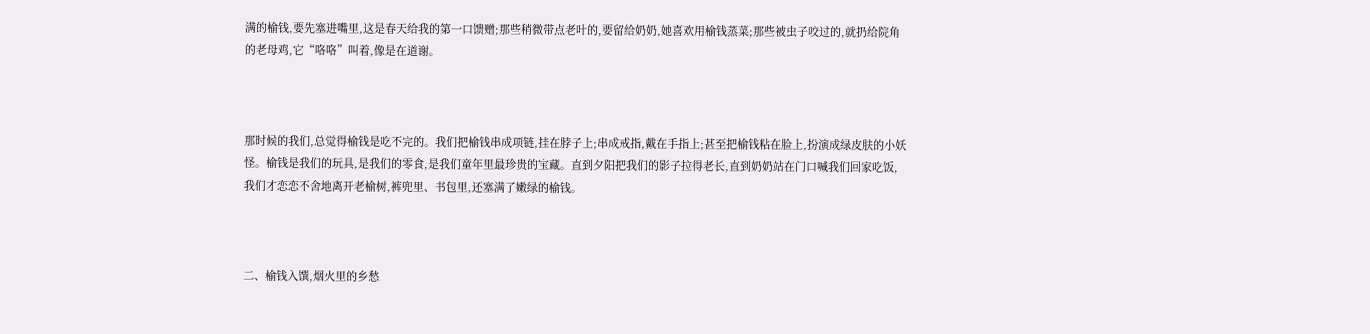满的榆钱,要先塞进嘴里,这是春天给我的第一口馈赠;那些稍微带点老叶的,要留给奶奶,她喜欢用榆钱蒸菜;那些被虫子咬过的,就扔给院角的老母鸡,它“咯咯”叫着,像是在道谢。



那时候的我们,总觉得榆钱是吃不完的。我们把榆钱串成项链,挂在脖子上;串成戒指,戴在手指上;甚至把榆钱粘在脸上,扮演成绿皮肤的小妖怪。榆钱是我们的玩具,是我们的零食,是我们童年里最珍贵的宝藏。直到夕阳把我们的影子拉得老长,直到奶奶站在门口喊我们回家吃饭,我们才恋恋不舍地离开老榆树,裤兜里、书包里,还塞满了嫩绿的榆钱。



二、榆钱入馔,烟火里的乡愁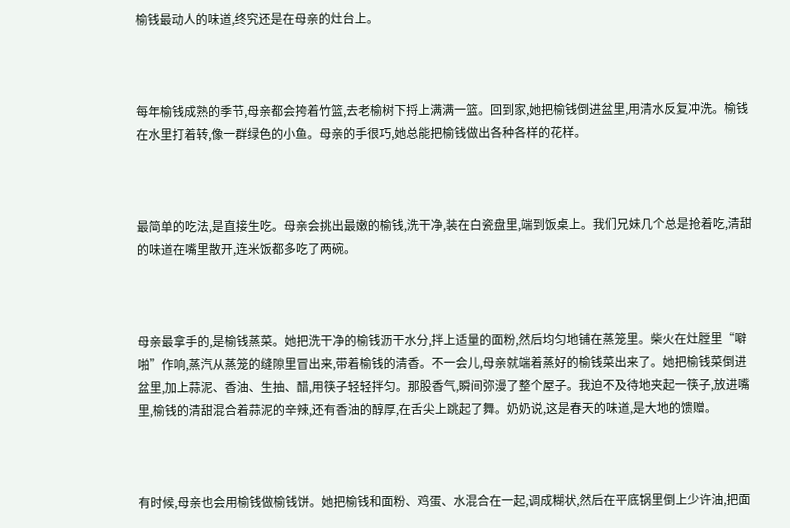榆钱最动人的味道,终究还是在母亲的灶台上。



每年榆钱成熟的季节,母亲都会挎着竹篮,去老榆树下捋上满满一篮。回到家,她把榆钱倒进盆里,用清水反复冲洗。榆钱在水里打着转,像一群绿色的小鱼。母亲的手很巧,她总能把榆钱做出各种各样的花样。



最简单的吃法,是直接生吃。母亲会挑出最嫩的榆钱,洗干净,装在白瓷盘里,端到饭桌上。我们兄妹几个总是抢着吃,清甜的味道在嘴里散开,连米饭都多吃了两碗。



母亲最拿手的,是榆钱蒸菜。她把洗干净的榆钱沥干水分,拌上适量的面粉,然后均匀地铺在蒸笼里。柴火在灶膛里“噼啪”作响,蒸汽从蒸笼的缝隙里冒出来,带着榆钱的清香。不一会儿,母亲就端着蒸好的榆钱菜出来了。她把榆钱菜倒进盆里,加上蒜泥、香油、生抽、醋,用筷子轻轻拌匀。那股香气,瞬间弥漫了整个屋子。我迫不及待地夹起一筷子,放进嘴里,榆钱的清甜混合着蒜泥的辛辣,还有香油的醇厚,在舌尖上跳起了舞。奶奶说,这是春天的味道,是大地的馈赠。



有时候,母亲也会用榆钱做榆钱饼。她把榆钱和面粉、鸡蛋、水混合在一起,调成糊状,然后在平底锅里倒上少许油,把面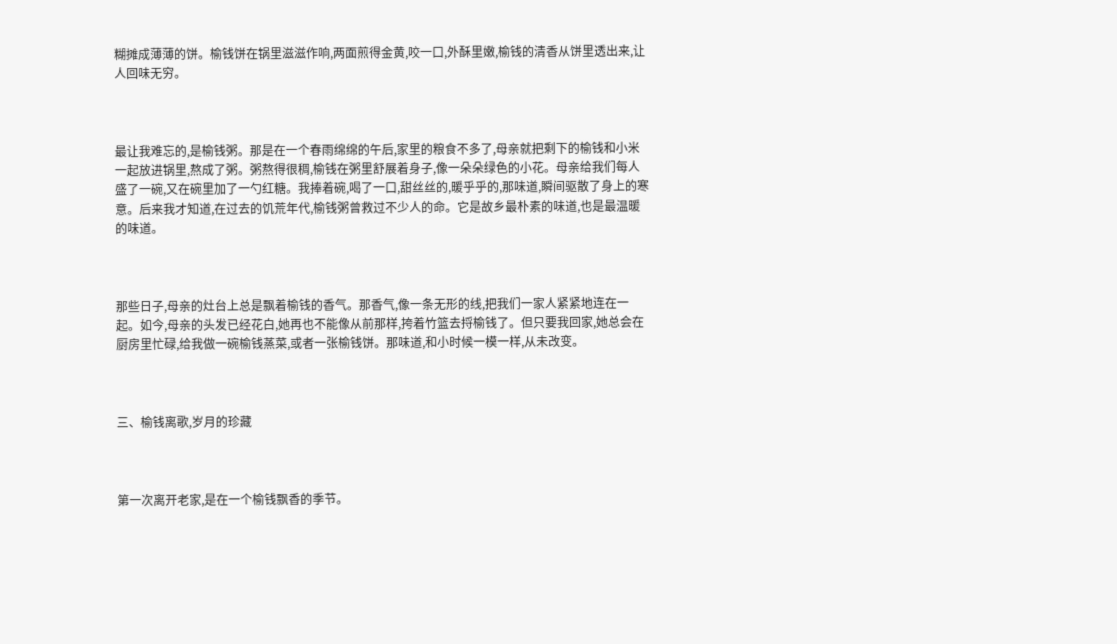糊摊成薄薄的饼。榆钱饼在锅里滋滋作响,两面煎得金黄,咬一口,外酥里嫩,榆钱的清香从饼里透出来,让人回味无穷。



最让我难忘的,是榆钱粥。那是在一个春雨绵绵的午后,家里的粮食不多了,母亲就把剩下的榆钱和小米一起放进锅里,熬成了粥。粥熬得很稠,榆钱在粥里舒展着身子,像一朵朵绿色的小花。母亲给我们每人盛了一碗,又在碗里加了一勺红糖。我捧着碗,喝了一口,甜丝丝的,暖乎乎的,那味道,瞬间驱散了身上的寒意。后来我才知道,在过去的饥荒年代,榆钱粥曾救过不少人的命。它是故乡最朴素的味道,也是最温暖的味道。



那些日子,母亲的灶台上总是飘着榆钱的香气。那香气,像一条无形的线,把我们一家人紧紧地连在一起。如今,母亲的头发已经花白,她再也不能像从前那样,挎着竹篮去捋榆钱了。但只要我回家,她总会在厨房里忙碌,给我做一碗榆钱蒸菜,或者一张榆钱饼。那味道,和小时候一模一样,从未改变。



三、榆钱离歌,岁月的珍藏



第一次离开老家,是在一个榆钱飘香的季节。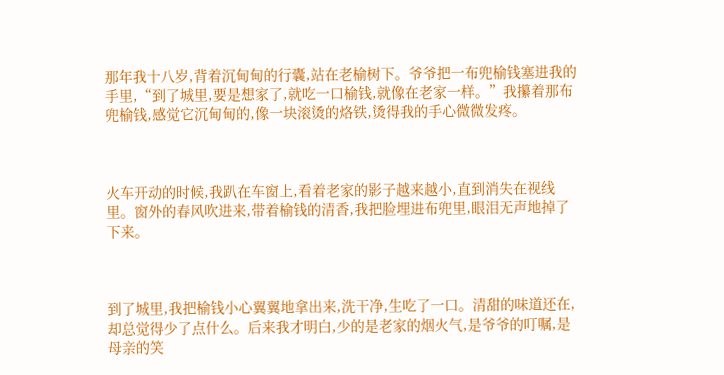那年我十八岁,背着沉甸甸的行囊,站在老榆树下。爷爷把一布兜榆钱塞进我的手里,“到了城里,要是想家了,就吃一口榆钱,就像在老家一样。”我攥着那布兜榆钱,感觉它沉甸甸的,像一块滚烫的烙铁,烫得我的手心微微发疼。



火车开动的时候,我趴在车窗上,看着老家的影子越来越小,直到消失在视线里。窗外的春风吹进来,带着榆钱的清香,我把脸埋进布兜里,眼泪无声地掉了下来。



到了城里,我把榆钱小心翼翼地拿出来,洗干净,生吃了一口。清甜的味道还在,却总觉得少了点什么。后来我才明白,少的是老家的烟火气,是爷爷的叮嘱,是母亲的笑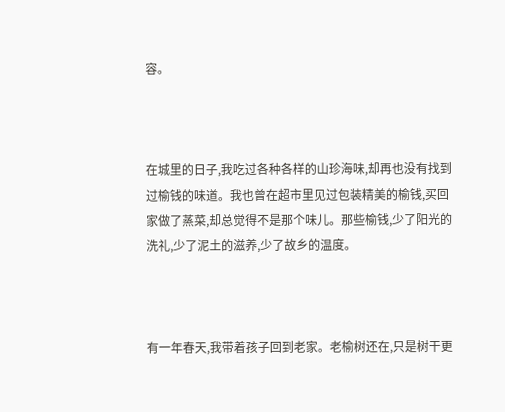容。



在城里的日子,我吃过各种各样的山珍海味,却再也没有找到过榆钱的味道。我也曾在超市里见过包装精美的榆钱,买回家做了蒸菜,却总觉得不是那个味儿。那些榆钱,少了阳光的洗礼,少了泥土的滋养,少了故乡的温度。



有一年春天,我带着孩子回到老家。老榆树还在,只是树干更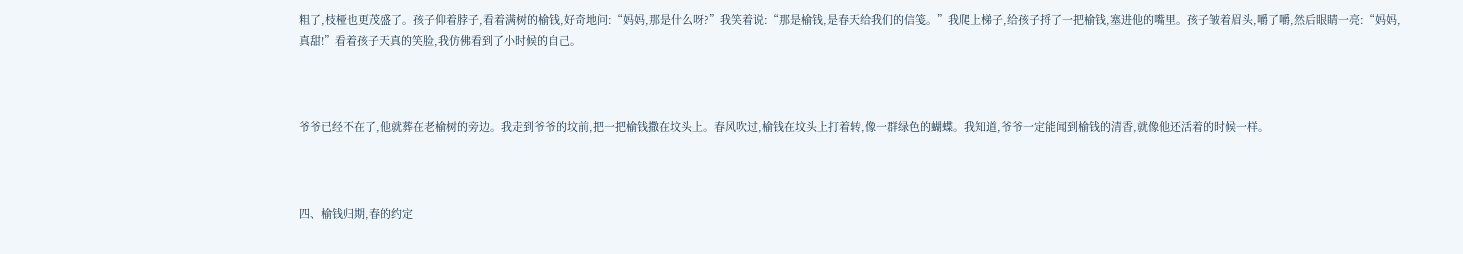粗了,枝桠也更茂盛了。孩子仰着脖子,看着满树的榆钱,好奇地问:“妈妈,那是什么呀?”我笑着说:“那是榆钱,是春天给我们的信笺。”我爬上梯子,给孩子捋了一把榆钱,塞进他的嘴里。孩子皱着眉头,嚼了嚼,然后眼睛一亮:“妈妈,真甜!”看着孩子天真的笑脸,我仿佛看到了小时候的自己。



爷爷已经不在了,他就葬在老榆树的旁边。我走到爷爷的坟前,把一把榆钱撒在坟头上。春风吹过,榆钱在坟头上打着转,像一群绿色的蝴蝶。我知道,爷爷一定能闻到榆钱的清香,就像他还活着的时候一样。



四、榆钱归期,春的约定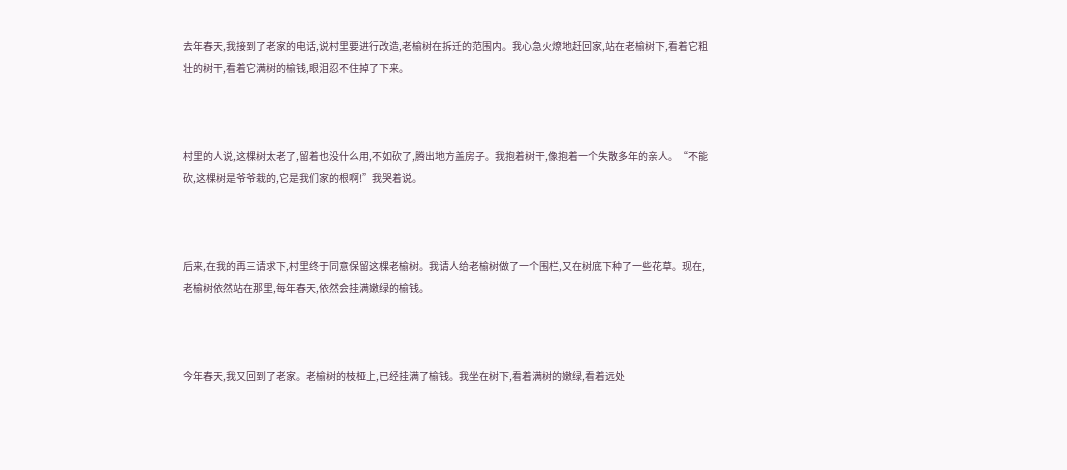去年春天,我接到了老家的电话,说村里要进行改造,老榆树在拆迁的范围内。我心急火燎地赶回家,站在老榆树下,看着它粗壮的树干,看着它满树的榆钱,眼泪忍不住掉了下来。



村里的人说,这棵树太老了,留着也没什么用,不如砍了,腾出地方盖房子。我抱着树干,像抱着一个失散多年的亲人。“不能砍,这棵树是爷爷栽的,它是我们家的根啊!”我哭着说。



后来,在我的再三请求下,村里终于同意保留这棵老榆树。我请人给老榆树做了一个围栏,又在树底下种了一些花草。现在,老榆树依然站在那里,每年春天,依然会挂满嫩绿的榆钱。



今年春天,我又回到了老家。老榆树的枝桠上,已经挂满了榆钱。我坐在树下,看着满树的嫩绿,看着远处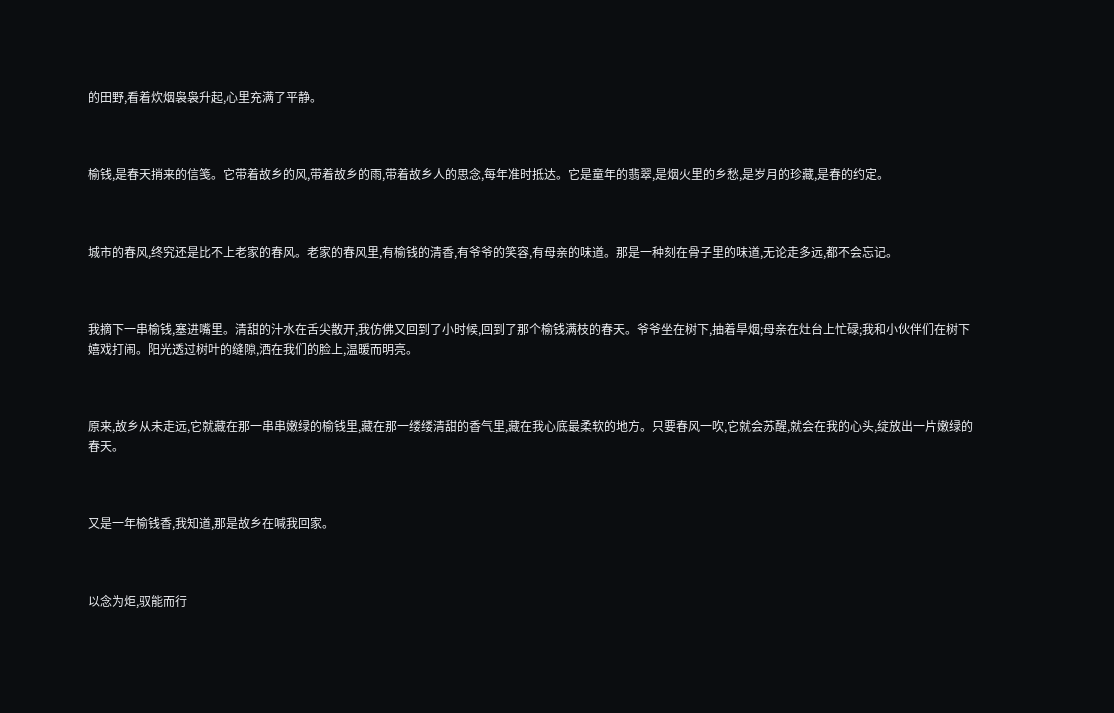的田野,看着炊烟袅袅升起,心里充满了平静。



榆钱,是春天捎来的信笺。它带着故乡的风,带着故乡的雨,带着故乡人的思念,每年准时抵达。它是童年的翡翠,是烟火里的乡愁,是岁月的珍藏,是春的约定。



城市的春风,终究还是比不上老家的春风。老家的春风里,有榆钱的清香,有爷爷的笑容,有母亲的味道。那是一种刻在骨子里的味道,无论走多远,都不会忘记。



我摘下一串榆钱,塞进嘴里。清甜的汁水在舌尖散开,我仿佛又回到了小时候,回到了那个榆钱满枝的春天。爷爷坐在树下,抽着旱烟;母亲在灶台上忙碌;我和小伙伴们在树下嬉戏打闹。阳光透过树叶的缝隙,洒在我们的脸上,温暖而明亮。



原来,故乡从未走远,它就藏在那一串串嫩绿的榆钱里,藏在那一缕缕清甜的香气里,藏在我心底最柔软的地方。只要春风一吹,它就会苏醒,就会在我的心头,绽放出一片嫩绿的春天。



又是一年榆钱香,我知道,那是故乡在喊我回家。



以念为炬,驭能而行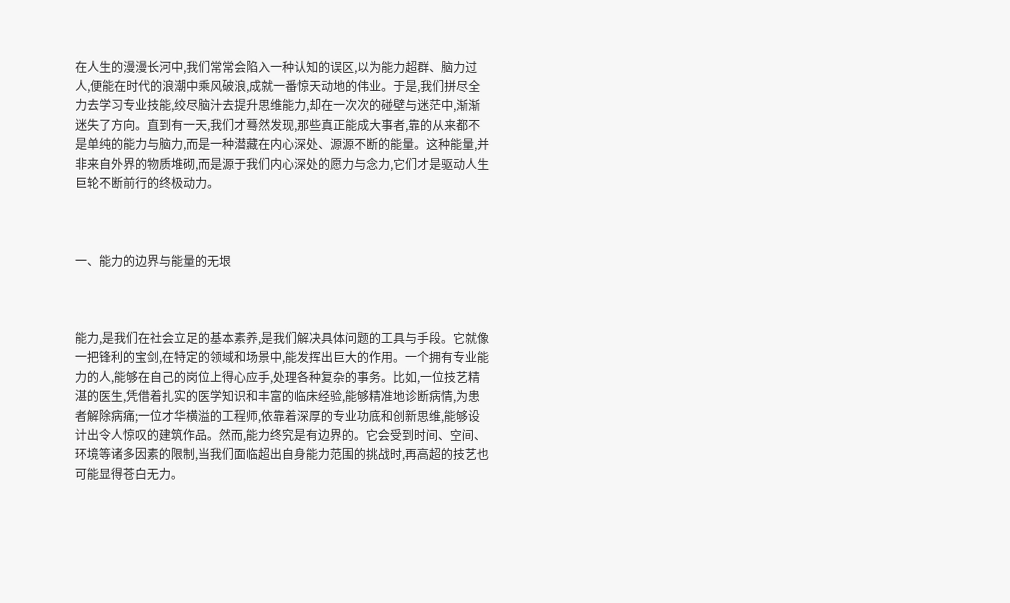在人生的漫漫长河中,我们常常会陷入一种认知的误区,以为能力超群、脑力过人,便能在时代的浪潮中乘风破浪,成就一番惊天动地的伟业。于是,我们拼尽全力去学习专业技能,绞尽脑汁去提升思维能力,却在一次次的碰壁与迷茫中,渐渐迷失了方向。直到有一天,我们才蓦然发现,那些真正能成大事者,靠的从来都不是单纯的能力与脑力,而是一种潜藏在内心深处、源源不断的能量。这种能量,并非来自外界的物质堆砌,而是源于我们内心深处的愿力与念力,它们才是驱动人生巨轮不断前行的终极动力。



一、能力的边界与能量的无垠



能力,是我们在社会立足的基本素养,是我们解决具体问题的工具与手段。它就像一把锋利的宝剑,在特定的领域和场景中,能发挥出巨大的作用。一个拥有专业能力的人,能够在自己的岗位上得心应手,处理各种复杂的事务。比如,一位技艺精湛的医生,凭借着扎实的医学知识和丰富的临床经验,能够精准地诊断病情,为患者解除病痛;一位才华横溢的工程师,依靠着深厚的专业功底和创新思维,能够设计出令人惊叹的建筑作品。然而,能力终究是有边界的。它会受到时间、空间、环境等诸多因素的限制,当我们面临超出自身能力范围的挑战时,再高超的技艺也可能显得苍白无力。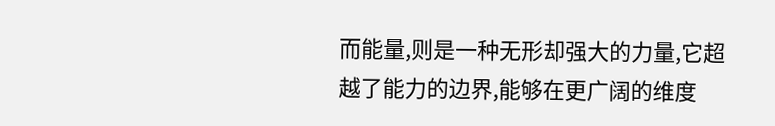而能量,则是一种无形却强大的力量,它超越了能力的边界,能够在更广阔的维度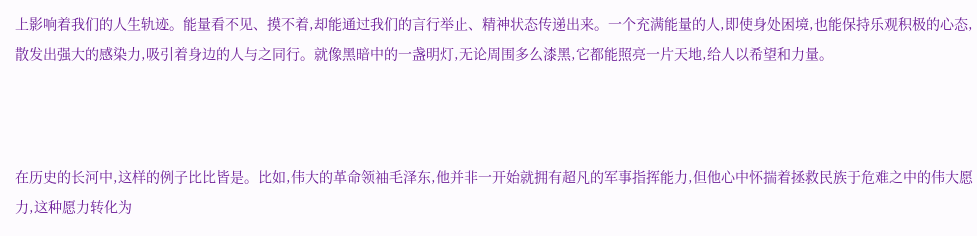上影响着我们的人生轨迹。能量看不见、摸不着,却能通过我们的言行举止、精神状态传递出来。一个充满能量的人,即使身处困境,也能保持乐观积极的心态,散发出强大的感染力,吸引着身边的人与之同行。就像黑暗中的一盏明灯,无论周围多么漆黑,它都能照亮一片天地,给人以希望和力量。



在历史的长河中,这样的例子比比皆是。比如,伟大的革命领袖毛泽东,他并非一开始就拥有超凡的军事指挥能力,但他心中怀揣着拯救民族于危难之中的伟大愿力,这种愿力转化为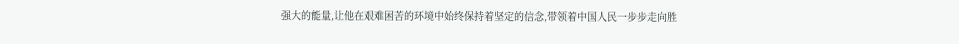强大的能量,让他在艰难困苦的环境中始终保持着坚定的信念,带领着中国人民一步步走向胜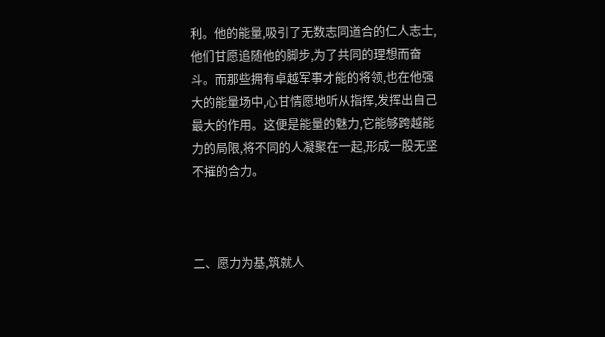利。他的能量,吸引了无数志同道合的仁人志士,他们甘愿追随他的脚步,为了共同的理想而奋斗。而那些拥有卓越军事才能的将领,也在他强大的能量场中,心甘情愿地听从指挥,发挥出自己最大的作用。这便是能量的魅力,它能够跨越能力的局限,将不同的人凝聚在一起,形成一股无坚不摧的合力。



二、愿力为基,筑就人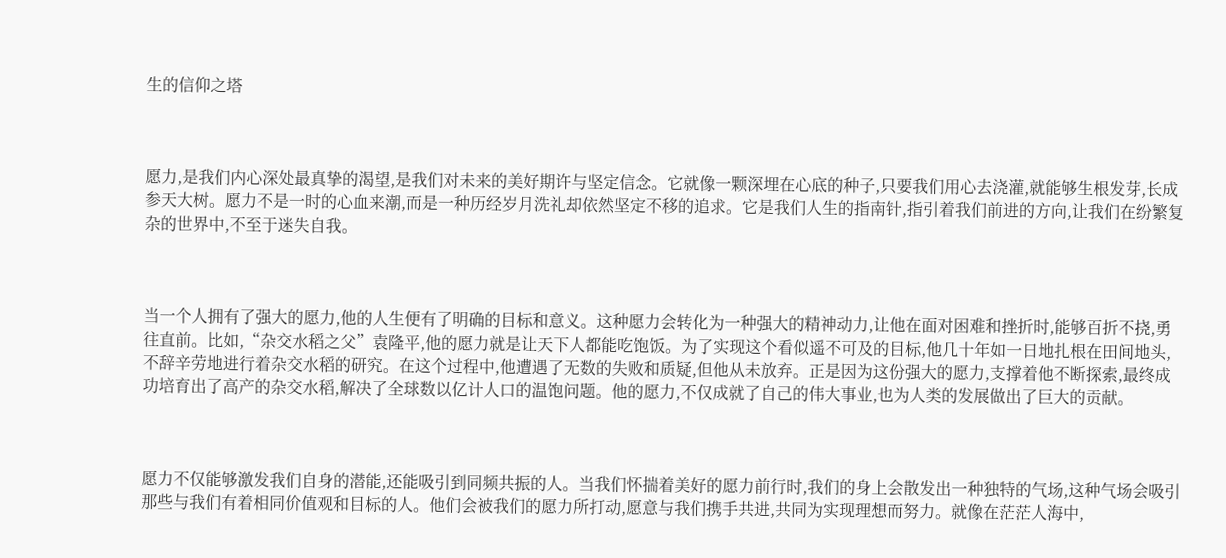生的信仰之塔



愿力,是我们内心深处最真挚的渴望,是我们对未来的美好期许与坚定信念。它就像一颗深埋在心底的种子,只要我们用心去浇灌,就能够生根发芽,长成参天大树。愿力不是一时的心血来潮,而是一种历经岁月洗礼却依然坚定不移的追求。它是我们人生的指南针,指引着我们前进的方向,让我们在纷繁复杂的世界中,不至于迷失自我。



当一个人拥有了强大的愿力,他的人生便有了明确的目标和意义。这种愿力会转化为一种强大的精神动力,让他在面对困难和挫折时,能够百折不挠,勇往直前。比如,“杂交水稻之父”袁隆平,他的愿力就是让天下人都能吃饱饭。为了实现这个看似遥不可及的目标,他几十年如一日地扎根在田间地头,不辞辛劳地进行着杂交水稻的研究。在这个过程中,他遭遇了无数的失败和质疑,但他从未放弃。正是因为这份强大的愿力,支撑着他不断探索,最终成功培育出了高产的杂交水稻,解决了全球数以亿计人口的温饱问题。他的愿力,不仅成就了自己的伟大事业,也为人类的发展做出了巨大的贡献。



愿力不仅能够激发我们自身的潜能,还能吸引到同频共振的人。当我们怀揣着美好的愿力前行时,我们的身上会散发出一种独特的气场,这种气场会吸引那些与我们有着相同价值观和目标的人。他们会被我们的愿力所打动,愿意与我们携手共进,共同为实现理想而努力。就像在茫茫人海中,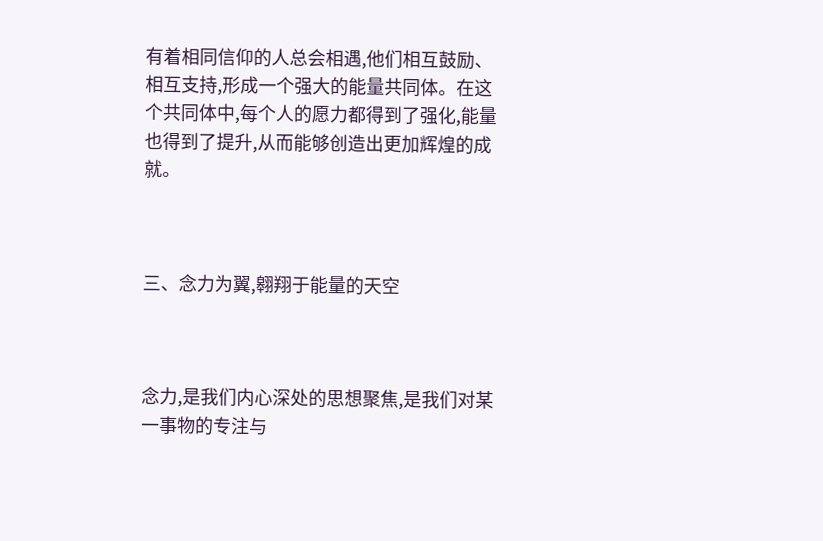有着相同信仰的人总会相遇,他们相互鼓励、相互支持,形成一个强大的能量共同体。在这个共同体中,每个人的愿力都得到了强化,能量也得到了提升,从而能够创造出更加辉煌的成就。



三、念力为翼,翱翔于能量的天空



念力,是我们内心深处的思想聚焦,是我们对某一事物的专注与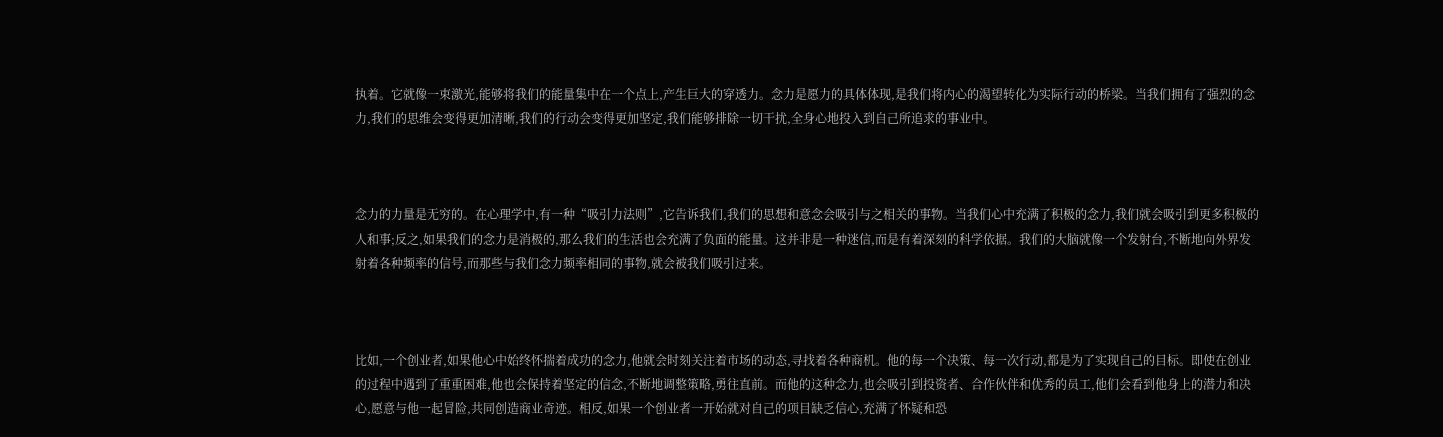执着。它就像一束激光,能够将我们的能量集中在一个点上,产生巨大的穿透力。念力是愿力的具体体现,是我们将内心的渴望转化为实际行动的桥梁。当我们拥有了强烈的念力,我们的思维会变得更加清晰,我们的行动会变得更加坚定,我们能够排除一切干扰,全身心地投入到自己所追求的事业中。



念力的力量是无穷的。在心理学中,有一种“吸引力法则”,它告诉我们,我们的思想和意念会吸引与之相关的事物。当我们心中充满了积极的念力,我们就会吸引到更多积极的人和事;反之,如果我们的念力是消极的,那么我们的生活也会充满了负面的能量。这并非是一种迷信,而是有着深刻的科学依据。我们的大脑就像一个发射台,不断地向外界发射着各种频率的信号,而那些与我们念力频率相同的事物,就会被我们吸引过来。



比如,一个创业者,如果他心中始终怀揣着成功的念力,他就会时刻关注着市场的动态,寻找着各种商机。他的每一个决策、每一次行动,都是为了实现自己的目标。即使在创业的过程中遇到了重重困难,他也会保持着坚定的信念,不断地调整策略,勇往直前。而他的这种念力,也会吸引到投资者、合作伙伴和优秀的员工,他们会看到他身上的潜力和决心,愿意与他一起冒险,共同创造商业奇迹。相反,如果一个创业者一开始就对自己的项目缺乏信心,充满了怀疑和恐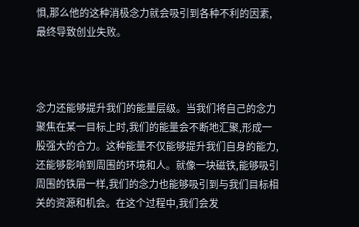惧,那么他的这种消极念力就会吸引到各种不利的因素,最终导致创业失败。



念力还能够提升我们的能量层级。当我们将自己的念力聚焦在某一目标上时,我们的能量会不断地汇聚,形成一股强大的合力。这种能量不仅能够提升我们自身的能力,还能够影响到周围的环境和人。就像一块磁铁,能够吸引周围的铁屑一样,我们的念力也能够吸引到与我们目标相关的资源和机会。在这个过程中,我们会发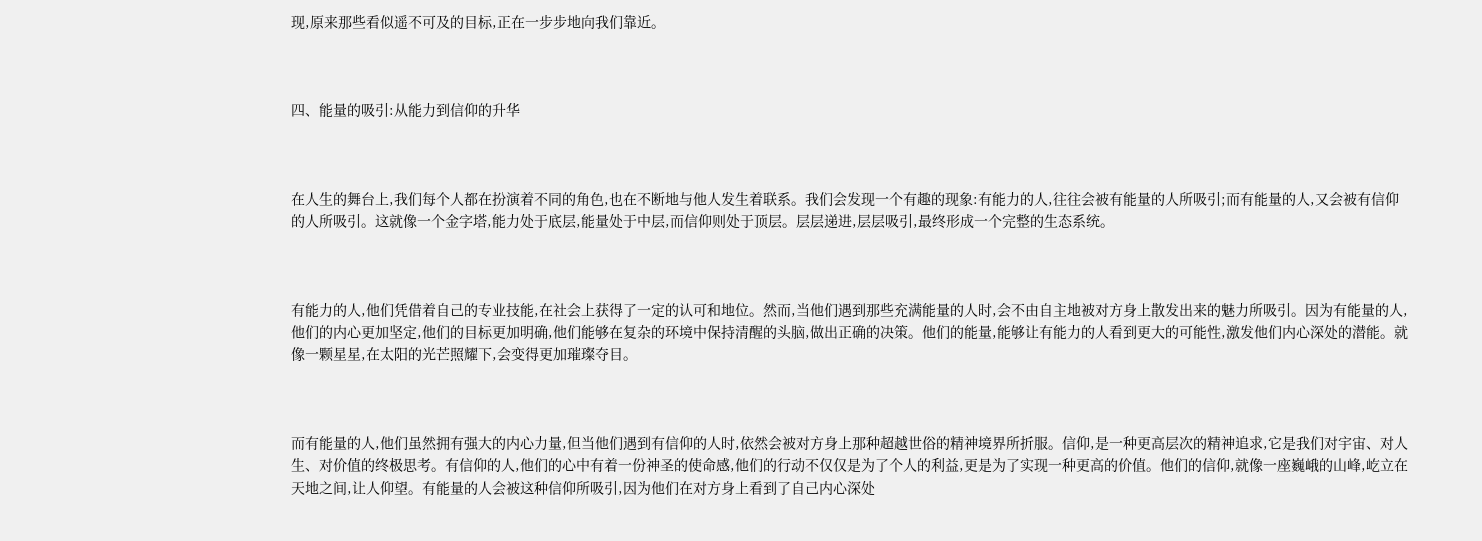现,原来那些看似遥不可及的目标,正在一步步地向我们靠近。



四、能量的吸引:从能力到信仰的升华



在人生的舞台上,我们每个人都在扮演着不同的角色,也在不断地与他人发生着联系。我们会发现一个有趣的现象:有能力的人,往往会被有能量的人所吸引;而有能量的人,又会被有信仰的人所吸引。这就像一个金字塔,能力处于底层,能量处于中层,而信仰则处于顶层。层层递进,层层吸引,最终形成一个完整的生态系统。



有能力的人,他们凭借着自己的专业技能,在社会上获得了一定的认可和地位。然而,当他们遇到那些充满能量的人时,会不由自主地被对方身上散发出来的魅力所吸引。因为有能量的人,他们的内心更加坚定,他们的目标更加明确,他们能够在复杂的环境中保持清醒的头脑,做出正确的决策。他们的能量,能够让有能力的人看到更大的可能性,激发他们内心深处的潜能。就像一颗星星,在太阳的光芒照耀下,会变得更加璀璨夺目。



而有能量的人,他们虽然拥有强大的内心力量,但当他们遇到有信仰的人时,依然会被对方身上那种超越世俗的精神境界所折服。信仰,是一种更高层次的精神追求,它是我们对宇宙、对人生、对价值的终极思考。有信仰的人,他们的心中有着一份神圣的使命感,他们的行动不仅仅是为了个人的利益,更是为了实现一种更高的价值。他们的信仰,就像一座巍峨的山峰,屹立在天地之间,让人仰望。有能量的人会被这种信仰所吸引,因为他们在对方身上看到了自己内心深处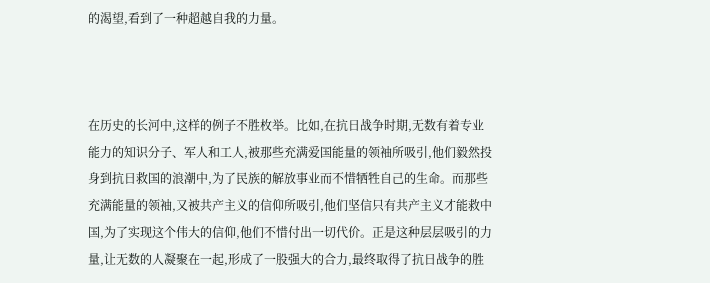的渴望,看到了一种超越自我的力量。



在历史的长河中,这样的例子不胜枚举。比如,在抗日战争时期,无数有着专业能力的知识分子、军人和工人,被那些充满爱国能量的领袖所吸引,他们毅然投身到抗日救国的浪潮中,为了民族的解放事业而不惜牺牲自己的生命。而那些充满能量的领袖,又被共产主义的信仰所吸引,他们坚信只有共产主义才能救中国,为了实现这个伟大的信仰,他们不惜付出一切代价。正是这种层层吸引的力量,让无数的人凝聚在一起,形成了一股强大的合力,最终取得了抗日战争的胜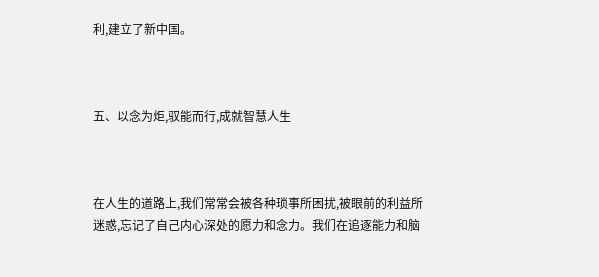利,建立了新中国。



五、以念为炬,驭能而行,成就智慧人生



在人生的道路上,我们常常会被各种琐事所困扰,被眼前的利益所迷惑,忘记了自己内心深处的愿力和念力。我们在追逐能力和脑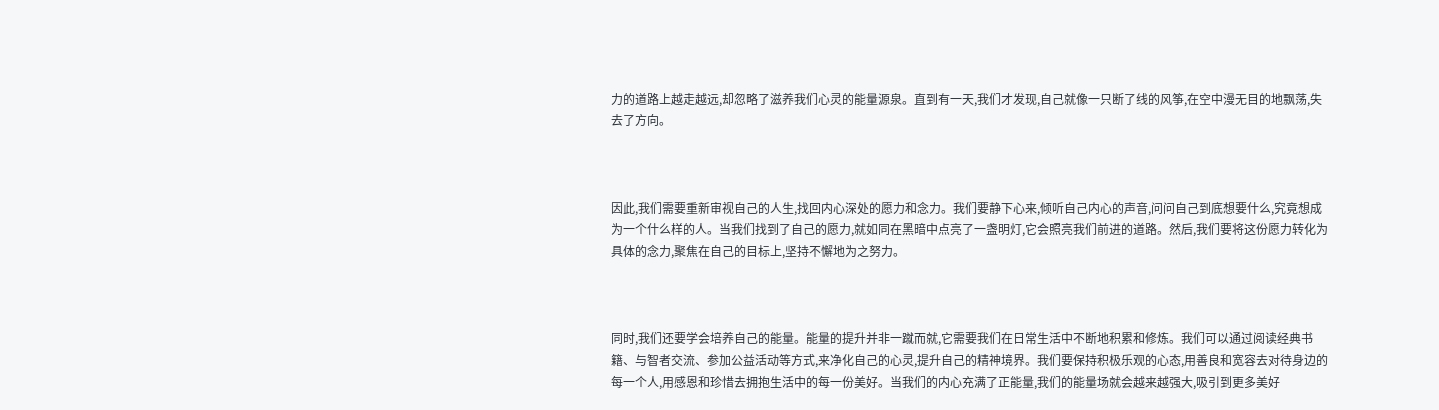力的道路上越走越远,却忽略了滋养我们心灵的能量源泉。直到有一天,我们才发现,自己就像一只断了线的风筝,在空中漫无目的地飘荡,失去了方向。



因此,我们需要重新审视自己的人生,找回内心深处的愿力和念力。我们要静下心来,倾听自己内心的声音,问问自己到底想要什么,究竟想成为一个什么样的人。当我们找到了自己的愿力,就如同在黑暗中点亮了一盏明灯,它会照亮我们前进的道路。然后,我们要将这份愿力转化为具体的念力,聚焦在自己的目标上,坚持不懈地为之努力。



同时,我们还要学会培养自己的能量。能量的提升并非一蹴而就,它需要我们在日常生活中不断地积累和修炼。我们可以通过阅读经典书籍、与智者交流、参加公益活动等方式,来净化自己的心灵,提升自己的精神境界。我们要保持积极乐观的心态,用善良和宽容去对待身边的每一个人,用感恩和珍惜去拥抱生活中的每一份美好。当我们的内心充满了正能量,我们的能量场就会越来越强大,吸引到更多美好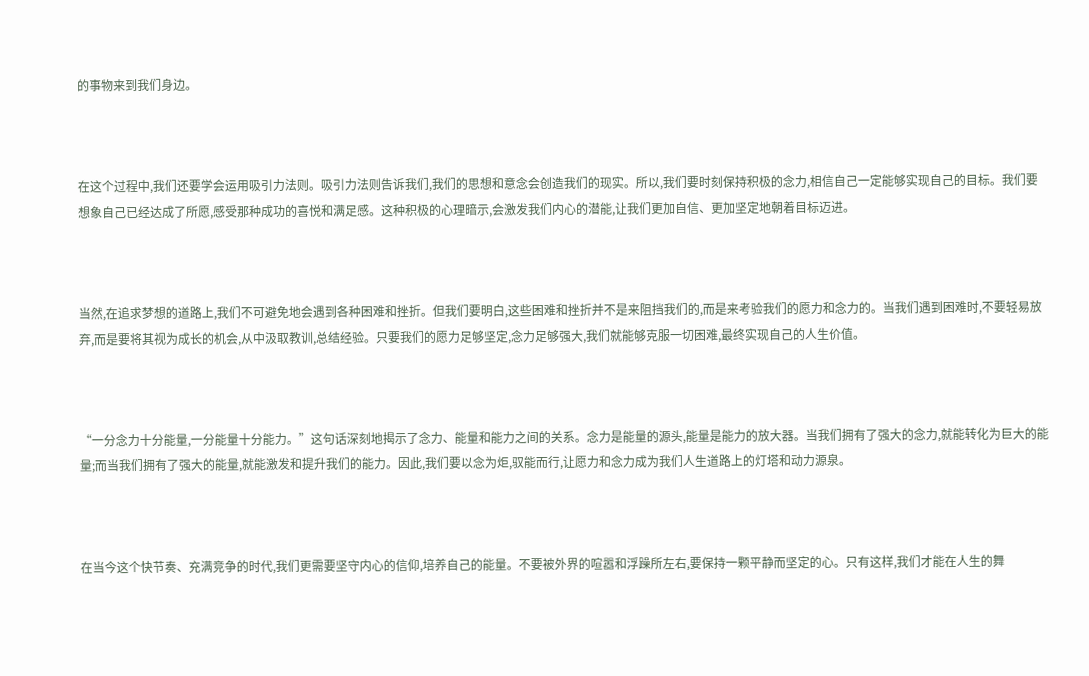的事物来到我们身边。



在这个过程中,我们还要学会运用吸引力法则。吸引力法则告诉我们,我们的思想和意念会创造我们的现实。所以,我们要时刻保持积极的念力,相信自己一定能够实现自己的目标。我们要想象自己已经达成了所愿,感受那种成功的喜悦和满足感。这种积极的心理暗示,会激发我们内心的潜能,让我们更加自信、更加坚定地朝着目标迈进。



当然,在追求梦想的道路上,我们不可避免地会遇到各种困难和挫折。但我们要明白,这些困难和挫折并不是来阻挡我们的,而是来考验我们的愿力和念力的。当我们遇到困难时,不要轻易放弃,而是要将其视为成长的机会,从中汲取教训,总结经验。只要我们的愿力足够坚定,念力足够强大,我们就能够克服一切困难,最终实现自己的人生价值。



“一分念力十分能量,一分能量十分能力。”这句话深刻地揭示了念力、能量和能力之间的关系。念力是能量的源头,能量是能力的放大器。当我们拥有了强大的念力,就能转化为巨大的能量;而当我们拥有了强大的能量,就能激发和提升我们的能力。因此,我们要以念为炬,驭能而行,让愿力和念力成为我们人生道路上的灯塔和动力源泉。



在当今这个快节奏、充满竞争的时代,我们更需要坚守内心的信仰,培养自己的能量。不要被外界的喧嚣和浮躁所左右,要保持一颗平静而坚定的心。只有这样,我们才能在人生的舞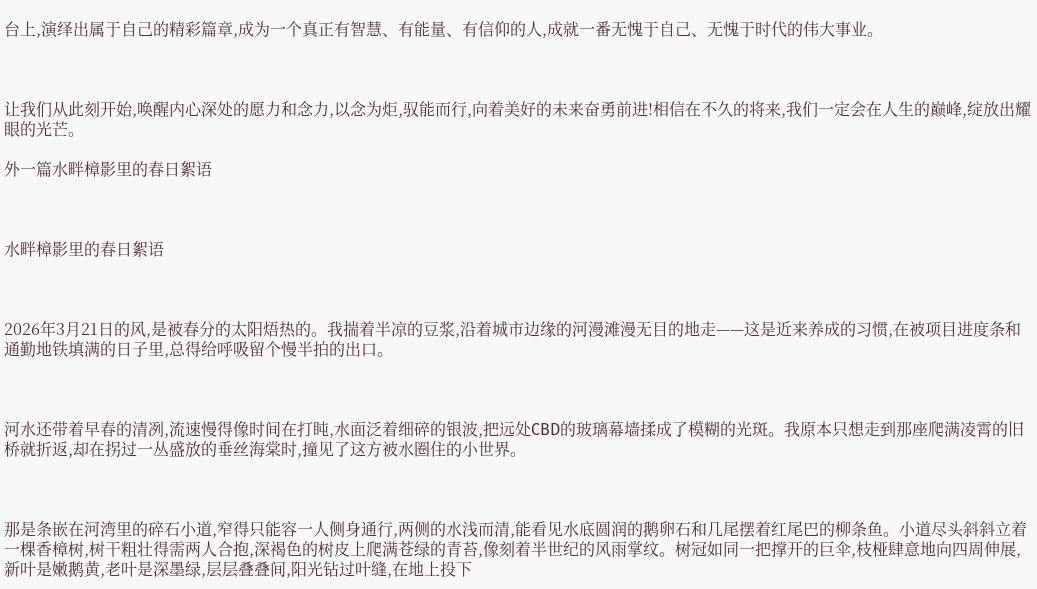台上,演绎出属于自己的精彩篇章,成为一个真正有智慧、有能量、有信仰的人,成就一番无愧于自己、无愧于时代的伟大事业。



让我们从此刻开始,唤醒内心深处的愿力和念力,以念为炬,驭能而行,向着美好的未来奋勇前进!相信在不久的将来,我们一定会在人生的巅峰,绽放出耀眼的光芒。

外一篇水畔樟影里的春日絮语



水畔樟影里的春日絮语



2026年3月21日的风,是被春分的太阳焐热的。我揣着半凉的豆浆,沿着城市边缘的河漫滩漫无目的地走——这是近来养成的习惯,在被项目进度条和通勤地铁填满的日子里,总得给呼吸留个慢半拍的出口。



河水还带着早春的清冽,流速慢得像时间在打盹,水面泛着细碎的银波,把远处CBD的玻璃幕墙揉成了模糊的光斑。我原本只想走到那座爬满凌霄的旧桥就折返,却在拐过一丛盛放的垂丝海棠时,撞见了这方被水圈住的小世界。



那是条嵌在河湾里的碎石小道,窄得只能容一人侧身通行,两侧的水浅而清,能看见水底圆润的鹅卵石和几尾摆着红尾巴的柳条鱼。小道尽头斜斜立着一棵香樟树,树干粗壮得需两人合抱,深褐色的树皮上爬满苍绿的青苔,像刻着半世纪的风雨掌纹。树冠如同一把撑开的巨伞,枝桠肆意地向四周伸展,新叶是嫩鹅黄,老叶是深墨绿,层层叠叠间,阳光钻过叶缝,在地上投下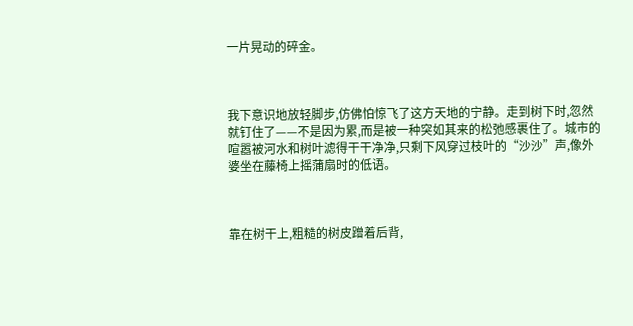一片晃动的碎金。



我下意识地放轻脚步,仿佛怕惊飞了这方天地的宁静。走到树下时,忽然就钉住了——不是因为累,而是被一种突如其来的松弛感裹住了。城市的喧嚣被河水和树叶滤得干干净净,只剩下风穿过枝叶的“沙沙”声,像外婆坐在藤椅上摇蒲扇时的低语。



靠在树干上,粗糙的树皮蹭着后背,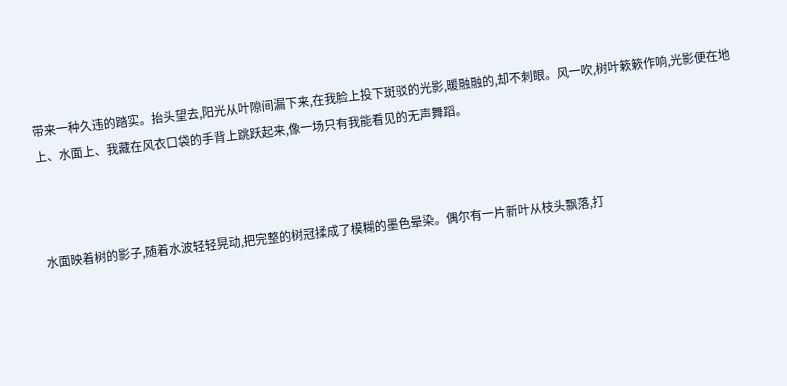带来一种久违的踏实。抬头望去,阳光从叶隙间漏下来,在我脸上投下斑驳的光影,暖融融的,却不刺眼。风一吹,树叶簌簌作响,光影便在地上、水面上、我藏在风衣口袋的手背上跳跃起来,像一场只有我能看见的无声舞蹈。



水面映着树的影子,随着水波轻轻晃动,把完整的树冠揉成了模糊的墨色晕染。偶尔有一片新叶从枝头飘落,打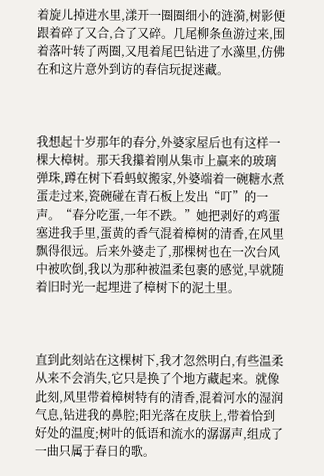着旋儿掉进水里,漾开一圈圈细小的涟漪,树影便跟着碎了又合,合了又碎。几尾柳条鱼游过来,围着落叶转了两圈,又甩着尾巴钻进了水藻里,仿佛在和这片意外到访的春信玩捉迷藏。



我想起十岁那年的春分,外婆家屋后也有这样一棵大樟树。那天我攥着刚从集市上赢来的玻璃弹珠,蹲在树下看蚂蚁搬家,外婆端着一碗糖水煮蛋走过来,瓷碗碰在青石板上发出“叮”的一声。“春分吃蛋,一年不跌。”她把剥好的鸡蛋塞进我手里,蛋黄的香气混着樟树的清香,在风里飘得很远。后来外婆走了,那棵树也在一次台风中被吹倒,我以为那种被温柔包裹的感觉,早就随着旧时光一起埋进了樟树下的泥土里。



直到此刻站在这棵树下,我才忽然明白,有些温柔从来不会消失,它只是换了个地方藏起来。就像此刻,风里带着樟树特有的清香,混着河水的湿润气息,钻进我的鼻腔;阳光落在皮肤上,带着恰到好处的温度;树叶的低语和流水的潺潺声,组成了一曲只属于春日的歌。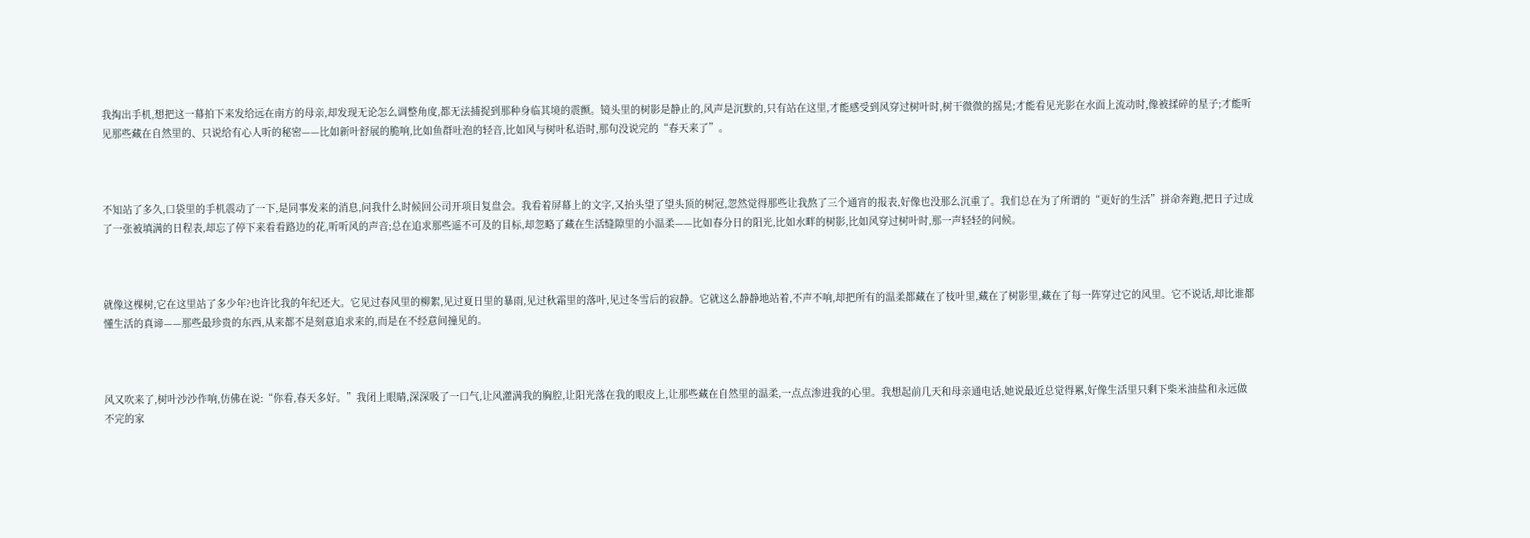我掏出手机,想把这一幕拍下来发给远在南方的母亲,却发现无论怎么调整角度,都无法捕捉到那种身临其境的震颤。镜头里的树影是静止的,风声是沉默的,只有站在这里,才能感受到风穿过树叶时,树干微微的摇晃;才能看见光影在水面上流动时,像被揉碎的星子;才能听见那些藏在自然里的、只说给有心人听的秘密——比如新叶舒展的脆响,比如鱼群吐泡的轻音,比如风与树叶私语时,那句没说完的“春天来了”。



不知站了多久,口袋里的手机震动了一下,是同事发来的消息,问我什么时候回公司开项目复盘会。我看着屏幕上的文字,又抬头望了望头顶的树冠,忽然觉得那些让我熬了三个通宵的报表,好像也没那么沉重了。我们总在为了所谓的“更好的生活”拼命奔跑,把日子过成了一张被填满的日程表,却忘了停下来看看路边的花,听听风的声音;总在追求那些遥不可及的目标,却忽略了藏在生活缝隙里的小温柔——比如春分日的阳光,比如水畔的树影,比如风穿过树叶时,那一声轻轻的问候。



就像这棵树,它在这里站了多少年?也许比我的年纪还大。它见过春风里的柳絮,见过夏日里的暴雨,见过秋霜里的落叶,见过冬雪后的寂静。它就这么静静地站着,不声不响,却把所有的温柔都藏在了枝叶里,藏在了树影里,藏在了每一阵穿过它的风里。它不说话,却比谁都懂生活的真谛——那些最珍贵的东西,从来都不是刻意追求来的,而是在不经意间撞见的。



风又吹来了,树叶沙沙作响,仿佛在说:“你看,春天多好。”我闭上眼睛,深深吸了一口气,让风灌满我的胸腔,让阳光落在我的眼皮上,让那些藏在自然里的温柔,一点点渗进我的心里。我想起前几天和母亲通电话,她说最近总觉得累,好像生活里只剩下柴米油盐和永远做不完的家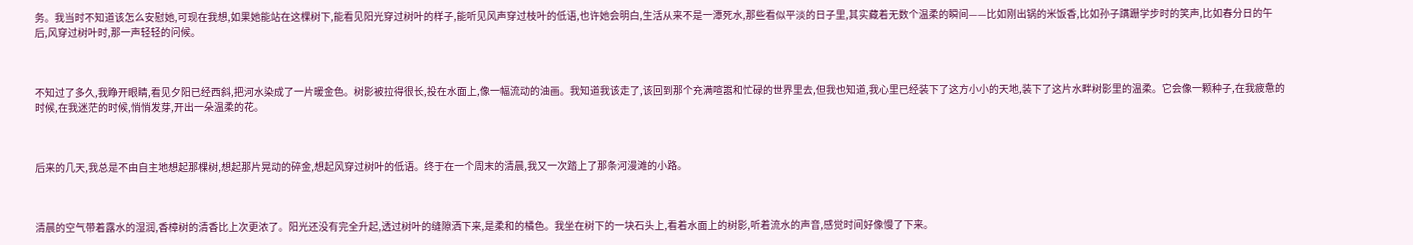务。我当时不知道该怎么安慰她,可现在我想,如果她能站在这棵树下,能看见阳光穿过树叶的样子,能听见风声穿过枝叶的低语,也许她会明白,生活从来不是一潭死水,那些看似平淡的日子里,其实藏着无数个温柔的瞬间——比如刚出锅的米饭香,比如孙子蹒跚学步时的笑声,比如春分日的午后,风穿过树叶时,那一声轻轻的问候。



不知过了多久,我睁开眼睛,看见夕阳已经西斜,把河水染成了一片暖金色。树影被拉得很长,投在水面上,像一幅流动的油画。我知道我该走了,该回到那个充满喧嚣和忙碌的世界里去,但我也知道,我心里已经装下了这方小小的天地,装下了这片水畔树影里的温柔。它会像一颗种子,在我疲惫的时候,在我迷茫的时候,悄悄发芽,开出一朵温柔的花。



后来的几天,我总是不由自主地想起那棵树,想起那片晃动的碎金,想起风穿过树叶的低语。终于在一个周末的清晨,我又一次踏上了那条河漫滩的小路。



清晨的空气带着露水的湿润,香樟树的清香比上次更浓了。阳光还没有完全升起,透过树叶的缝隙洒下来,是柔和的橘色。我坐在树下的一块石头上,看着水面上的树影,听着流水的声音,感觉时间好像慢了下来。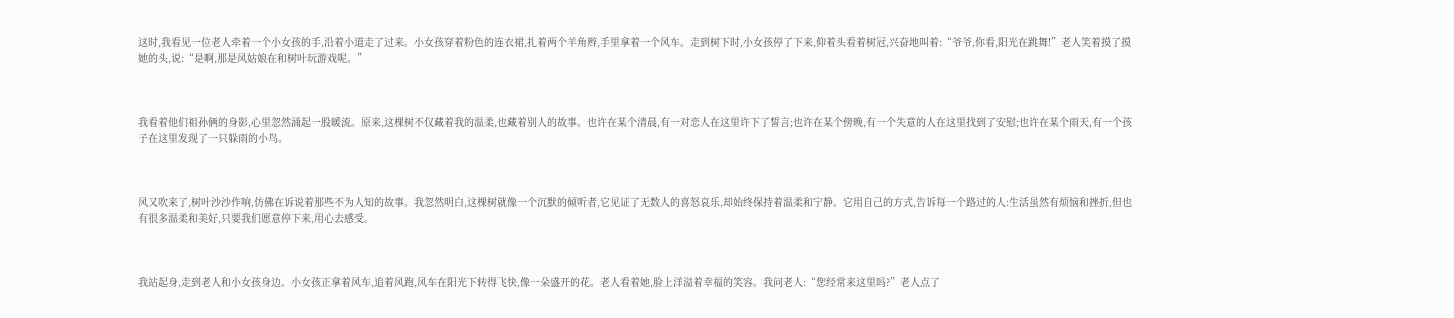这时,我看见一位老人牵着一个小女孩的手,沿着小道走了过来。小女孩穿着粉色的连衣裙,扎着两个羊角辫,手里拿着一个风车。走到树下时,小女孩停了下来,仰着头看着树冠,兴奋地叫着:“爷爷,你看,阳光在跳舞!”老人笑着摸了摸她的头,说:“是啊,那是风姑娘在和树叶玩游戏呢。”



我看着他们祖孙俩的身影,心里忽然涌起一股暖流。原来,这棵树不仅藏着我的温柔,也藏着别人的故事。也许在某个清晨,有一对恋人在这里许下了誓言;也许在某个傍晚,有一个失意的人在这里找到了安慰;也许在某个雨天,有一个孩子在这里发现了一只躲雨的小鸟。



风又吹来了,树叶沙沙作响,仿佛在诉说着那些不为人知的故事。我忽然明白,这棵树就像一个沉默的倾听者,它见证了无数人的喜怒哀乐,却始终保持着温柔和宁静。它用自己的方式,告诉每一个路过的人:生活虽然有烦恼和挫折,但也有很多温柔和美好,只要我们愿意停下来,用心去感受。



我站起身,走到老人和小女孩身边。小女孩正拿着风车,追着风跑,风车在阳光下转得飞快,像一朵盛开的花。老人看着她,脸上洋溢着幸福的笑容。我问老人:“您经常来这里吗?”老人点了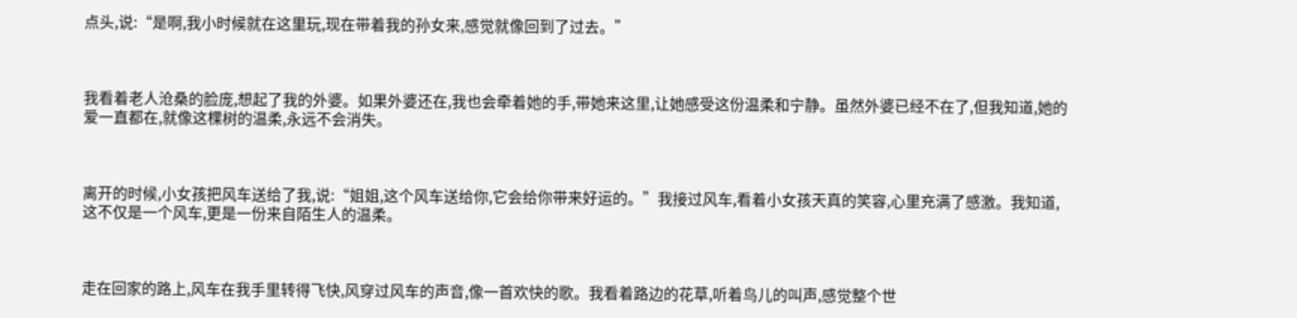点头,说:“是啊,我小时候就在这里玩,现在带着我的孙女来,感觉就像回到了过去。”



我看着老人沧桑的脸庞,想起了我的外婆。如果外婆还在,我也会牵着她的手,带她来这里,让她感受这份温柔和宁静。虽然外婆已经不在了,但我知道,她的爱一直都在,就像这棵树的温柔,永远不会消失。



离开的时候,小女孩把风车送给了我,说:“姐姐,这个风车送给你,它会给你带来好运的。”我接过风车,看着小女孩天真的笑容,心里充满了感激。我知道,这不仅是一个风车,更是一份来自陌生人的温柔。



走在回家的路上,风车在我手里转得飞快,风穿过风车的声音,像一首欢快的歌。我看着路边的花草,听着鸟儿的叫声,感觉整个世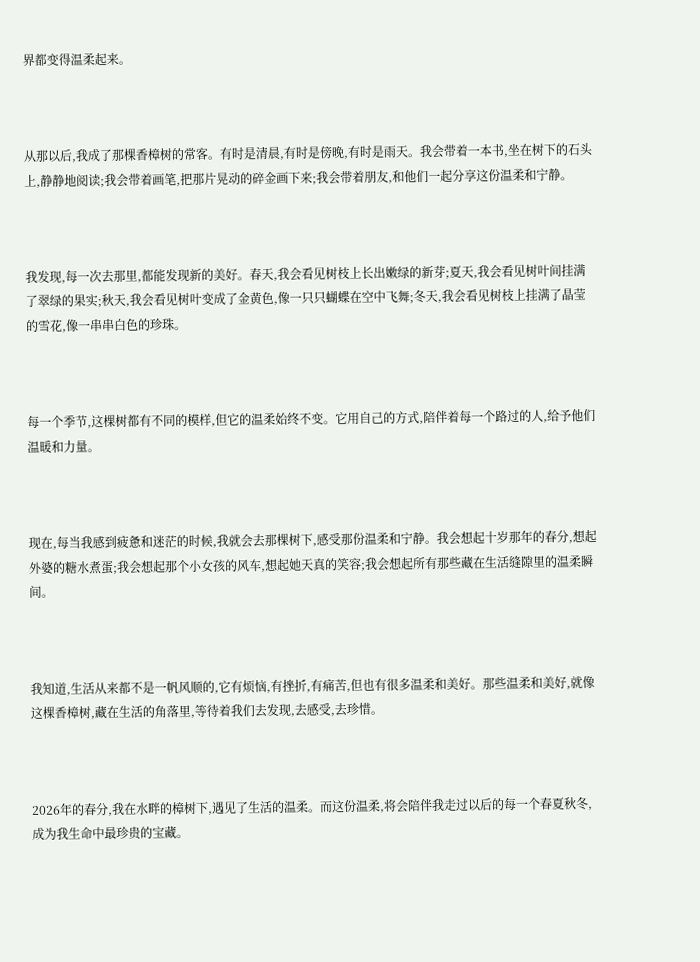界都变得温柔起来。



从那以后,我成了那棵香樟树的常客。有时是清晨,有时是傍晚,有时是雨天。我会带着一本书,坐在树下的石头上,静静地阅读;我会带着画笔,把那片晃动的碎金画下来;我会带着朋友,和他们一起分享这份温柔和宁静。



我发现,每一次去那里,都能发现新的美好。春天,我会看见树枝上长出嫩绿的新芽;夏天,我会看见树叶间挂满了翠绿的果实;秋天,我会看见树叶变成了金黄色,像一只只蝴蝶在空中飞舞;冬天,我会看见树枝上挂满了晶莹的雪花,像一串串白色的珍珠。



每一个季节,这棵树都有不同的模样,但它的温柔始终不变。它用自己的方式,陪伴着每一个路过的人,给予他们温暖和力量。



现在,每当我感到疲惫和迷茫的时候,我就会去那棵树下,感受那份温柔和宁静。我会想起十岁那年的春分,想起外婆的糖水煮蛋;我会想起那个小女孩的风车,想起她天真的笑容;我会想起所有那些藏在生活缝隙里的温柔瞬间。



我知道,生活从来都不是一帆风顺的,它有烦恼,有挫折,有痛苦,但也有很多温柔和美好。那些温柔和美好,就像这棵香樟树,藏在生活的角落里,等待着我们去发现,去感受,去珍惜。



2026年的春分,我在水畔的樟树下,遇见了生活的温柔。而这份温柔,将会陪伴我走过以后的每一个春夏秋冬,成为我生命中最珍贵的宝藏。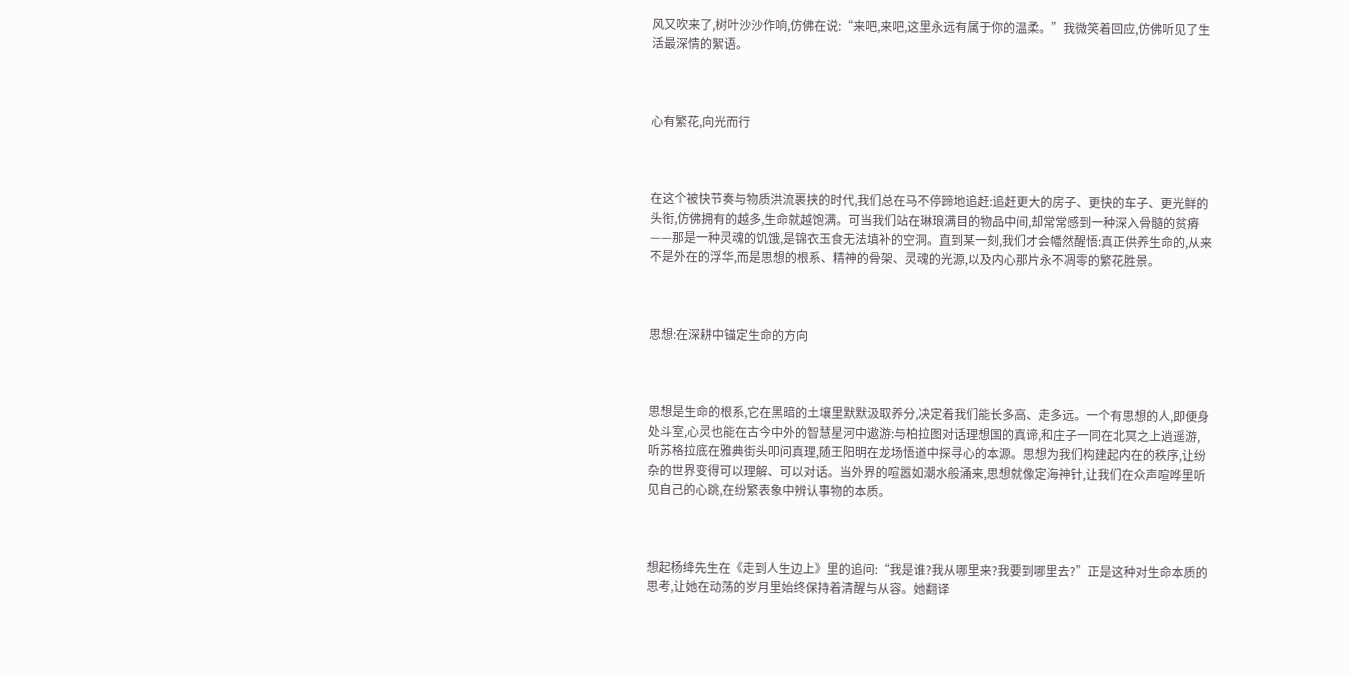风又吹来了,树叶沙沙作响,仿佛在说:“来吧,来吧,这里永远有属于你的温柔。”我微笑着回应,仿佛听见了生活最深情的絮语。



心有繁花,向光而行



在这个被快节奏与物质洪流裹挟的时代,我们总在马不停蹄地追赶:追赶更大的房子、更快的车子、更光鲜的头衔,仿佛拥有的越多,生命就越饱满。可当我们站在琳琅满目的物品中间,却常常感到一种深入骨髓的贫瘠——那是一种灵魂的饥饿,是锦衣玉食无法填补的空洞。直到某一刻,我们才会幡然醒悟:真正供养生命的,从来不是外在的浮华,而是思想的根系、精神的骨架、灵魂的光源,以及内心那片永不凋零的繁花胜景。



思想:在深耕中锚定生命的方向



思想是生命的根系,它在黑暗的土壤里默默汲取养分,决定着我们能长多高、走多远。一个有思想的人,即便身处斗室,心灵也能在古今中外的智慧星河中遨游:与柏拉图对话理想国的真谛,和庄子一同在北冥之上逍遥游,听苏格拉底在雅典街头叩问真理,随王阳明在龙场悟道中探寻心的本源。思想为我们构建起内在的秩序,让纷杂的世界变得可以理解、可以对话。当外界的喧嚣如潮水般涌来,思想就像定海神针,让我们在众声喧哗里听见自己的心跳,在纷繁表象中辨认事物的本质。



想起杨绛先生在《走到人生边上》里的追问:“我是谁?我从哪里来?我要到哪里去?”正是这种对生命本质的思考,让她在动荡的岁月里始终保持着清醒与从容。她翻译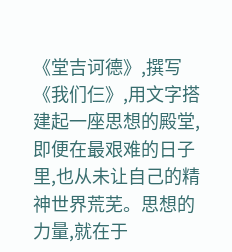《堂吉诃德》,撰写《我们仨》,用文字搭建起一座思想的殿堂,即便在最艰难的日子里,也从未让自己的精神世界荒芜。思想的力量,就在于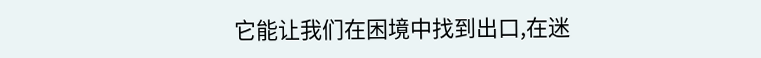它能让我们在困境中找到出口,在迷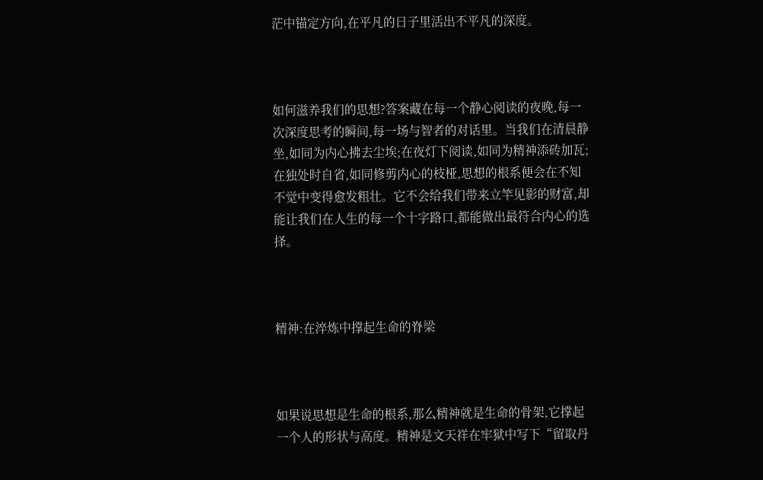茫中锚定方向,在平凡的日子里活出不平凡的深度。



如何滋养我们的思想?答案藏在每一个静心阅读的夜晚,每一次深度思考的瞬间,每一场与智者的对话里。当我们在清晨静坐,如同为内心拂去尘埃;在夜灯下阅读,如同为精神添砖加瓦;在独处时自省,如同修剪内心的枝桠,思想的根系便会在不知不觉中变得愈发粗壮。它不会给我们带来立竿见影的财富,却能让我们在人生的每一个十字路口,都能做出最符合内心的选择。



精神:在淬炼中撑起生命的脊梁



如果说思想是生命的根系,那么精神就是生命的骨架,它撑起一个人的形状与高度。精神是文天祥在牢狱中写下“留取丹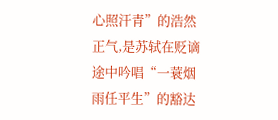心照汗青”的浩然正气,是苏轼在贬谪途中吟唱“一蓑烟雨任平生”的豁达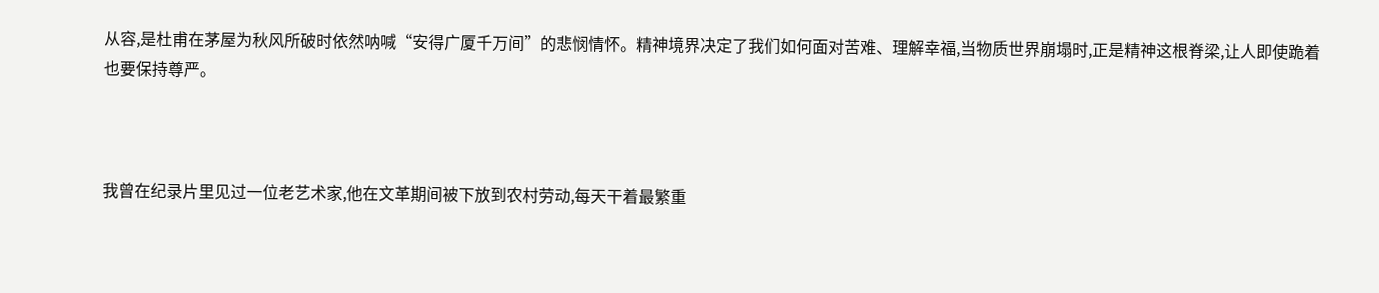从容,是杜甫在茅屋为秋风所破时依然呐喊“安得广厦千万间”的悲悯情怀。精神境界决定了我们如何面对苦难、理解幸福,当物质世界崩塌时,正是精神这根脊梁,让人即使跪着也要保持尊严。



我曾在纪录片里见过一位老艺术家,他在文革期间被下放到农村劳动,每天干着最繁重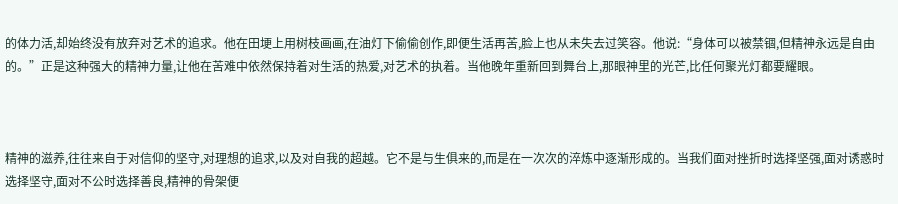的体力活,却始终没有放弃对艺术的追求。他在田埂上用树枝画画,在油灯下偷偷创作,即便生活再苦,脸上也从未失去过笑容。他说:“身体可以被禁锢,但精神永远是自由的。”正是这种强大的精神力量,让他在苦难中依然保持着对生活的热爱,对艺术的执着。当他晚年重新回到舞台上,那眼神里的光芒,比任何聚光灯都要耀眼。



精神的滋养,往往来自于对信仰的坚守,对理想的追求,以及对自我的超越。它不是与生俱来的,而是在一次次的淬炼中逐渐形成的。当我们面对挫折时选择坚强,面对诱惑时选择坚守,面对不公时选择善良,精神的骨架便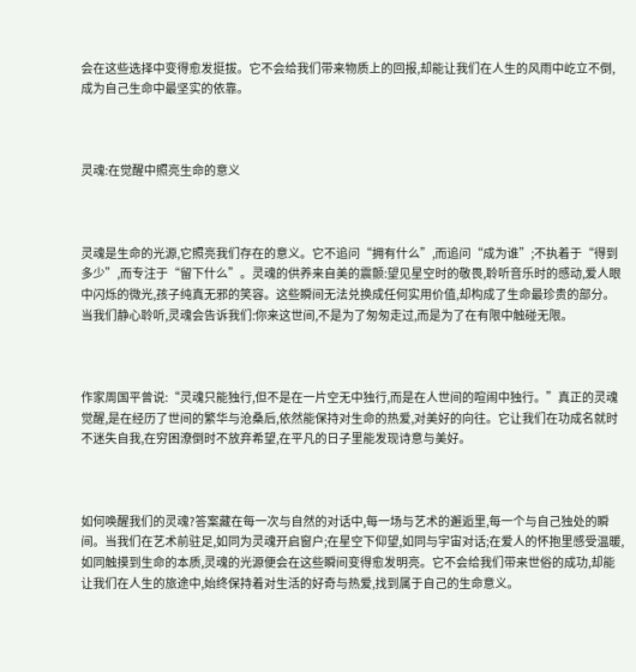会在这些选择中变得愈发挺拔。它不会给我们带来物质上的回报,却能让我们在人生的风雨中屹立不倒,成为自己生命中最坚实的依靠。



灵魂:在觉醒中照亮生命的意义



灵魂是生命的光源,它照亮我们存在的意义。它不追问“拥有什么”,而追问“成为谁”;不执着于“得到多少”,而专注于“留下什么”。灵魂的供养来自美的震颤:望见星空时的敬畏,聆听音乐时的感动,爱人眼中闪烁的微光,孩子纯真无邪的笑容。这些瞬间无法兑换成任何实用价值,却构成了生命最珍贵的部分。当我们静心聆听,灵魂会告诉我们:你来这世间,不是为了匆匆走过,而是为了在有限中触碰无限。



作家周国平曾说:“灵魂只能独行,但不是在一片空无中独行,而是在人世间的喧闹中独行。”真正的灵魂觉醒,是在经历了世间的繁华与沧桑后,依然能保持对生命的热爱,对美好的向往。它让我们在功成名就时不迷失自我,在穷困潦倒时不放弃希望,在平凡的日子里能发现诗意与美好。



如何唤醒我们的灵魂?答案藏在每一次与自然的对话中,每一场与艺术的邂逅里,每一个与自己独处的瞬间。当我们在艺术前驻足,如同为灵魂开启窗户;在星空下仰望,如同与宇宙对话;在爱人的怀抱里感受温暖,如同触摸到生命的本质,灵魂的光源便会在这些瞬间变得愈发明亮。它不会给我们带来世俗的成功,却能让我们在人生的旅途中,始终保持着对生活的好奇与热爱,找到属于自己的生命意义。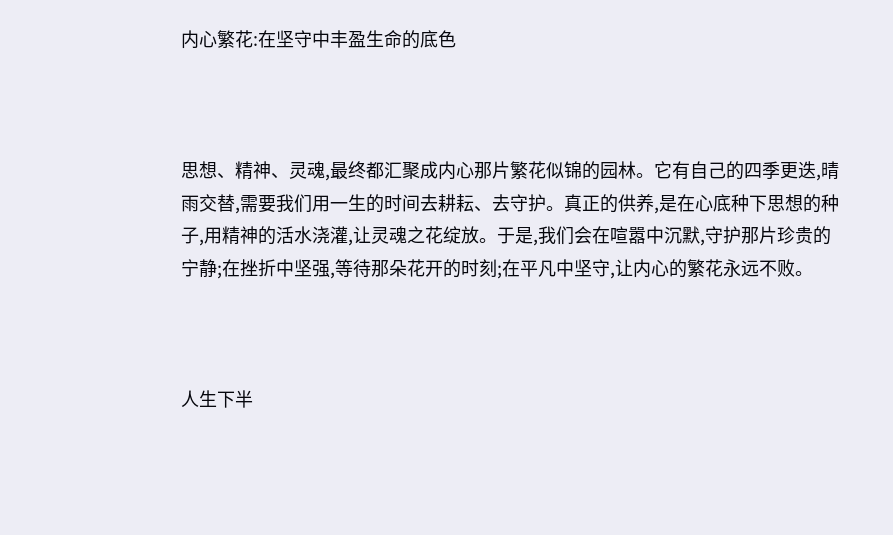内心繁花:在坚守中丰盈生命的底色



思想、精神、灵魂,最终都汇聚成内心那片繁花似锦的园林。它有自己的四季更迭,晴雨交替,需要我们用一生的时间去耕耘、去守护。真正的供养,是在心底种下思想的种子,用精神的活水浇灌,让灵魂之花绽放。于是,我们会在喧嚣中沉默,守护那片珍贵的宁静;在挫折中坚强,等待那朵花开的时刻;在平凡中坚守,让内心的繁花永远不败。



人生下半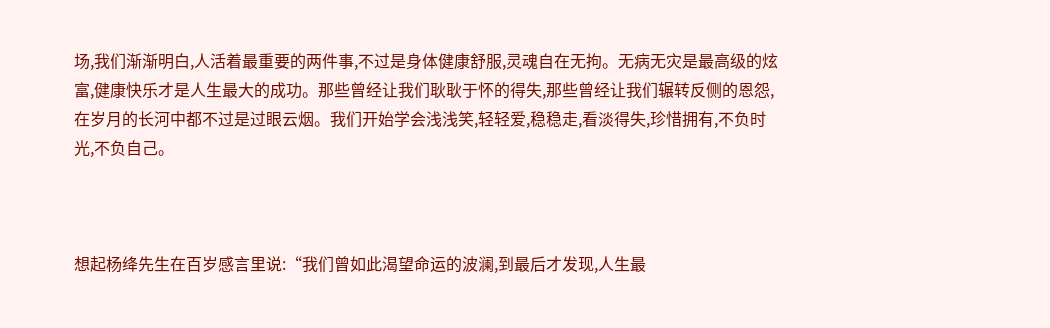场,我们渐渐明白,人活着最重要的两件事,不过是身体健康舒服,灵魂自在无拘。无病无灾是最高级的炫富,健康快乐才是人生最大的成功。那些曾经让我们耿耿于怀的得失,那些曾经让我们辗转反侧的恩怨,在岁月的长河中都不过是过眼云烟。我们开始学会浅浅笑,轻轻爱,稳稳走,看淡得失,珍惜拥有,不负时光,不负自己。



想起杨绛先生在百岁感言里说:“我们曾如此渴望命运的波澜,到最后才发现,人生最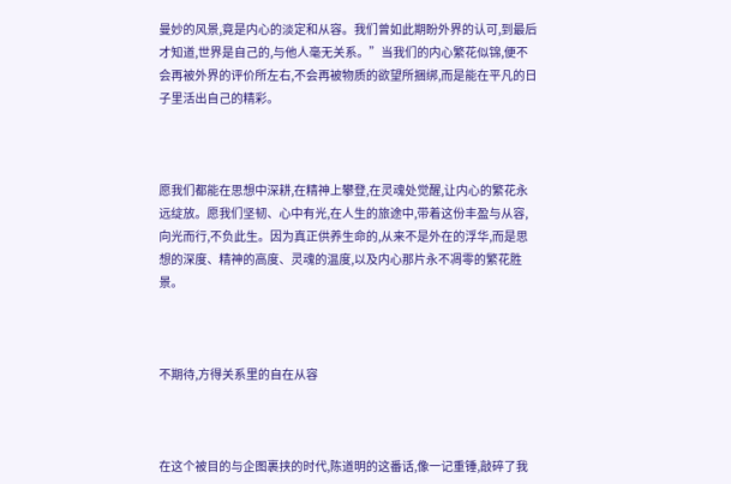曼妙的风景,竟是内心的淡定和从容。我们曾如此期盼外界的认可,到最后才知道,世界是自己的,与他人毫无关系。”当我们的内心繁花似锦,便不会再被外界的评价所左右,不会再被物质的欲望所捆绑,而是能在平凡的日子里活出自己的精彩。



愿我们都能在思想中深耕,在精神上攀登,在灵魂处觉醒,让内心的繁花永远绽放。愿我们坚韧、心中有光,在人生的旅途中,带着这份丰盈与从容,向光而行,不负此生。因为真正供养生命的,从来不是外在的浮华,而是思想的深度、精神的高度、灵魂的温度,以及内心那片永不凋零的繁花胜景。



不期待,方得关系里的自在从容



在这个被目的与企图裹挟的时代,陈道明的这番话,像一记重锤,敲碎了我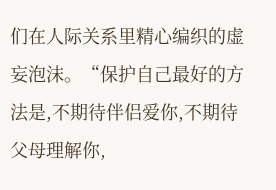们在人际关系里精心编织的虚妄泡沫。“保护自己最好的方法是,不期待伴侣爱你,不期待父母理解你,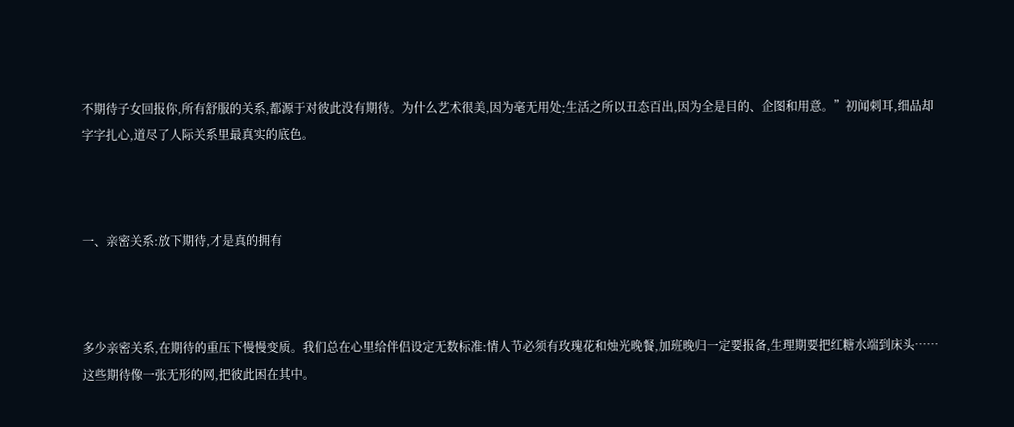不期待子女回报你,所有舒服的关系,都源于对彼此没有期待。为什么艺术很美,因为毫无用处;生活之所以丑态百出,因为全是目的、企图和用意。”初闻刺耳,细品却字字扎心,道尽了人际关系里最真实的底色。



一、亲密关系:放下期待,才是真的拥有



多少亲密关系,在期待的重压下慢慢变质。我们总在心里给伴侣设定无数标准:情人节必须有玫瑰花和烛光晚餐,加班晚归一定要报备,生理期要把红糖水端到床头……这些期待像一张无形的网,把彼此困在其中。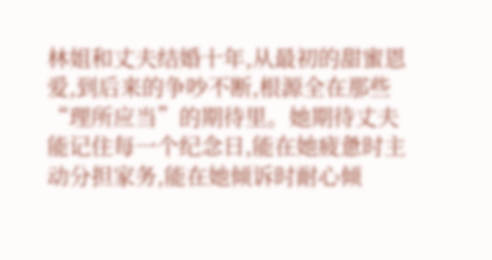林姐和丈夫结婚十年,从最初的甜蜜恩爱,到后来的争吵不断,根源全在那些“理所应当”的期待里。她期待丈夫能记住每一个纪念日,能在她疲惫时主动分担家务,能在她倾诉时耐心倾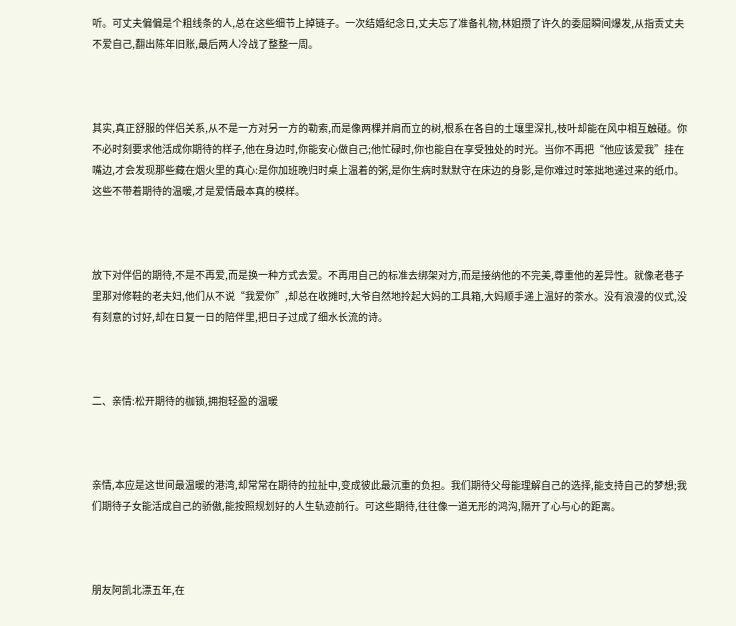听。可丈夫偏偏是个粗线条的人,总在这些细节上掉链子。一次结婚纪念日,丈夫忘了准备礼物,林姐攒了许久的委屈瞬间爆发,从指责丈夫不爱自己,翻出陈年旧账,最后两人冷战了整整一周。



其实,真正舒服的伴侣关系,从不是一方对另一方的勒索,而是像两棵并肩而立的树,根系在各自的土壤里深扎,枝叶却能在风中相互触碰。你不必时刻要求他活成你期待的样子,他在身边时,你能安心做自己;他忙碌时,你也能自在享受独处的时光。当你不再把“他应该爱我”挂在嘴边,才会发现那些藏在烟火里的真心:是你加班晚归时桌上温着的粥,是你生病时默默守在床边的身影,是你难过时笨拙地递过来的纸巾。这些不带着期待的温暖,才是爱情最本真的模样。



放下对伴侣的期待,不是不再爱,而是换一种方式去爱。不再用自己的标准去绑架对方,而是接纳他的不完美,尊重他的差异性。就像老巷子里那对修鞋的老夫妇,他们从不说“我爱你”,却总在收摊时,大爷自然地拎起大妈的工具箱,大妈顺手递上温好的茶水。没有浪漫的仪式,没有刻意的讨好,却在日复一日的陪伴里,把日子过成了细水长流的诗。



二、亲情:松开期待的枷锁,拥抱轻盈的温暖



亲情,本应是这世间最温暖的港湾,却常常在期待的拉扯中,变成彼此最沉重的负担。我们期待父母能理解自己的选择,能支持自己的梦想;我们期待子女能活成自己的骄傲,能按照规划好的人生轨迹前行。可这些期待,往往像一道无形的鸿沟,隔开了心与心的距离。



朋友阿凯北漂五年,在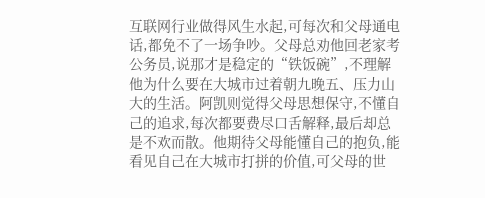互联网行业做得风生水起,可每次和父母通电话,都免不了一场争吵。父母总劝他回老家考公务员,说那才是稳定的“铁饭碗”,不理解他为什么要在大城市过着朝九晚五、压力山大的生活。阿凯则觉得父母思想保守,不懂自己的追求,每次都要费尽口舌解释,最后却总是不欢而散。他期待父母能懂自己的抱负,能看见自己在大城市打拼的价值,可父母的世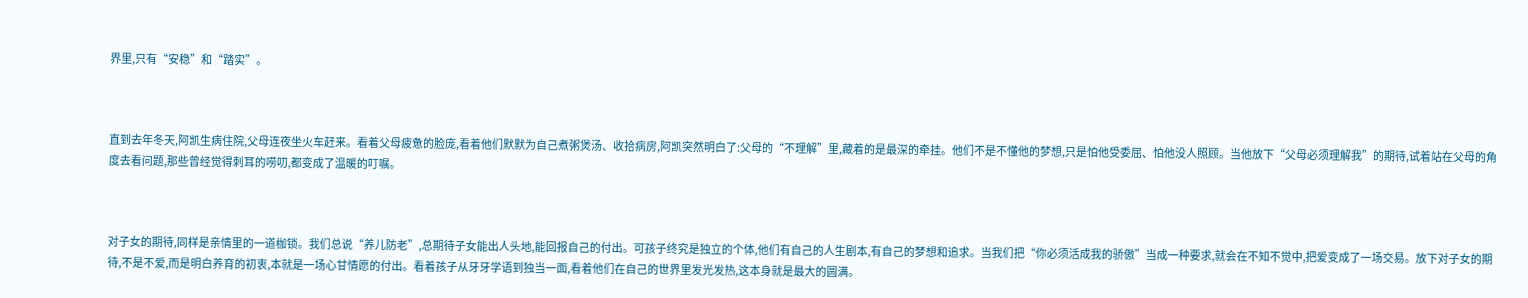界里,只有“安稳”和“踏实”。



直到去年冬天,阿凯生病住院,父母连夜坐火车赶来。看着父母疲惫的脸庞,看着他们默默为自己煮粥煲汤、收拾病房,阿凯突然明白了:父母的“不理解”里,藏着的是最深的牵挂。他们不是不懂他的梦想,只是怕他受委屈、怕他没人照顾。当他放下“父母必须理解我”的期待,试着站在父母的角度去看问题,那些曾经觉得刺耳的唠叨,都变成了温暖的叮嘱。



对子女的期待,同样是亲情里的一道枷锁。我们总说“养儿防老”,总期待子女能出人头地,能回报自己的付出。可孩子终究是独立的个体,他们有自己的人生剧本,有自己的梦想和追求。当我们把“你必须活成我的骄傲”当成一种要求,就会在不知不觉中,把爱变成了一场交易。放下对子女的期待,不是不爱,而是明白养育的初衷,本就是一场心甘情愿的付出。看着孩子从牙牙学语到独当一面,看着他们在自己的世界里发光发热,这本身就是最大的圆满。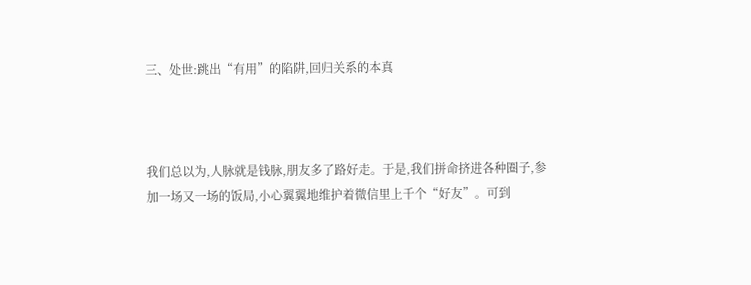三、处世:跳出“有用”的陷阱,回归关系的本真



我们总以为,人脉就是钱脉,朋友多了路好走。于是,我们拼命挤进各种圈子,参加一场又一场的饭局,小心翼翼地维护着微信里上千个“好友”。可到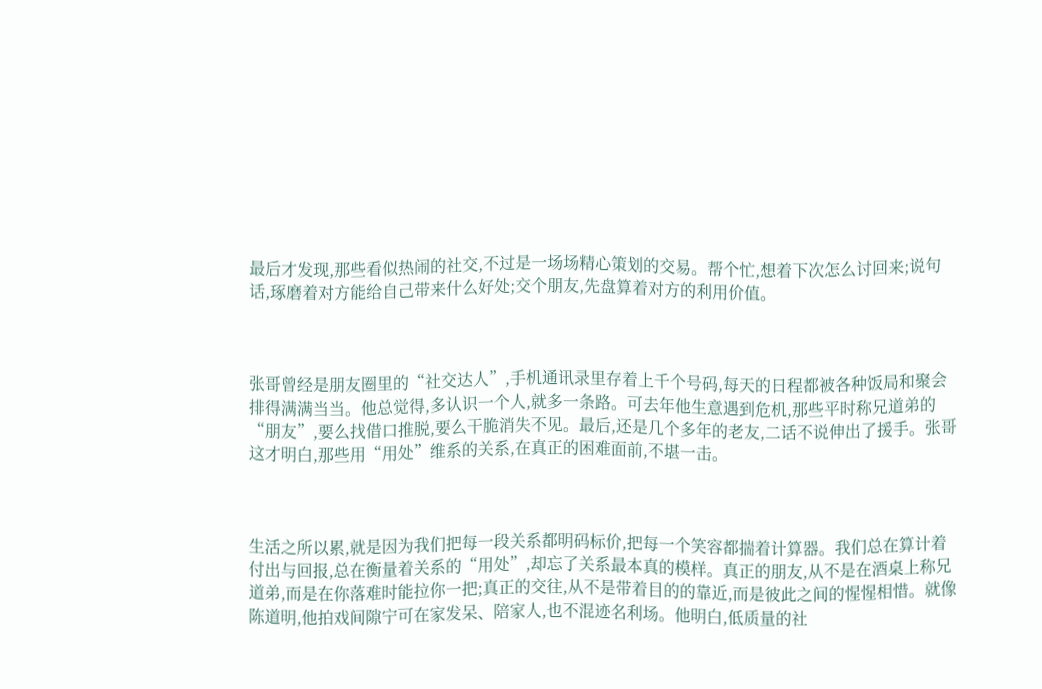最后才发现,那些看似热闹的社交,不过是一场场精心策划的交易。帮个忙,想着下次怎么讨回来;说句话,琢磨着对方能给自己带来什么好处;交个朋友,先盘算着对方的利用价值。



张哥曾经是朋友圈里的“社交达人”,手机通讯录里存着上千个号码,每天的日程都被各种饭局和聚会排得满满当当。他总觉得,多认识一个人,就多一条路。可去年他生意遇到危机,那些平时称兄道弟的“朋友”,要么找借口推脱,要么干脆消失不见。最后,还是几个多年的老友,二话不说伸出了援手。张哥这才明白,那些用“用处”维系的关系,在真正的困难面前,不堪一击。



生活之所以累,就是因为我们把每一段关系都明码标价,把每一个笑容都揣着计算器。我们总在算计着付出与回报,总在衡量着关系的“用处”,却忘了关系最本真的模样。真正的朋友,从不是在酒桌上称兄道弟,而是在你落难时能拉你一把;真正的交往,从不是带着目的的靠近,而是彼此之间的惺惺相惜。就像陈道明,他拍戏间隙宁可在家发呆、陪家人,也不混迹名利场。他明白,低质量的社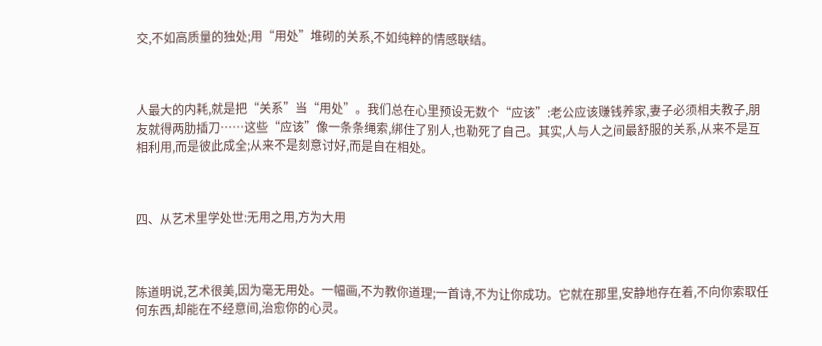交,不如高质量的独处;用“用处”堆砌的关系,不如纯粹的情感联结。



人最大的内耗,就是把“关系”当“用处”。我们总在心里预设无数个“应该”:老公应该赚钱养家,妻子必须相夫教子,朋友就得两肋插刀……这些“应该”像一条条绳索,绑住了别人,也勒死了自己。其实,人与人之间最舒服的关系,从来不是互相利用,而是彼此成全;从来不是刻意讨好,而是自在相处。



四、从艺术里学处世:无用之用,方为大用



陈道明说,艺术很美,因为毫无用处。一幅画,不为教你道理;一首诗,不为让你成功。它就在那里,安静地存在着,不向你索取任何东西,却能在不经意间,治愈你的心灵。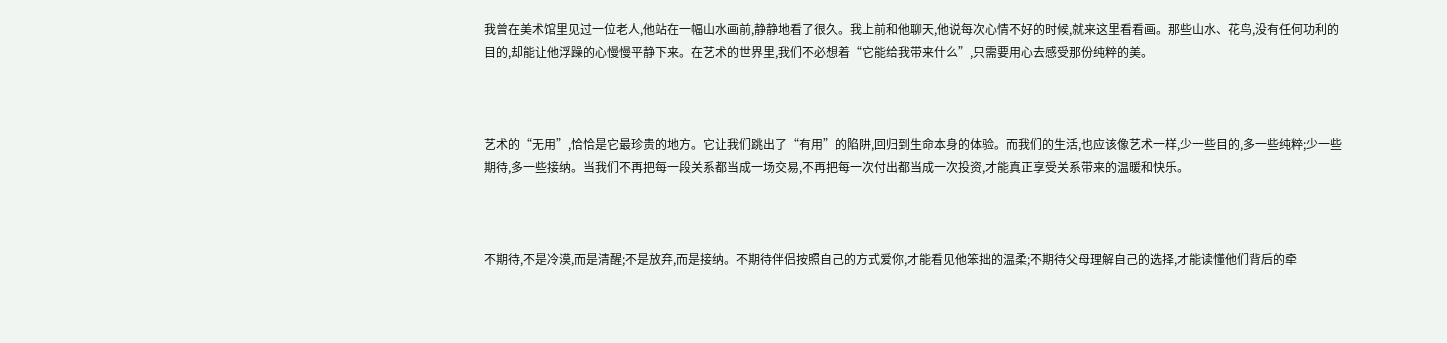我曾在美术馆里见过一位老人,他站在一幅山水画前,静静地看了很久。我上前和他聊天,他说每次心情不好的时候,就来这里看看画。那些山水、花鸟,没有任何功利的目的,却能让他浮躁的心慢慢平静下来。在艺术的世界里,我们不必想着“它能给我带来什么”,只需要用心去感受那份纯粹的美。



艺术的“无用”,恰恰是它最珍贵的地方。它让我们跳出了“有用”的陷阱,回归到生命本身的体验。而我们的生活,也应该像艺术一样,少一些目的,多一些纯粹;少一些期待,多一些接纳。当我们不再把每一段关系都当成一场交易,不再把每一次付出都当成一次投资,才能真正享受关系带来的温暖和快乐。



不期待,不是冷漠,而是清醒;不是放弃,而是接纳。不期待伴侣按照自己的方式爱你,才能看见他笨拙的温柔;不期待父母理解自己的选择,才能读懂他们背后的牵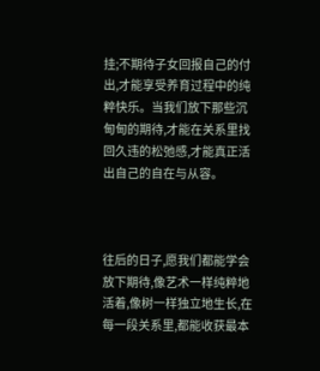挂;不期待子女回报自己的付出,才能享受养育过程中的纯粹快乐。当我们放下那些沉甸甸的期待,才能在关系里找回久违的松弛感,才能真正活出自己的自在与从容。



往后的日子,愿我们都能学会放下期待,像艺术一样纯粹地活着,像树一样独立地生长,在每一段关系里,都能收获最本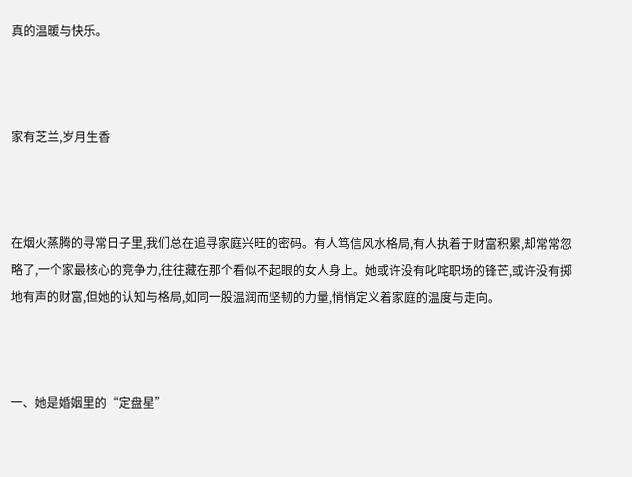真的温暖与快乐。



家有芝兰,岁月生香



在烟火蒸腾的寻常日子里,我们总在追寻家庭兴旺的密码。有人笃信风水格局,有人执着于财富积累,却常常忽略了,一个家最核心的竞争力,往往藏在那个看似不起眼的女人身上。她或许没有叱咤职场的锋芒,或许没有掷地有声的财富,但她的认知与格局,如同一股温润而坚韧的力量,悄悄定义着家庭的温度与走向。



一、她是婚姻里的“定盘星”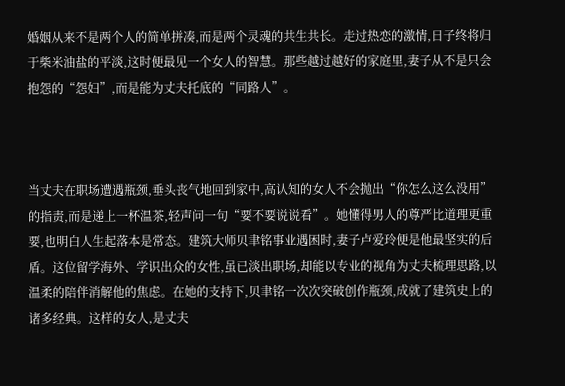婚姻从来不是两个人的简单拼凑,而是两个灵魂的共生共长。走过热恋的激情,日子终将归于柴米油盐的平淡,这时便最见一个女人的智慧。那些越过越好的家庭里,妻子从不是只会抱怨的“怨妇”,而是能为丈夫托底的“同路人”。



当丈夫在职场遭遇瓶颈,垂头丧气地回到家中,高认知的女人不会抛出“你怎么这么没用”的指责,而是递上一杯温茶,轻声问一句“要不要说说看”。她懂得男人的尊严比道理更重要,也明白人生起落本是常态。建筑大师贝聿铭事业遇困时,妻子卢爱玲便是他最坚实的后盾。这位留学海外、学识出众的女性,虽已淡出职场,却能以专业的视角为丈夫梳理思路,以温柔的陪伴消解他的焦虑。在她的支持下,贝聿铭一次次突破创作瓶颈,成就了建筑史上的诸多经典。这样的女人,是丈夫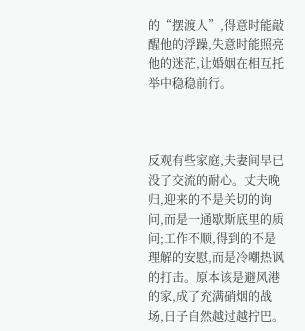的“摆渡人”,得意时能敲醒他的浮躁,失意时能照亮他的迷茫,让婚姻在相互托举中稳稳前行。



反观有些家庭,夫妻间早已没了交流的耐心。丈夫晚归,迎来的不是关切的询问,而是一通歇斯底里的质问;工作不顺,得到的不是理解的安慰,而是冷嘲热讽的打击。原本该是避风港的家,成了充满硝烟的战场,日子自然越过越拧巴。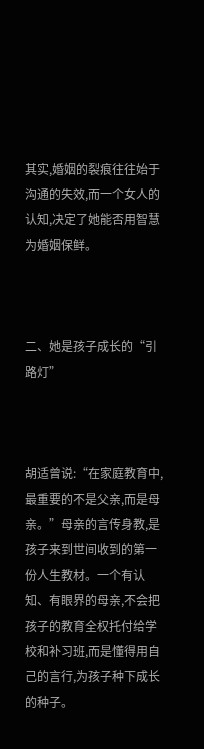其实,婚姻的裂痕往往始于沟通的失效,而一个女人的认知,决定了她能否用智慧为婚姻保鲜。



二、她是孩子成长的“引路灯”



胡适曾说:“在家庭教育中,最重要的不是父亲,而是母亲。”母亲的言传身教,是孩子来到世间收到的第一份人生教材。一个有认知、有眼界的母亲,不会把孩子的教育全权托付给学校和补习班,而是懂得用自己的言行,为孩子种下成长的种子。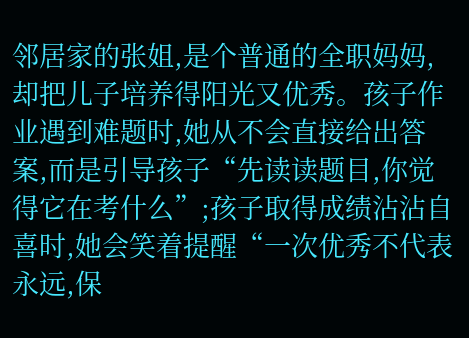邻居家的张姐,是个普通的全职妈妈,却把儿子培养得阳光又优秀。孩子作业遇到难题时,她从不会直接给出答案,而是引导孩子“先读读题目,你觉得它在考什么”;孩子取得成绩沾沾自喜时,她会笑着提醒“一次优秀不代表永远,保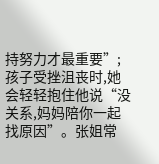持努力才最重要”;孩子受挫沮丧时,她会轻轻抱住他说“没关系,妈妈陪你一起找原因”。张姐常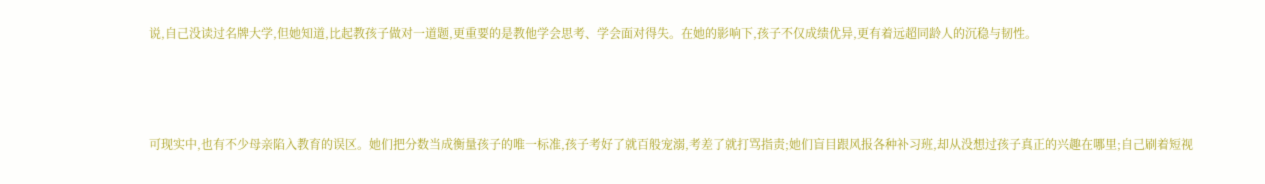说,自己没读过名牌大学,但她知道,比起教孩子做对一道题,更重要的是教他学会思考、学会面对得失。在她的影响下,孩子不仅成绩优异,更有着远超同龄人的沉稳与韧性。



可现实中,也有不少母亲陷入教育的误区。她们把分数当成衡量孩子的唯一标准,孩子考好了就百般宠溺,考差了就打骂指责;她们盲目跟风报各种补习班,却从没想过孩子真正的兴趣在哪里;自己刷着短视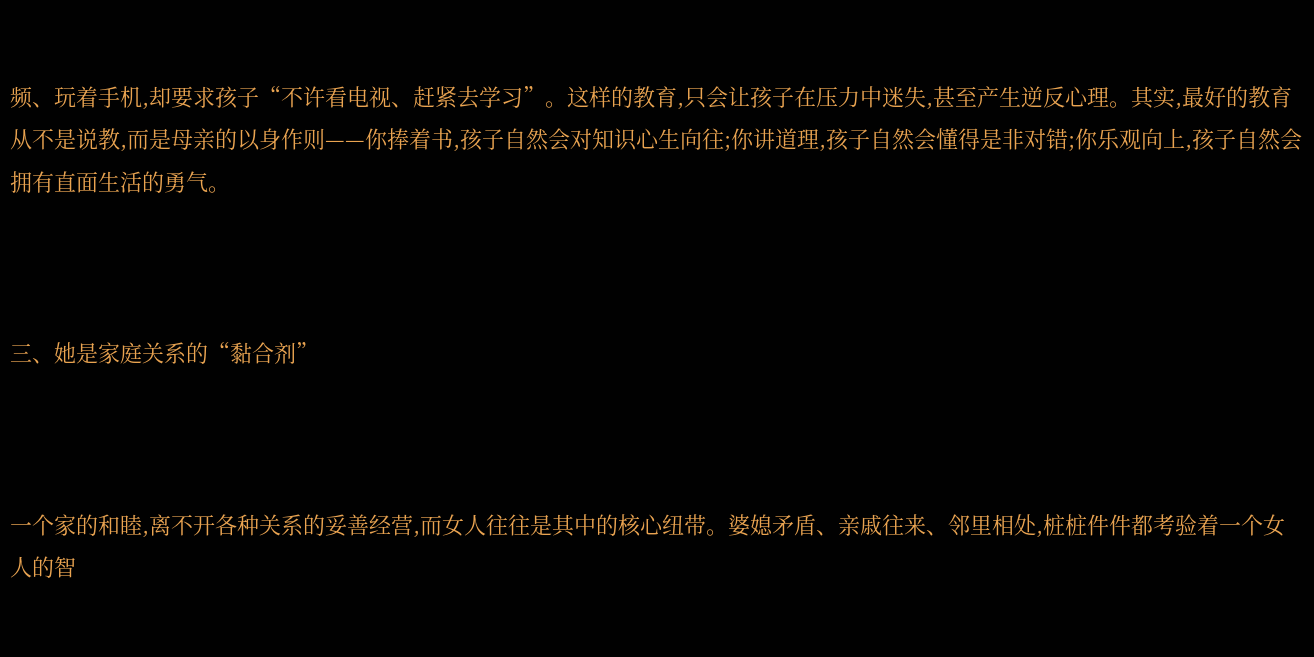频、玩着手机,却要求孩子“不许看电视、赶紧去学习”。这样的教育,只会让孩子在压力中迷失,甚至产生逆反心理。其实,最好的教育从不是说教,而是母亲的以身作则——你捧着书,孩子自然会对知识心生向往;你讲道理,孩子自然会懂得是非对错;你乐观向上,孩子自然会拥有直面生活的勇气。



三、她是家庭关系的“黏合剂”



一个家的和睦,离不开各种关系的妥善经营,而女人往往是其中的核心纽带。婆媳矛盾、亲戚往来、邻里相处,桩桩件件都考验着一个女人的智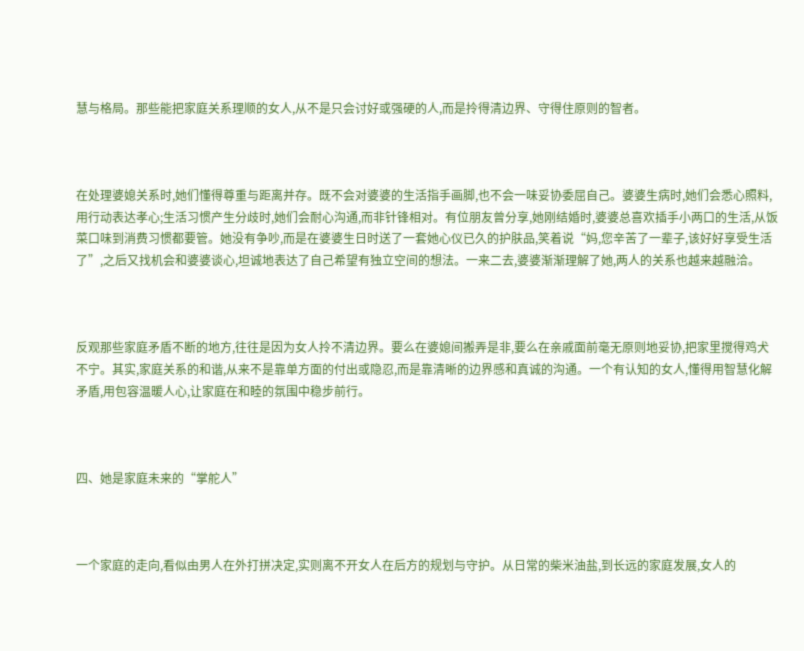慧与格局。那些能把家庭关系理顺的女人,从不是只会讨好或强硬的人,而是拎得清边界、守得住原则的智者。



在处理婆媳关系时,她们懂得尊重与距离并存。既不会对婆婆的生活指手画脚,也不会一味妥协委屈自己。婆婆生病时,她们会悉心照料,用行动表达孝心;生活习惯产生分歧时,她们会耐心沟通,而非针锋相对。有位朋友曾分享,她刚结婚时,婆婆总喜欢插手小两口的生活,从饭菜口味到消费习惯都要管。她没有争吵,而是在婆婆生日时送了一套她心仪已久的护肤品,笑着说“妈,您辛苦了一辈子,该好好享受生活了”,之后又找机会和婆婆谈心,坦诚地表达了自己希望有独立空间的想法。一来二去,婆婆渐渐理解了她,两人的关系也越来越融洽。



反观那些家庭矛盾不断的地方,往往是因为女人拎不清边界。要么在婆媳间搬弄是非,要么在亲戚面前毫无原则地妥协,把家里搅得鸡犬不宁。其实,家庭关系的和谐,从来不是靠单方面的付出或隐忍,而是靠清晰的边界感和真诚的沟通。一个有认知的女人,懂得用智慧化解矛盾,用包容温暖人心,让家庭在和睦的氛围中稳步前行。



四、她是家庭未来的“掌舵人”



一个家庭的走向,看似由男人在外打拼决定,实则离不开女人在后方的规划与守护。从日常的柴米油盐,到长远的家庭发展,女人的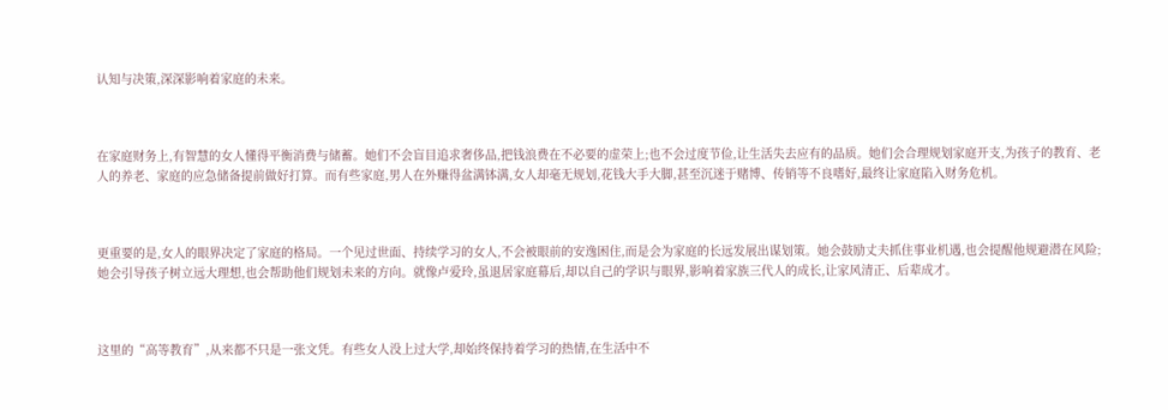认知与决策,深深影响着家庭的未来。



在家庭财务上,有智慧的女人懂得平衡消费与储蓄。她们不会盲目追求奢侈品,把钱浪费在不必要的虚荣上;也不会过度节俭,让生活失去应有的品质。她们会合理规划家庭开支,为孩子的教育、老人的养老、家庭的应急储备提前做好打算。而有些家庭,男人在外赚得盆满钵满,女人却毫无规划,花钱大手大脚,甚至沉迷于赌博、传销等不良嗜好,最终让家庭陷入财务危机。



更重要的是,女人的眼界决定了家庭的格局。一个见过世面、持续学习的女人,不会被眼前的安逸困住,而是会为家庭的长远发展出谋划策。她会鼓励丈夫抓住事业机遇,也会提醒他规避潜在风险;她会引导孩子树立远大理想,也会帮助他们规划未来的方向。就像卢爱玲,虽退居家庭幕后,却以自己的学识与眼界,影响着家族三代人的成长,让家风清正、后辈成才。



这里的“高等教育”,从来都不只是一张文凭。有些女人没上过大学,却始终保持着学习的热情,在生活中不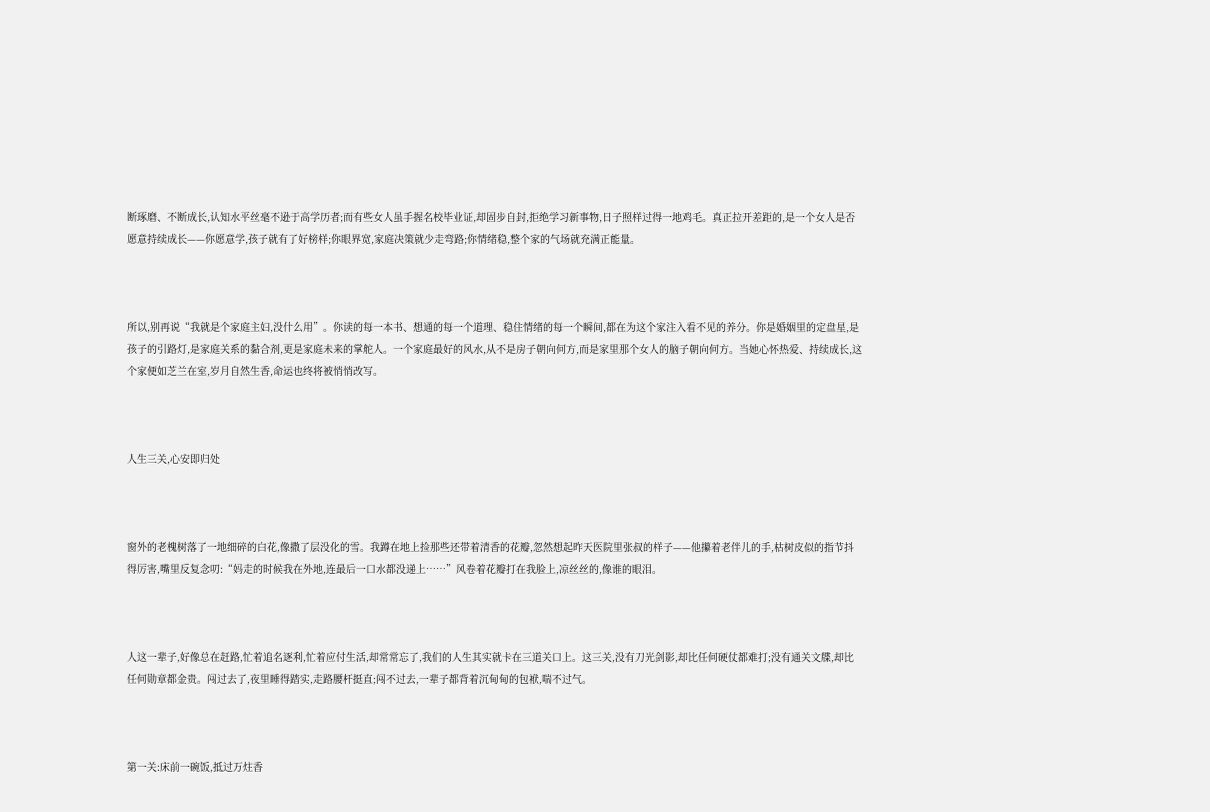断琢磨、不断成长,认知水平丝毫不逊于高学历者;而有些女人虽手握名校毕业证,却固步自封,拒绝学习新事物,日子照样过得一地鸡毛。真正拉开差距的,是一个女人是否愿意持续成长——你愿意学,孩子就有了好榜样;你眼界宽,家庭决策就少走弯路;你情绪稳,整个家的气场就充满正能量。



所以,别再说“我就是个家庭主妇,没什么用”。你读的每一本书、想通的每一个道理、稳住情绪的每一个瞬间,都在为这个家注入看不见的养分。你是婚姻里的定盘星,是孩子的引路灯,是家庭关系的黏合剂,更是家庭未来的掌舵人。一个家庭最好的风水,从不是房子朝向何方,而是家里那个女人的脑子朝向何方。当她心怀热爱、持续成长,这个家便如芝兰在室,岁月自然生香,命运也终将被悄悄改写。



人生三关,心安即归处



窗外的老槐树落了一地细碎的白花,像撒了层没化的雪。我蹲在地上捡那些还带着清香的花瓣,忽然想起昨天医院里张叔的样子——他攥着老伴儿的手,枯树皮似的指节抖得厉害,嘴里反复念叨:“妈走的时候我在外地,连最后一口水都没递上……”风卷着花瓣打在我脸上,凉丝丝的,像谁的眼泪。



人这一辈子,好像总在赶路,忙着追名逐利,忙着应付生活,却常常忘了,我们的人生其实就卡在三道关口上。这三关,没有刀光剑影,却比任何硬仗都难打;没有通关文牒,却比任何勋章都金贵。闯过去了,夜里睡得踏实,走路腰杆挺直;闯不过去,一辈子都背着沉甸甸的包袱,喘不过气。



第一关:床前一碗饭,抵过万炷香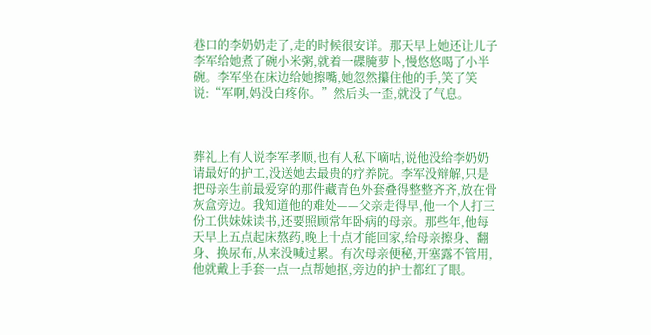巷口的李奶奶走了,走的时候很安详。那天早上她还让儿子李军给她煮了碗小米粥,就着一碟腌萝卜,慢悠悠喝了小半碗。李军坐在床边给她擦嘴,她忽然攥住他的手,笑了笑说:“军啊,妈没白疼你。”然后头一歪,就没了气息。



葬礼上有人说李军孝顺,也有人私下嘀咕,说他没给李奶奶请最好的护工,没送她去最贵的疗养院。李军没辩解,只是把母亲生前最爱穿的那件藏青色外套叠得整整齐齐,放在骨灰盒旁边。我知道他的难处——父亲走得早,他一个人打三份工供妹妹读书,还要照顾常年卧病的母亲。那些年,他每天早上五点起床熬药,晚上十点才能回家,给母亲擦身、翻身、换尿布,从来没喊过累。有次母亲便秘,开塞露不管用,他就戴上手套一点一点帮她抠,旁边的护士都红了眼。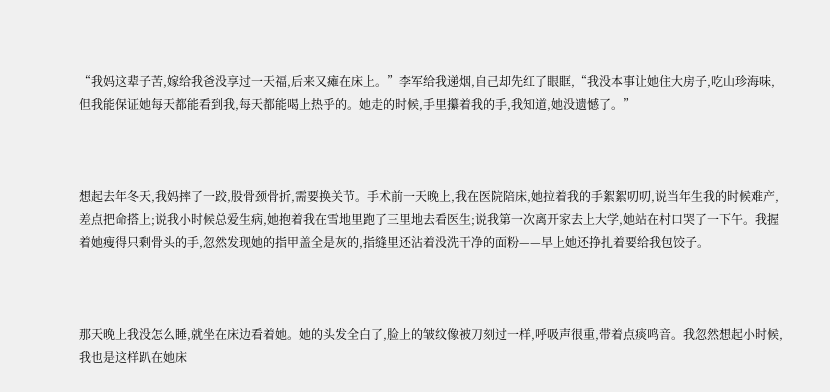“我妈这辈子苦,嫁给我爸没享过一天福,后来又瘫在床上。”李军给我递烟,自己却先红了眼眶,“我没本事让她住大房子,吃山珍海味,但我能保证她每天都能看到我,每天都能喝上热乎的。她走的时候,手里攥着我的手,我知道,她没遗憾了。”



想起去年冬天,我妈摔了一跤,股骨颈骨折,需要换关节。手术前一天晚上,我在医院陪床,她拉着我的手絮絮叨叨,说当年生我的时候难产,差点把命搭上;说我小时候总爱生病,她抱着我在雪地里跑了三里地去看医生;说我第一次离开家去上大学,她站在村口哭了一下午。我握着她瘦得只剩骨头的手,忽然发现她的指甲盖全是灰的,指缝里还沾着没洗干净的面粉——早上她还挣扎着要给我包饺子。



那天晚上我没怎么睡,就坐在床边看着她。她的头发全白了,脸上的皱纹像被刀刻过一样,呼吸声很重,带着点痰鸣音。我忽然想起小时候,我也是这样趴在她床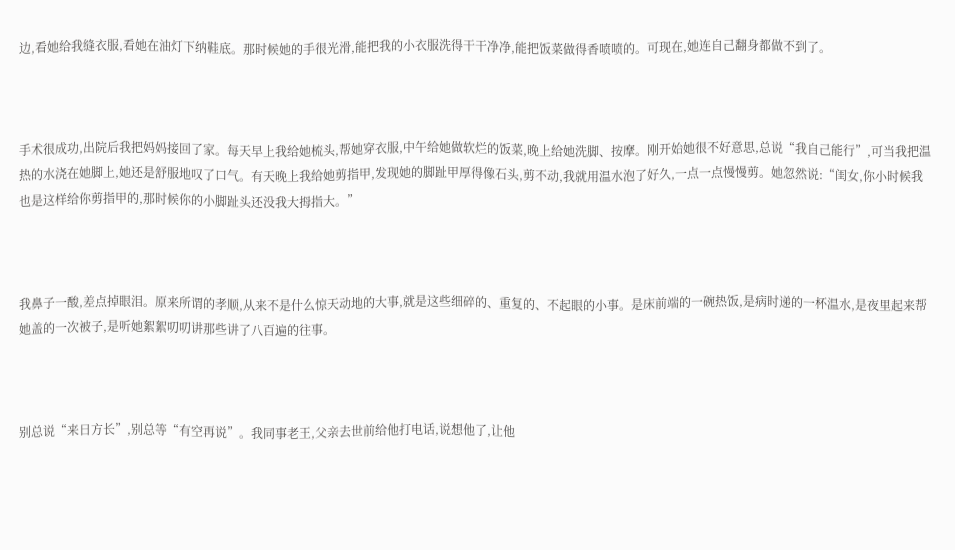边,看她给我缝衣服,看她在油灯下纳鞋底。那时候她的手很光滑,能把我的小衣服洗得干干净净,能把饭菜做得香喷喷的。可现在,她连自己翻身都做不到了。



手术很成功,出院后我把妈妈接回了家。每天早上我给她梳头,帮她穿衣服,中午给她做软烂的饭菜,晚上给她洗脚、按摩。刚开始她很不好意思,总说“我自己能行”,可当我把温热的水浇在她脚上,她还是舒服地叹了口气。有天晚上我给她剪指甲,发现她的脚趾甲厚得像石头,剪不动,我就用温水泡了好久,一点一点慢慢剪。她忽然说:“闺女,你小时候我也是这样给你剪指甲的,那时候你的小脚趾头还没我大拇指大。”



我鼻子一酸,差点掉眼泪。原来所谓的孝顺,从来不是什么惊天动地的大事,就是这些细碎的、重复的、不起眼的小事。是床前端的一碗热饭,是病时递的一杯温水,是夜里起来帮她盖的一次被子,是听她絮絮叨叨讲那些讲了八百遍的往事。



别总说“来日方长”,别总等“有空再说”。我同事老王,父亲去世前给他打电话,说想他了,让他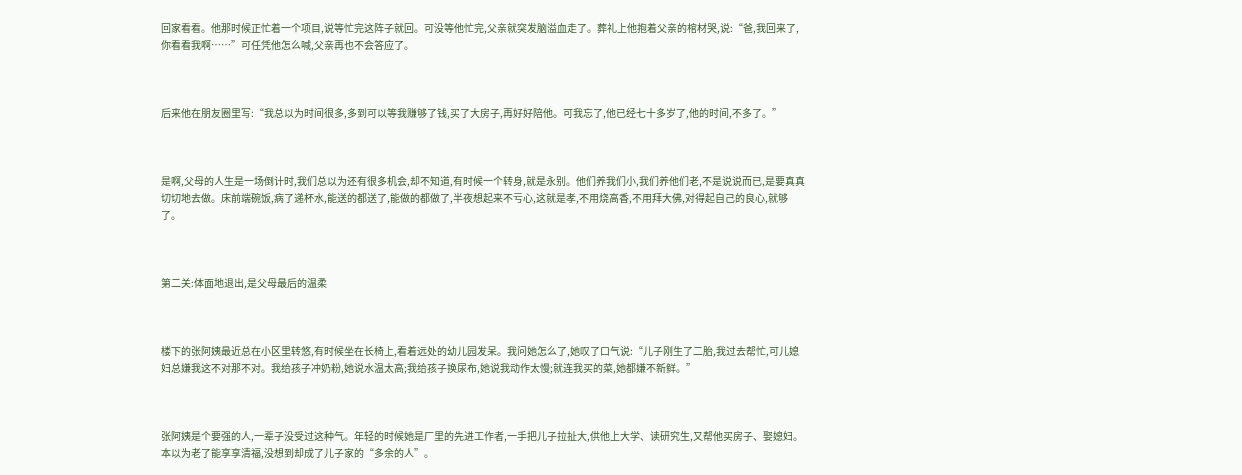回家看看。他那时候正忙着一个项目,说等忙完这阵子就回。可没等他忙完,父亲就突发脑溢血走了。葬礼上他抱着父亲的棺材哭,说:“爸,我回来了,你看看我啊……”可任凭他怎么喊,父亲再也不会答应了。



后来他在朋友圈里写:“我总以为时间很多,多到可以等我赚够了钱,买了大房子,再好好陪他。可我忘了,他已经七十多岁了,他的时间,不多了。”



是啊,父母的人生是一场倒计时,我们总以为还有很多机会,却不知道,有时候一个转身,就是永别。他们养我们小,我们养他们老,不是说说而已,是要真真切切地去做。床前端碗饭,病了递杯水,能送的都送了,能做的都做了,半夜想起来不亏心,这就是孝,不用烧高香,不用拜大佛,对得起自己的良心,就够了。



第二关:体面地退出,是父母最后的温柔



楼下的张阿姨最近总在小区里转悠,有时候坐在长椅上,看着远处的幼儿园发呆。我问她怎么了,她叹了口气说:“儿子刚生了二胎,我过去帮忙,可儿媳妇总嫌我这不对那不对。我给孩子冲奶粉,她说水温太高;我给孩子换尿布,她说我动作太慢;就连我买的菜,她都嫌不新鲜。”



张阿姨是个要强的人,一辈子没受过这种气。年轻的时候她是厂里的先进工作者,一手把儿子拉扯大,供他上大学、读研究生,又帮他买房子、娶媳妇。本以为老了能享享清福,没想到却成了儿子家的“多余的人”。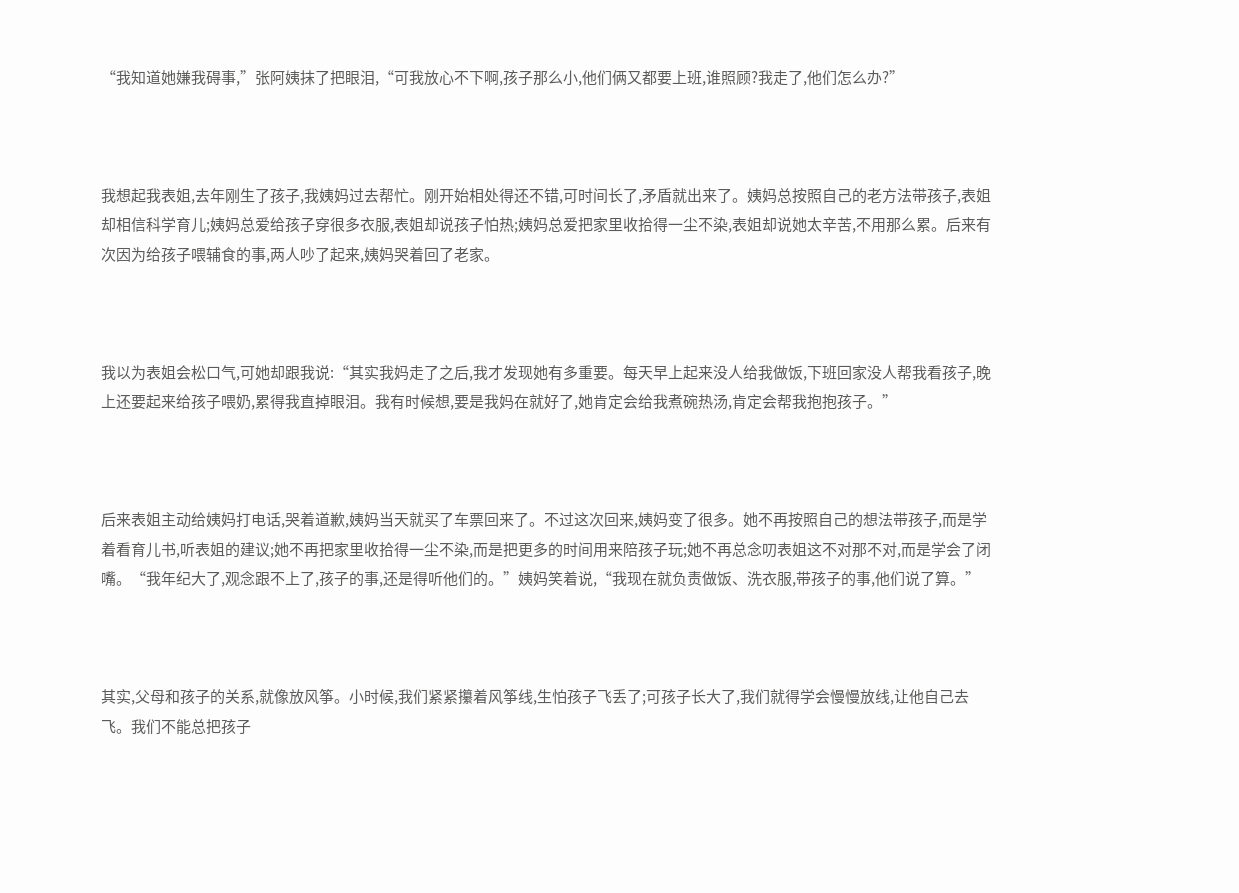“我知道她嫌我碍事,”张阿姨抹了把眼泪,“可我放心不下啊,孩子那么小,他们俩又都要上班,谁照顾?我走了,他们怎么办?”



我想起我表姐,去年刚生了孩子,我姨妈过去帮忙。刚开始相处得还不错,可时间长了,矛盾就出来了。姨妈总按照自己的老方法带孩子,表姐却相信科学育儿;姨妈总爱给孩子穿很多衣服,表姐却说孩子怕热;姨妈总爱把家里收拾得一尘不染,表姐却说她太辛苦,不用那么累。后来有次因为给孩子喂辅食的事,两人吵了起来,姨妈哭着回了老家。



我以为表姐会松口气,可她却跟我说:“其实我妈走了之后,我才发现她有多重要。每天早上起来没人给我做饭,下班回家没人帮我看孩子,晚上还要起来给孩子喂奶,累得我直掉眼泪。我有时候想,要是我妈在就好了,她肯定会给我煮碗热汤,肯定会帮我抱抱孩子。”



后来表姐主动给姨妈打电话,哭着道歉,姨妈当天就买了车票回来了。不过这次回来,姨妈变了很多。她不再按照自己的想法带孩子,而是学着看育儿书,听表姐的建议;她不再把家里收拾得一尘不染,而是把更多的时间用来陪孩子玩;她不再总念叨表姐这不对那不对,而是学会了闭嘴。“我年纪大了,观念跟不上了,孩子的事,还是得听他们的。”姨妈笑着说,“我现在就负责做饭、洗衣服,带孩子的事,他们说了算。”



其实,父母和孩子的关系,就像放风筝。小时候,我们紧紧攥着风筝线,生怕孩子飞丢了;可孩子长大了,我们就得学会慢慢放线,让他自己去飞。我们不能总把孩子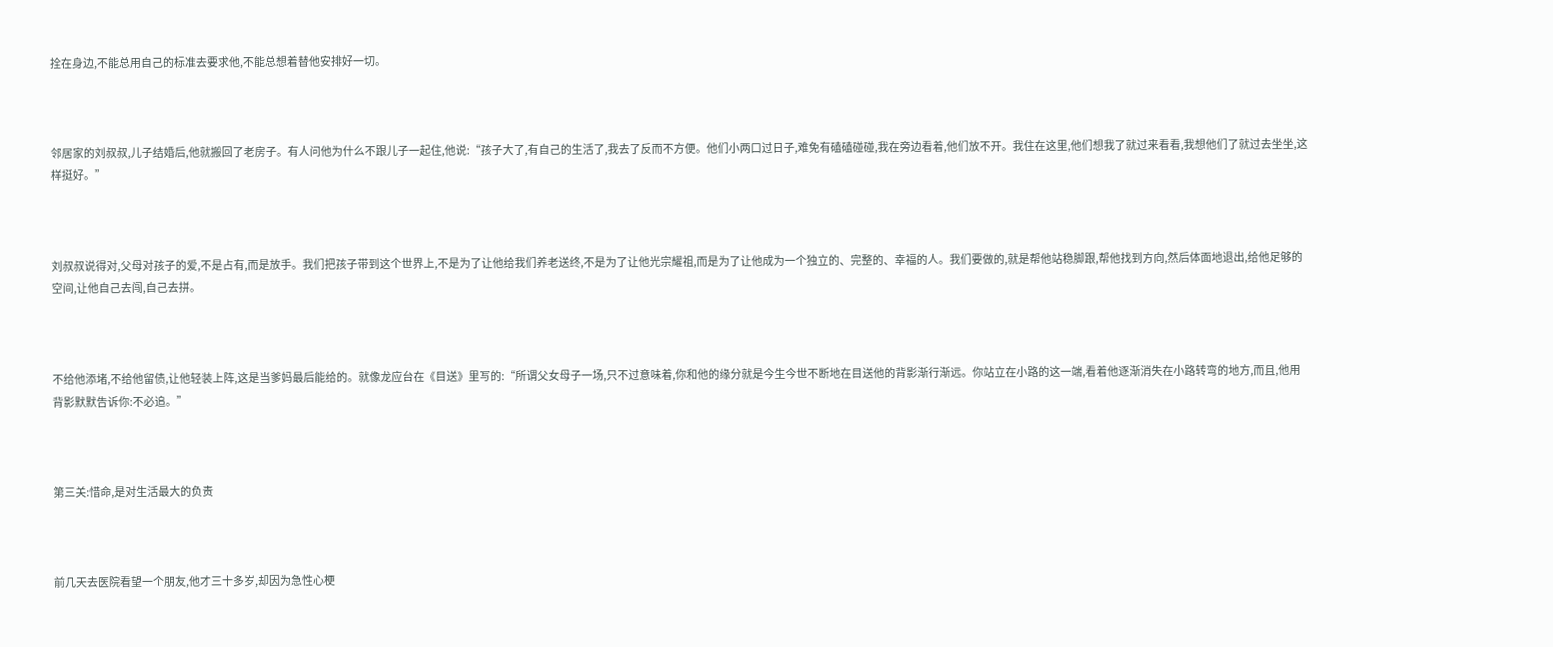拴在身边,不能总用自己的标准去要求他,不能总想着替他安排好一切。



邻居家的刘叔叔,儿子结婚后,他就搬回了老房子。有人问他为什么不跟儿子一起住,他说:“孩子大了,有自己的生活了,我去了反而不方便。他们小两口过日子,难免有磕磕碰碰,我在旁边看着,他们放不开。我住在这里,他们想我了就过来看看,我想他们了就过去坐坐,这样挺好。”



刘叔叔说得对,父母对孩子的爱,不是占有,而是放手。我们把孩子带到这个世界上,不是为了让他给我们养老送终,不是为了让他光宗耀祖,而是为了让他成为一个独立的、完整的、幸福的人。我们要做的,就是帮他站稳脚跟,帮他找到方向,然后体面地退出,给他足够的空间,让他自己去闯,自己去拼。



不给他添堵,不给他留债,让他轻装上阵,这是当爹妈最后能给的。就像龙应台在《目送》里写的:“所谓父女母子一场,只不过意味着,你和他的缘分就是今生今世不断地在目送他的背影渐行渐远。你站立在小路的这一端,看着他逐渐消失在小路转弯的地方,而且,他用背影默默告诉你:不必追。”



第三关:惜命,是对生活最大的负责



前几天去医院看望一个朋友,他才三十多岁,却因为急性心梗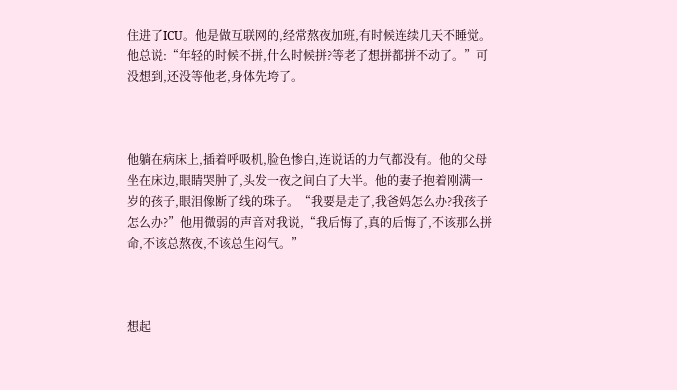住进了ICU。他是做互联网的,经常熬夜加班,有时候连续几天不睡觉。他总说:“年轻的时候不拼,什么时候拼?等老了想拼都拼不动了。”可没想到,还没等他老,身体先垮了。



他躺在病床上,插着呼吸机,脸色惨白,连说话的力气都没有。他的父母坐在床边,眼睛哭肿了,头发一夜之间白了大半。他的妻子抱着刚满一岁的孩子,眼泪像断了线的珠子。“我要是走了,我爸妈怎么办?我孩子怎么办?”他用微弱的声音对我说,“我后悔了,真的后悔了,不该那么拼命,不该总熬夜,不该总生闷气。”



想起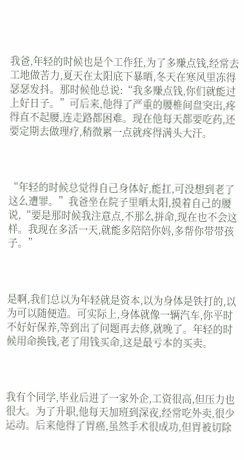我爸,年轻的时候也是个工作狂,为了多赚点钱,经常去工地做苦力,夏天在太阳底下暴晒,冬天在寒风里冻得瑟瑟发抖。那时候他总说:“我多赚点钱,你们就能过上好日子。”可后来,他得了严重的腰椎间盘突出,疼得直不起腰,连走路都困难。现在他每天都要吃药,还要定期去做理疗,稍微累一点就疼得满头大汗。



“年轻的时候总觉得自己身体好,能扛,可没想到老了这么遭罪。”我爸坐在院子里晒太阳,摸着自己的腰说,“要是那时候我注意点,不那么拼命,现在也不会这样。我现在多活一天,就能多陪陪你妈,多帮你带带孩子。”



是啊,我们总以为年轻就是资本,以为身体是铁打的,以为可以随便造。可实际上,身体就像一辆汽车,你平时不好好保养,等到出了问题再去修,就晚了。年轻的时候用命换钱,老了用钱买命,这是最亏本的买卖。



我有个同学,毕业后进了一家外企,工资很高,但压力也很大。为了升职,他每天加班到深夜,经常吃外卖,很少运动。后来他得了胃癌,虽然手术很成功,但胃被切除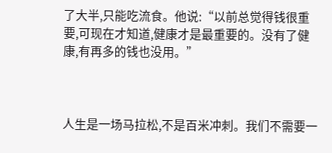了大半,只能吃流食。他说:“以前总觉得钱很重要,可现在才知道,健康才是最重要的。没有了健康,有再多的钱也没用。”



人生是一场马拉松,不是百米冲刺。我们不需要一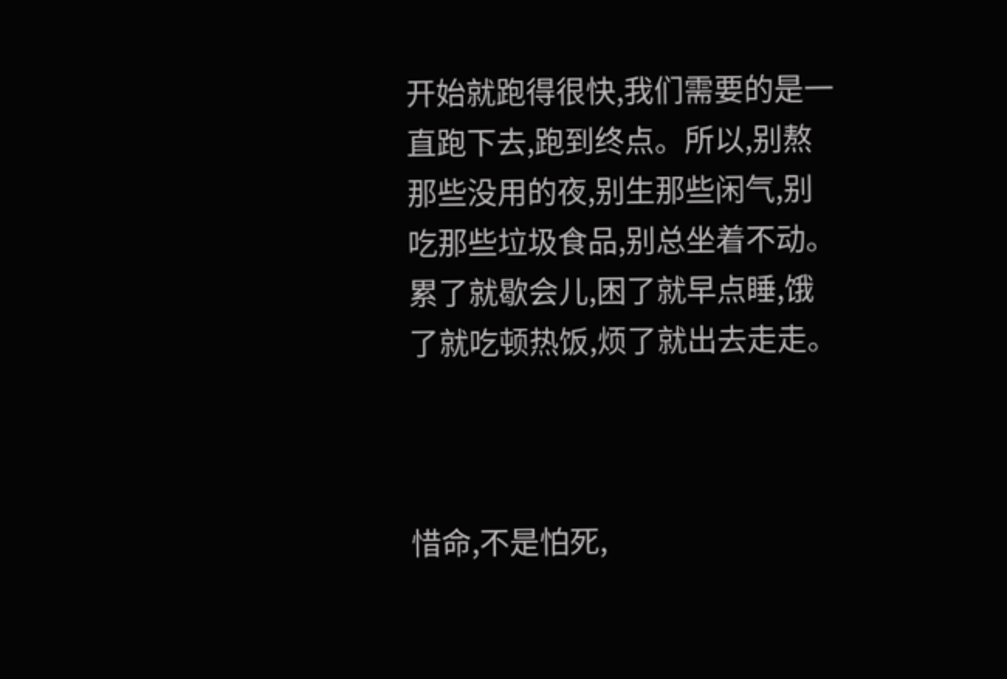开始就跑得很快,我们需要的是一直跑下去,跑到终点。所以,别熬那些没用的夜,别生那些闲气,别吃那些垃圾食品,别总坐着不动。累了就歇会儿,困了就早点睡,饿了就吃顿热饭,烦了就出去走走。



惜命,不是怕死,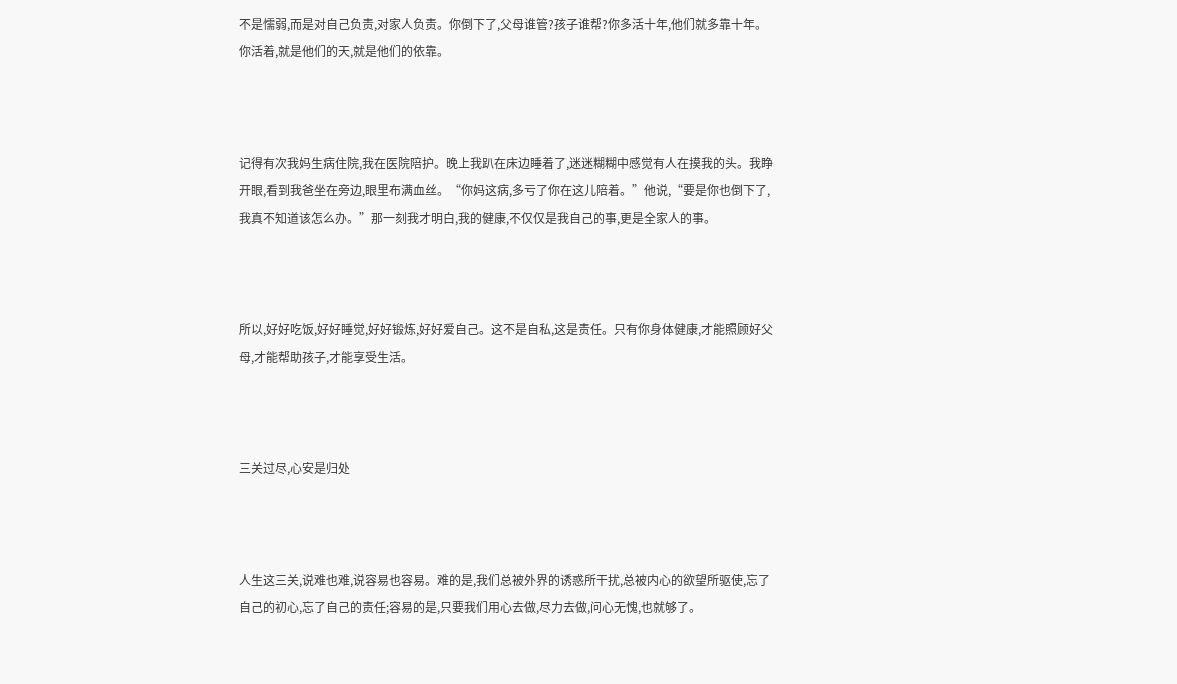不是懦弱,而是对自己负责,对家人负责。你倒下了,父母谁管?孩子谁帮?你多活十年,他们就多靠十年。你活着,就是他们的天,就是他们的依靠。



记得有次我妈生病住院,我在医院陪护。晚上我趴在床边睡着了,迷迷糊糊中感觉有人在摸我的头。我睁开眼,看到我爸坐在旁边,眼里布满血丝。“你妈这病,多亏了你在这儿陪着。”他说,“要是你也倒下了,我真不知道该怎么办。”那一刻我才明白,我的健康,不仅仅是我自己的事,更是全家人的事。



所以,好好吃饭,好好睡觉,好好锻炼,好好爱自己。这不是自私,这是责任。只有你身体健康,才能照顾好父母,才能帮助孩子,才能享受生活。



三关过尽,心安是归处



人生这三关,说难也难,说容易也容易。难的是,我们总被外界的诱惑所干扰,总被内心的欲望所驱使,忘了自己的初心,忘了自己的责任;容易的是,只要我们用心去做,尽力去做,问心无愧,也就够了。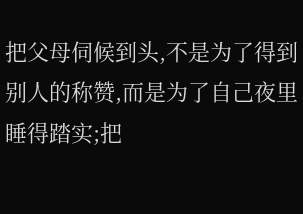把父母伺候到头,不是为了得到别人的称赞,而是为了自己夜里睡得踏实;把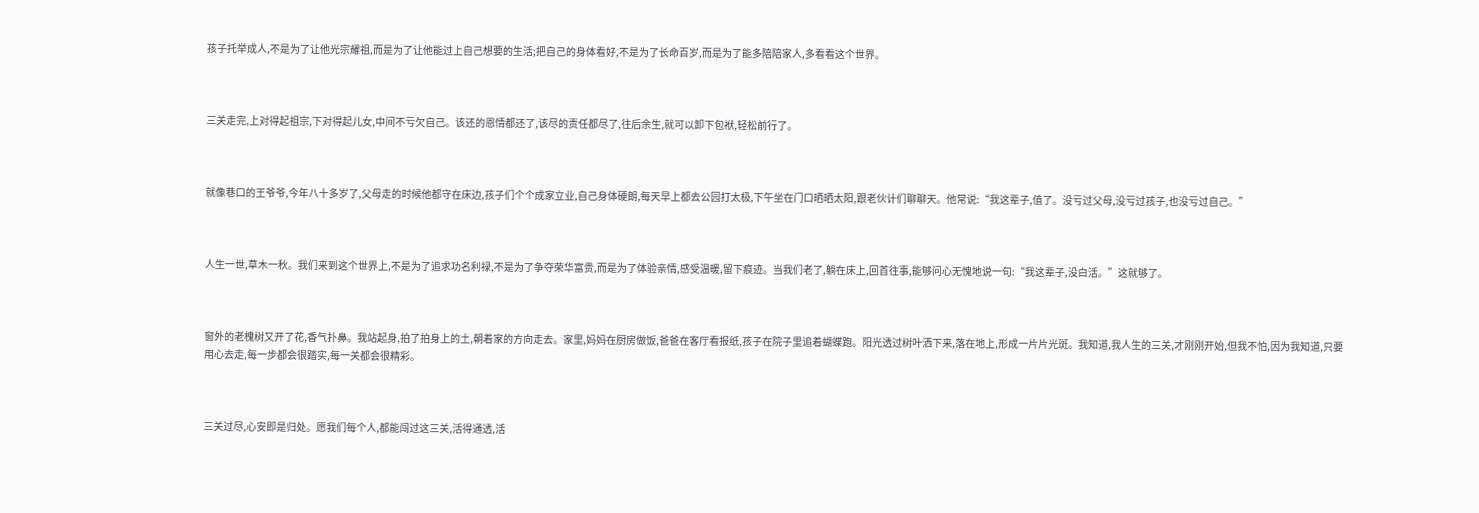孩子托举成人,不是为了让他光宗耀祖,而是为了让他能过上自己想要的生活;把自己的身体看好,不是为了长命百岁,而是为了能多陪陪家人,多看看这个世界。



三关走完,上对得起祖宗,下对得起儿女,中间不亏欠自己。该还的恩情都还了,该尽的责任都尽了,往后余生,就可以卸下包袱,轻松前行了。



就像巷口的王爷爷,今年八十多岁了,父母走的时候他都守在床边,孩子们个个成家立业,自己身体硬朗,每天早上都去公园打太极,下午坐在门口晒晒太阳,跟老伙计们聊聊天。他常说:“我这辈子,值了。没亏过父母,没亏过孩子,也没亏过自己。”



人生一世,草木一秋。我们来到这个世界上,不是为了追求功名利禄,不是为了争夺荣华富贵,而是为了体验亲情,感受温暖,留下痕迹。当我们老了,躺在床上,回首往事,能够问心无愧地说一句:“我这辈子,没白活。”这就够了。



窗外的老槐树又开了花,香气扑鼻。我站起身,拍了拍身上的土,朝着家的方向走去。家里,妈妈在厨房做饭,爸爸在客厅看报纸,孩子在院子里追着蝴蝶跑。阳光透过树叶洒下来,落在地上,形成一片片光斑。我知道,我人生的三关,才刚刚开始,但我不怕,因为我知道,只要用心去走,每一步都会很踏实,每一关都会很精彩。



三关过尽,心安即是归处。愿我们每个人,都能闯过这三关,活得通透,活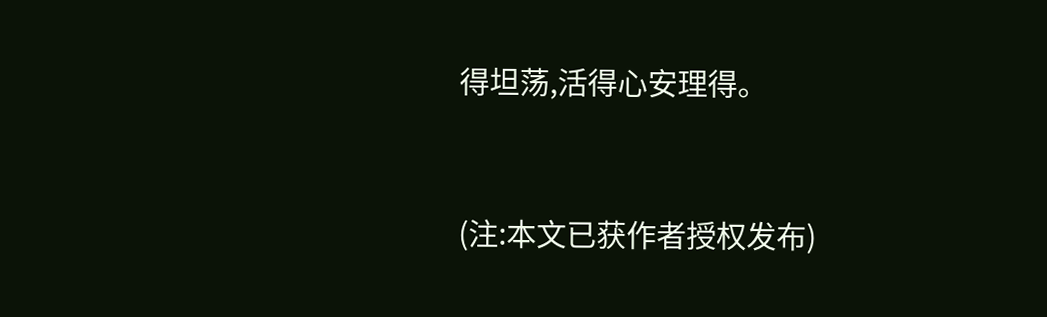得坦荡,活得心安理得。



(注:本文已获作者授权发布)